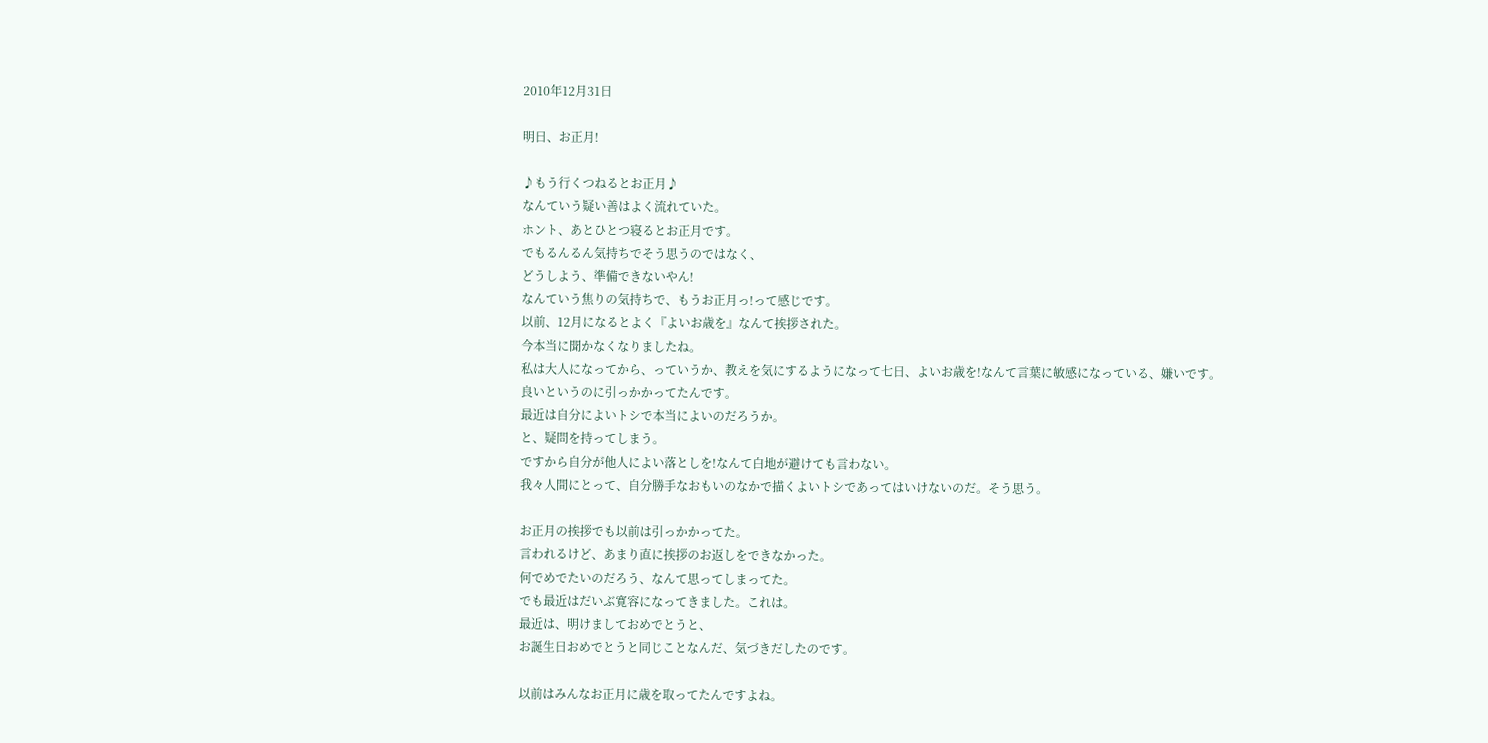2010年12月31日

明日、お正月!

♪もう行くつねるとお正月♪
なんていう疑い善はよく流れていた。
ホント、あとひとつ寝るとお正月です。
でもるんるん気持ちでそう思うのではなく、
どうしよう、準備できないやん!
なんていう焦りの気持ちで、もうお正月っ!って感じです。
以前、12月になるとよく『よいお歳を』なんて挨拶された。
今本当に聞かなくなりましたね。
私は大人になってから、っていうか、教えを気にするようになって七日、よいお歳を!なんて言葉に敏感になっている、嫌いです。
良いというのに引っかかってたんです。
最近は自分によいトシで本当によいのだろうか。
と、疑問を持ってしまう。
ですから自分が他人によい落としを!なんて白地が避けても言わない。
我々人間にとって、自分勝手なおもいのなかで描くよいトシであってはいけないのだ。そう思う。

お正月の挨拶でも以前は引っかかってた。
言われるけど、あまり直に挨拶のお返しをできなかった。
何でめでたいのだろう、なんて思ってしまってた。
でも最近はだいぶ寛容になってきました。これは。
最近は、明けましておめでとうと、
お誕生日おめでとうと同じことなんだ、気づきだしたのです。

以前はみんなお正月に歳を取ってたんですよね。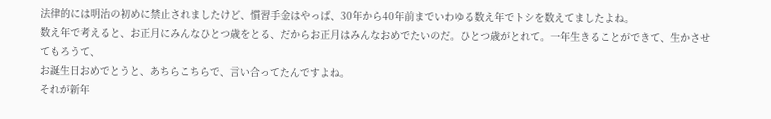法律的には明治の初めに禁止されましたけど、慣習手金はやっぱ、30年から40年前までいわゆる数え年でトシを数えてましたよね。
数え年で考えると、お正月にみんなひとつ歳をとる、だからお正月はみんなおめでたいのだ。ひとつ歳がとれて。一年生きることができて、生かさせてもろうて、
お誕生日おめでとうと、あちらこちらで、言い合ってたんですよね。
それが新年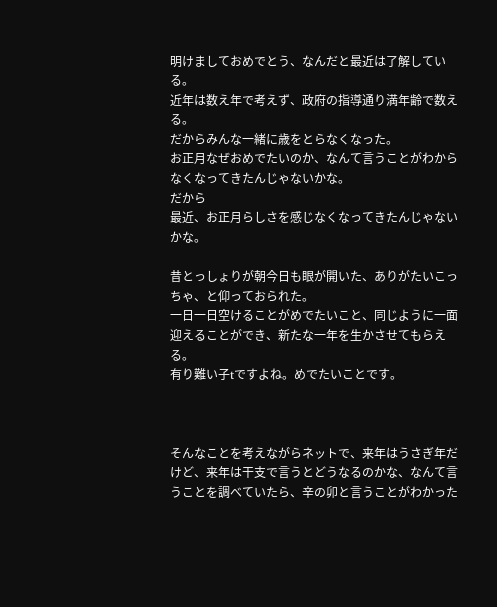明けましておめでとう、なんだと最近は了解している。
近年は数え年で考えず、政府の指導通り満年齢で数える。
だからみんな一緒に歳をとらなくなった。
お正月なぜおめでたいのか、なんて言うことがわからなくなってきたんじゃないかな。
だから
最近、お正月らしさを感じなくなってきたんじゃないかな。

昔とっしょりが朝今日も眼が開いた、ありがたいこっちゃ、と仰っておられた。
一日一日空けることがめでたいこと、同じように一面迎えることができ、新たな一年を生かさせてもらえる。
有り難い子tですよね。めでたいことです。



そんなことを考えながらネットで、来年はうさぎ年だけど、来年は干支で言うとどうなるのかな、なんて言うことを調べていたら、辛の卯と言うことがわかった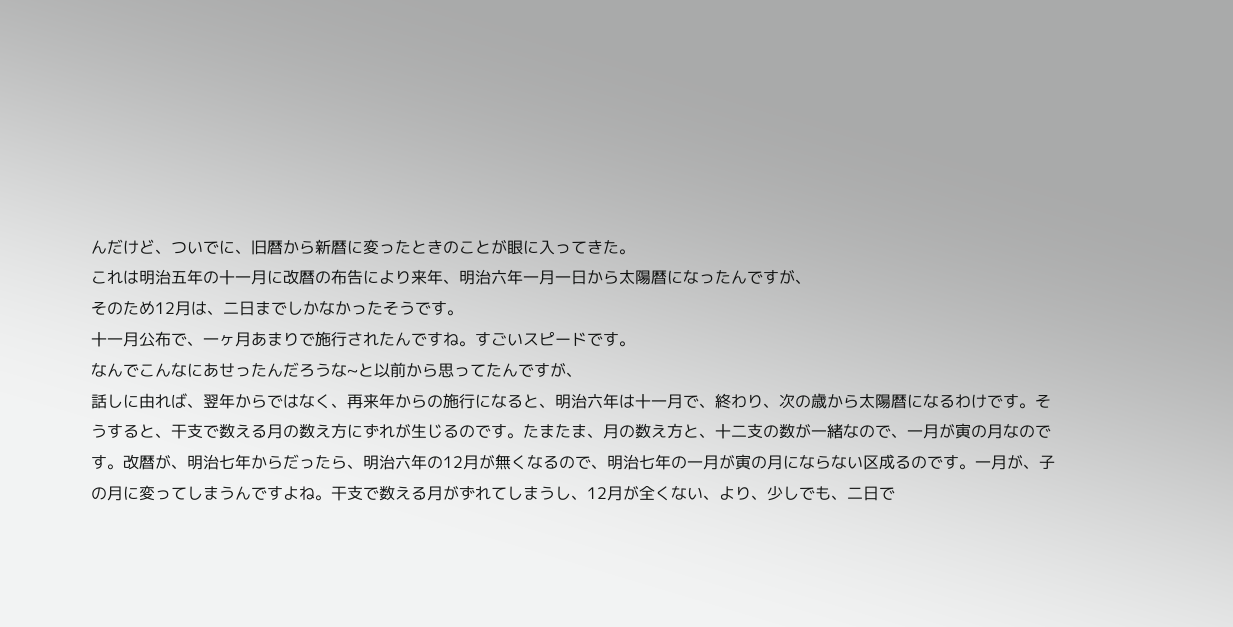んだけど、ついでに、旧暦から新暦に変ったときのことが眼に入ってきた。
これは明治五年の十一月に改暦の布告により来年、明治六年一月一日から太陽暦になったんですが、
そのため12月は、二日までしかなかったそうです。
十一月公布で、一ヶ月あまりで施行されたんですね。すごいスピードです。
なんでこんなにあせったんだろうな~と以前から思ってたんですが、
話しに由れば、翌年からではなく、再来年からの施行になると、明治六年は十一月で、終わり、次の歳から太陽暦になるわけです。そうすると、干支で数える月の数え方にずれが生じるのです。たまたま、月の数え方と、十二支の数が一緒なので、一月が寅の月なのです。改暦が、明治七年からだったら、明治六年の12月が無くなるので、明治七年の一月が寅の月にならない区成るのです。一月が、子の月に変ってしまうんですよね。干支で数える月がずれてしまうし、12月が全くない、より、少しでも、二日で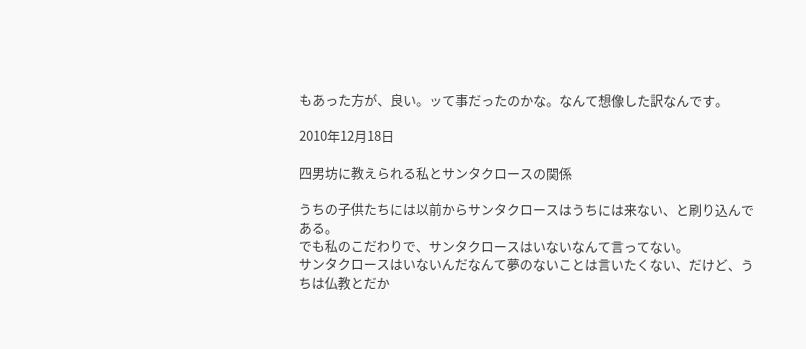もあった方が、良い。ッて事だったのかな。なんて想像した訳なんです。

2010年12月18日

四男坊に教えられる私とサンタクロースの関係

うちの子供たちには以前からサンタクロースはうちには来ない、と刷り込んである。
でも私のこだわりで、サンタクロースはいないなんて言ってない。
サンタクロースはいないんだなんて夢のないことは言いたくない、だけど、うちは仏教とだか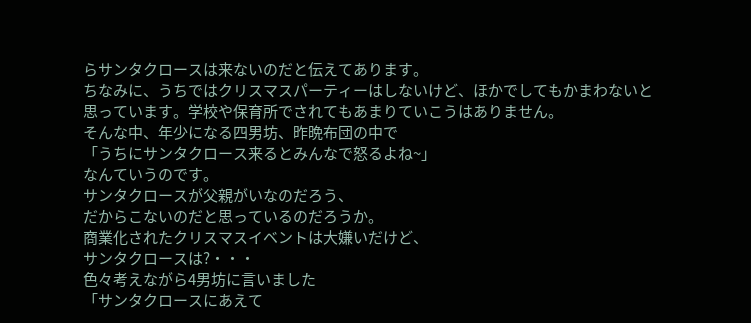らサンタクロースは来ないのだと伝えてあります。
ちなみに、うちではクリスマスパーティーはしないけど、ほかでしてもかまわないと思っています。学校や保育所でされてもあまりていこうはありません。
そんな中、年少になる四男坊、昨晩布団の中で
「うちにサンタクロース来るとみんなで怒るよね~」
なんていうのです。
サンタクロースが父親がいなのだろう、
だからこないのだと思っているのだろうか。
商業化されたクリスマスイベントは大嫌いだけど、
サンタクロースは?・・・
色々考えながら4男坊に言いました
「サンタクロースにあえて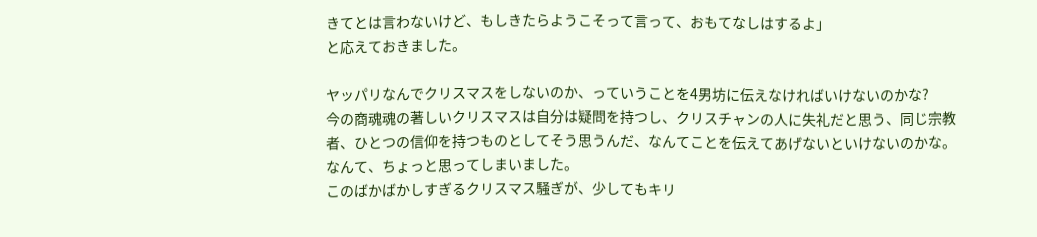きてとは言わないけど、もしきたらようこそって言って、おもてなしはするよ」
と応えておきました。

ヤッパリなんでクリスマスをしないのか、っていうことを4男坊に伝えなければいけないのかな?
今の商魂魂の著しいクリスマスは自分は疑問を持つし、クリスチャンの人に失礼だと思う、同じ宗教者、ひとつの信仰を持つものとしてそう思うんだ、なんてことを伝えてあげないといけないのかな。
なんて、ちょっと思ってしまいました。
このばかばかしすぎるクリスマス騒ぎが、少してもキリ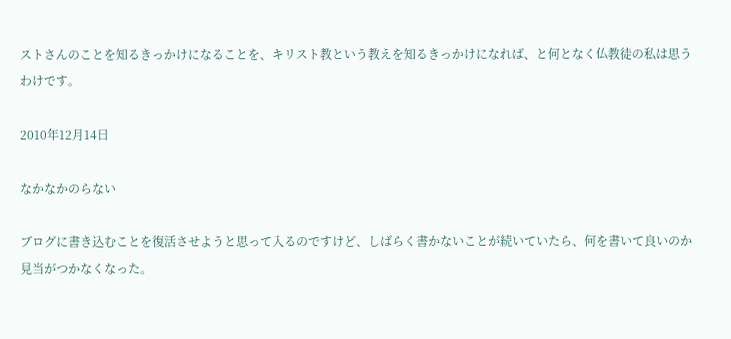ストさんのことを知るきっかけになることを、キリスト教という教えを知るきっかけになれば、と何となく仏教徒の私は思うわけです。

2010年12月14日

なかなかのらない

ブログに書き込むことを復活させようと思って入るのですけど、しばらく書かないことが続いていたら、何を書いて良いのか見当がつかなくなった。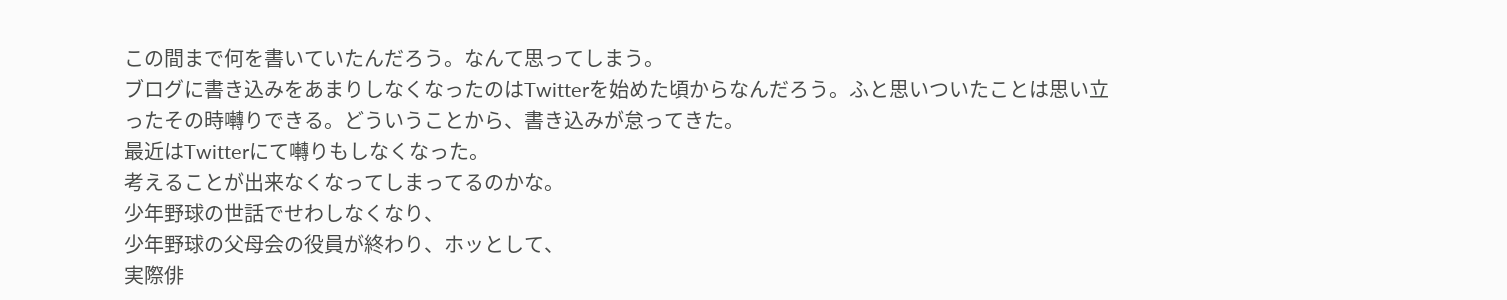この間まで何を書いていたんだろう。なんて思ってしまう。
ブログに書き込みをあまりしなくなったのはTwitterを始めた頃からなんだろう。ふと思いついたことは思い立ったその時囀りできる。どういうことから、書き込みが怠ってきた。
最近はTwitterにて囀りもしなくなった。
考えることが出来なくなってしまってるのかな。
少年野球の世話でせわしなくなり、
少年野球の父母会の役員が終わり、ホッとして、
実際俳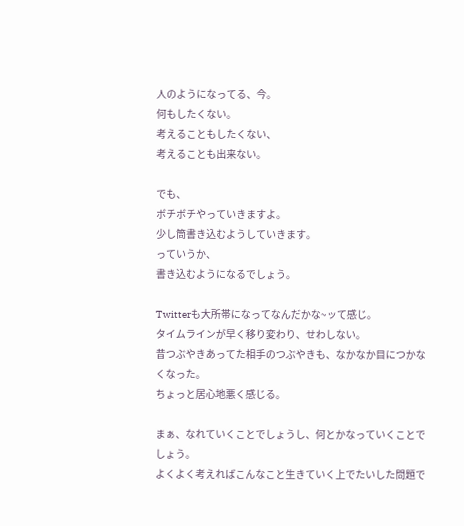人のようになってる、今。
何もしたくない。
考えることもしたくない、
考えることも出来ない。

でも、
ボチボチやっていきますよ。
少し筒書き込むようしていきます。
っていうか、
書き込むようになるでしょう。

Twitterも大所帯になってなんだかな~ッて感じ。
タイムラインが早く移り変わり、せわしない。
昔つぶやきあってた相手のつぶやきも、なかなか目につかなくなった。
ちょっと居心地悪く感じる。

まぁ、なれていくことでしょうし、何とかなっていくことでしょう。
よくよく考えればこんなこと生きていく上でたいした問題で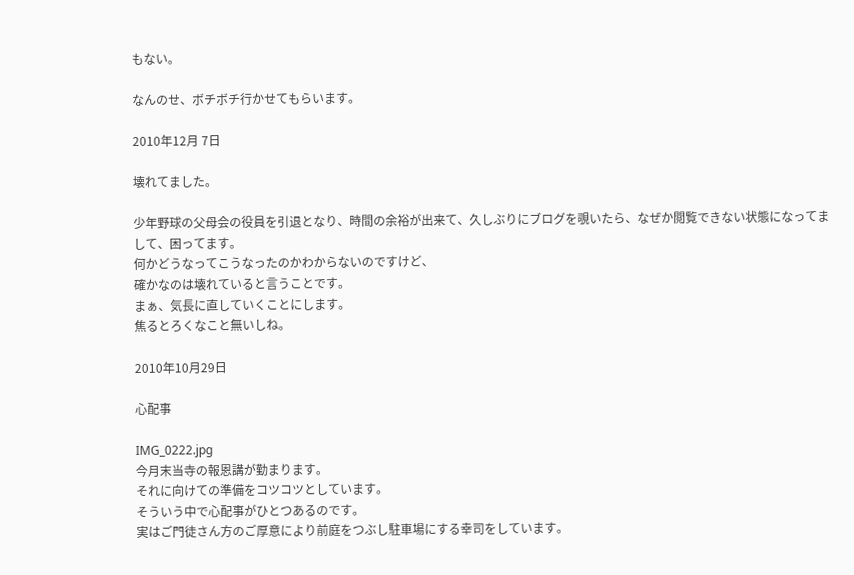もない。

なんのせ、ボチボチ行かせてもらいます。

2010年12月 7日

壊れてました。

少年野球の父母会の役員を引退となり、時間の余裕が出来て、久しぶりにブログを覗いたら、なぜか閲覧できない状態になってまして、困ってます。
何かどうなってこうなったのかわからないのですけど、
確かなのは壊れていると言うことです。
まぁ、気長に直していくことにします。
焦るとろくなこと無いしね。

2010年10月29日

心配事

IMG_0222.jpg
今月末当寺の報恩講が勤まります。
それに向けての準備をコツコツとしています。
そういう中で心配事がひとつあるのです。
実はご門徒さん方のご厚意により前庭をつぶし駐車場にする幸司をしています。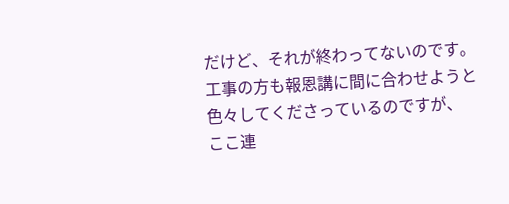だけど、それが終わってないのです。
工事の方も報恩講に間に合わせようと色々してくださっているのですが、
ここ連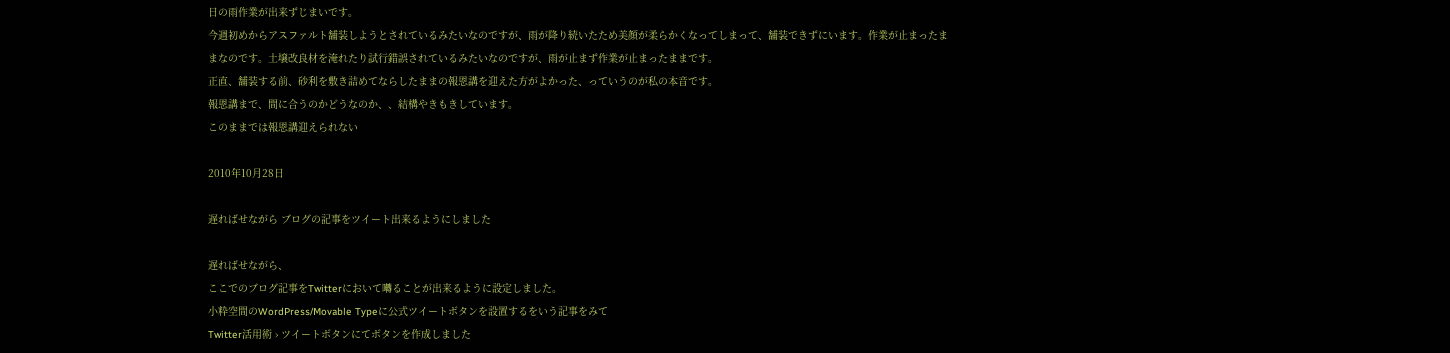日の雨作業が出来ずじまいです。
今週初めからアスファルト舗装しようとされているみたいなのですが、雨が降り続いたため美顔が柔らかくなってしまって、舗装できずにいます。作業が止まったままなのです。土壌改良材を淹れたり試行錯誤されているみたいなのですが、雨が止まず作業が止まったままです。
正直、舗装する前、砂利を敷き詰めてならしたままの報恩講を迎えた方がよかった、っていうのが私の本音です。
報恩講まで、間に合うのかどうなのか、、結構やきもきしています。
このままでは報恩講迎えられない

2010年10月28日

遅ればせながら ブログの記事をツイート出来るようにしました

遅ればせながら、
ここでのブログ記事をTwitterにおいて囀ることが出来るように設定しました。
小粋空間のWordPress/Movable Typeに公式ツイートボタンを設置するをいう記事をみて
Twitter活用術 › ツイートボタンにてボタンを作成しました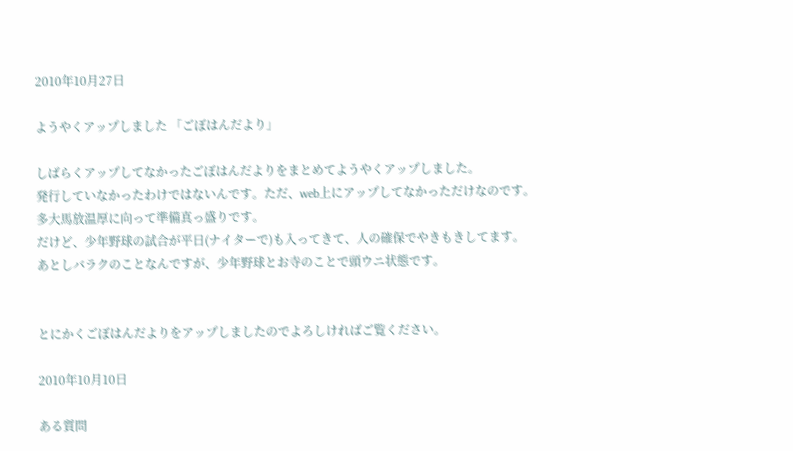2010年10月27日

ようやくアップしました 「ごぼはんだより」

しばらくアップしてなかったごぼはんだよりをまとめてようやくアップしました。
発行していなかったわけではないんです。ただ、web上にアップしてなかっただけなのです。
多大馬放温厚に向って準備真っ盛りです。
だけど、少年野球の試合が平日(ナイターで)も入ってきて、人の確保でやきもきしてます。
あとしバラクのことなんですが、少年野球とお寺のことで頭ウニ状態です。


とにかくごぼはんだよりをアップしましたのでよろしければご覧ください。

2010年10月10日

ある質問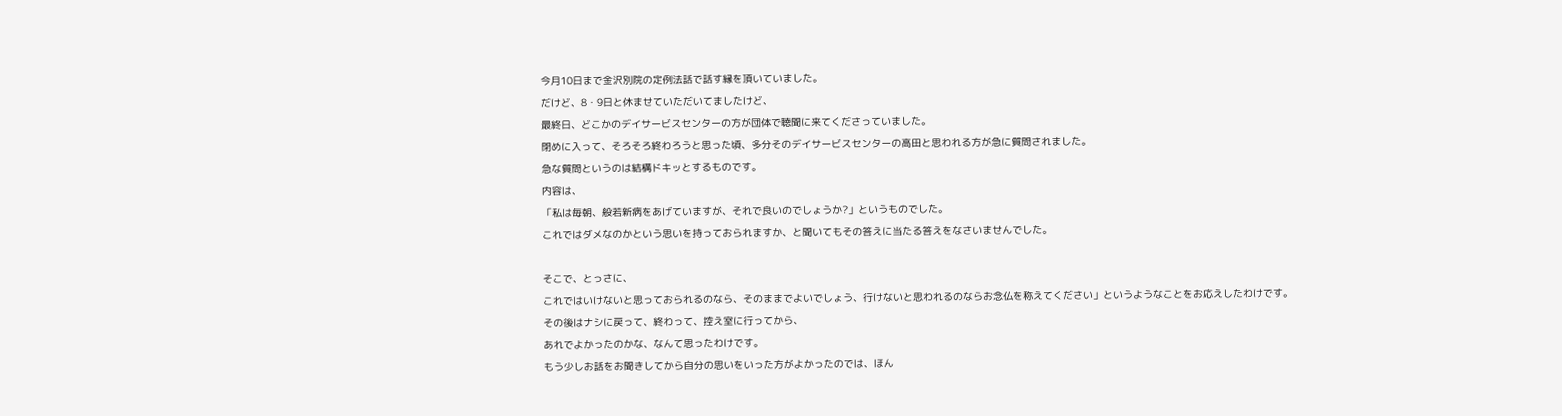今月10日まで金沢別院の定例法話で話す縁を頂いていました。
だけど、8・9日と休ませていただいてましたけど、
最終日、どこかのデイサービスセンターの方が団体で聴聞に来てくださっていました。
閉めに入って、そろそろ終わろうと思った頃、多分そのデイサービスセンターの高田と思われる方が急に質問されました。
急な質問というのは結構ドキッとするものです。
内容は、
「私は毎朝、般若新病をあげていますが、それで良いのでしょうか?」というものでした。
これではダメなのかという思いを持っておられますか、と聞いてもその答えに当たる答えをなさいませんでした。

そこで、とっさに、
これではいけないと思っておられるのなら、そのままでよいでしょう、行けないと思われるのならお念仏を称えてください」というようなことをお応えしたわけです。
その後はナシに戻って、終わって、控え室に行ってから、
あれでよかったのかな、なんて思ったわけです。
もう少しお話をお聞きしてから自分の思いをいった方がよかったのでは、ほん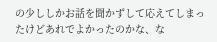の少ししかお話を聞かずして応えてしまったけどあれでよかったのかな、な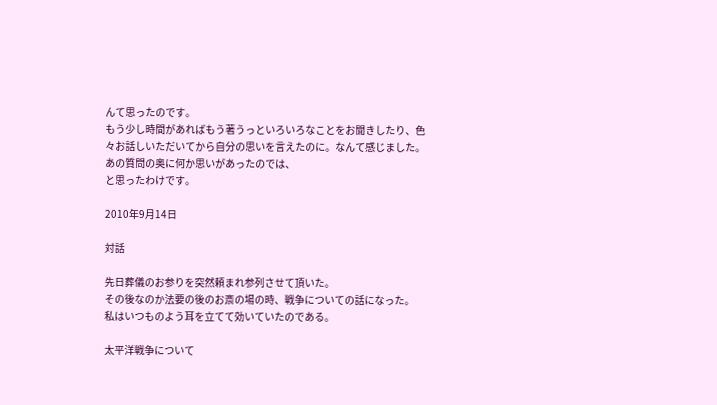んて思ったのです。
もう少し時間があればもう著うっといろいろなことをお聞きしたり、色々お話しいただいてから自分の思いを言えたのに。なんて感じました。
あの質問の奥に何か思いがあったのでは、
と思ったわけです。

2010年9月14日

対話

先日葬儀のお参りを突然頼まれ参列させて頂いた。
その後なのか法要の後のお斎の場の時、戦争についての話になった。
私はいつものよう耳を立てて効いていたのである。

太平洋戦争について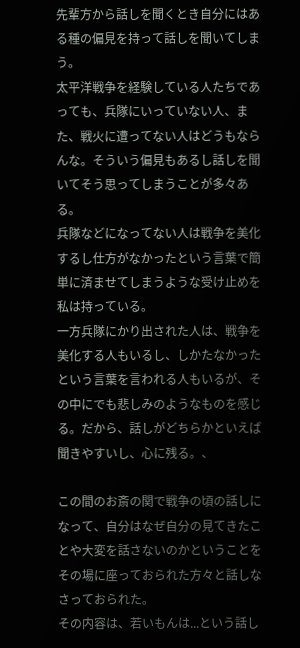先輩方から話しを聞くとき自分にはある種の偏見を持って話しを聞いてしまう。
太平洋戦争を経験している人たちであっても、兵隊にいっていない人、また、戦火に遭ってない人はどうもならんな。そういう偏見もあるし話しを聞いてそう思ってしまうことが多々ある。
兵隊などになってない人は戦争を美化するし仕方がなかったという言葉で簡単に済ませてしまうような受け止めを私は持っている。
一方兵隊にかり出された人は、戦争を美化する人もいるし、しかたなかったという言葉を言われる人もいるが、その中にでも悲しみのようなものを感じる。だから、話しがどちらかといえば聞きやすいし、心に残る。、

この間のお斎の関で戦争の頃の話しになって、自分はなぜ自分の見てきたことや大変を話さないのかということをその場に座っておられた方々と話しなさっておられた。
その内容は、若いもんは...という話し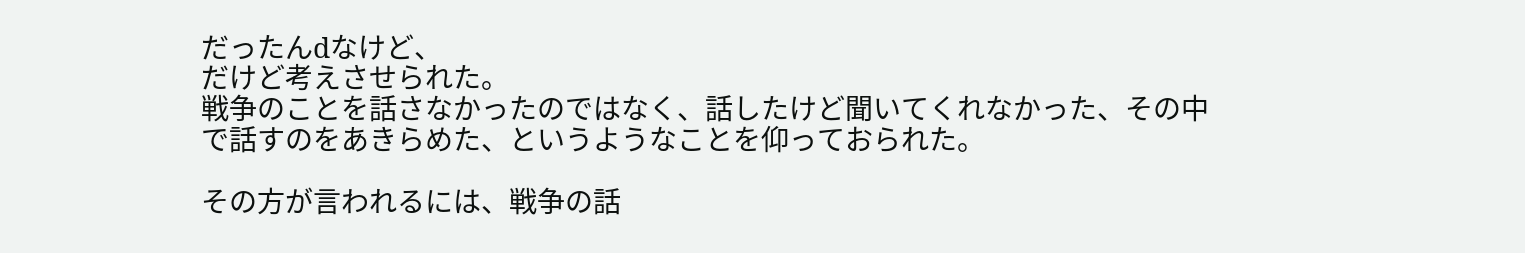だったんdなけど、
だけど考えさせられた。
戦争のことを話さなかったのではなく、話したけど聞いてくれなかった、その中で話すのをあきらめた、というようなことを仰っておられた。

その方が言われるには、戦争の話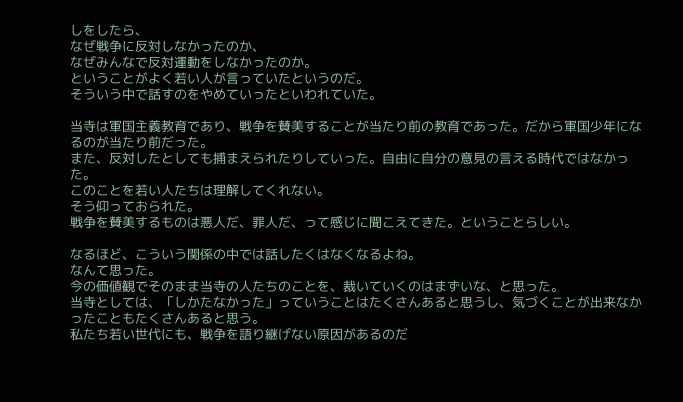しをしたら、
なぜ戦争に反対しなかったのか、
なぜみんなで反対運動をしなかったのか。
ということがよく若い人が言っていたというのだ。
そういう中で話すのをやめていったといわれていた。

当寺は軍国主義教育であり、戦争を賛美することが当たり前の教育であった。だから軍国少年になるのが当たり前だった。
また、反対したとしても捕まえられたりしていった。自由に自分の意見の言える時代ではなかった。
このことを若い人たちは理解してくれない。
そう仰っておられた。
戦争を賛美するものは悪人だ、罪人だ、って感じに聞こえてきた。ということらしい。

なるほど、こういう関係の中では話したくはなくなるよね。
なんて思った。
今の価値観でそのまま当寺の人たちのことを、裁いていくのはまずいな、と思った。
当寺としては、「しかたなかった」っていうことはたくさんあると思うし、気づくことが出来なかったこともたくさんあると思う。
私たち若い世代にも、戦争を語り継げない原因があるのだ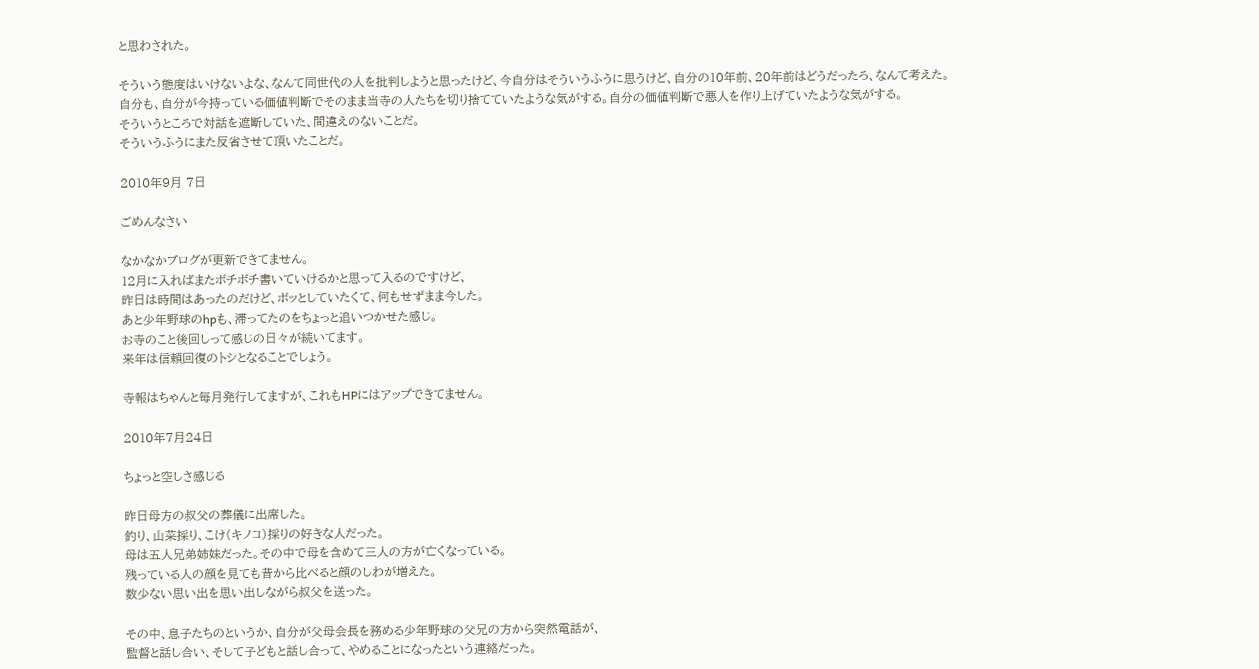と思わされた。

そういう態度はいけないよな、なんて同世代の人を批判しようと思ったけど、今自分はそういうふうに思うけど、自分の10年前、20年前はどうだったろ、なんて考えた。
自分も、自分が今持っている価値判断でそのまま当寺の人たちを切り捨てていたような気がする。自分の価値判断で悪人を作り上げていたような気がする。
そういうところで対話を遮断していた、間違えのないことだ。
そういうふうにまた反省させて頂いたことだ。

2010年9月 7日

ごめんなさい

なかなかブログが更新できてません。
12月に入ればまたボチボチ書いていけるかと思って入るのですけど、
昨日は時間はあったのだけど、ボッとしていたくて、何もせずまま今した。
あと少年野球のhpも、滞ってたのをちょっと追いつかせた感じ。
お寺のこと後回しって感じの日々が続いてます。
来年は信頼回復のトシとなることでしょう。

寺報はちゃんと毎月発行してますが、これもHPにはアップできてません。

2010年7月24日

ちょっと空しさ感じる

昨日母方の叔父の葬儀に出席した。
釣り、山菜採り、こけ(キノコ)採りの好きな人だった。
母は五人兄弟姉妹だった。その中で母を含めて三人の方が亡くなっている。
残っている人の顔を見ても昔から比べると顔のしわが増えた。
数少ない思い出を思い出しながら叔父を送った。

その中、息子たちのというか、自分が父母会長を務める少年野球の父兄の方から突然電話が、
監督と話し合い、そして子どもと話し合って、やめることになったという連絡だった。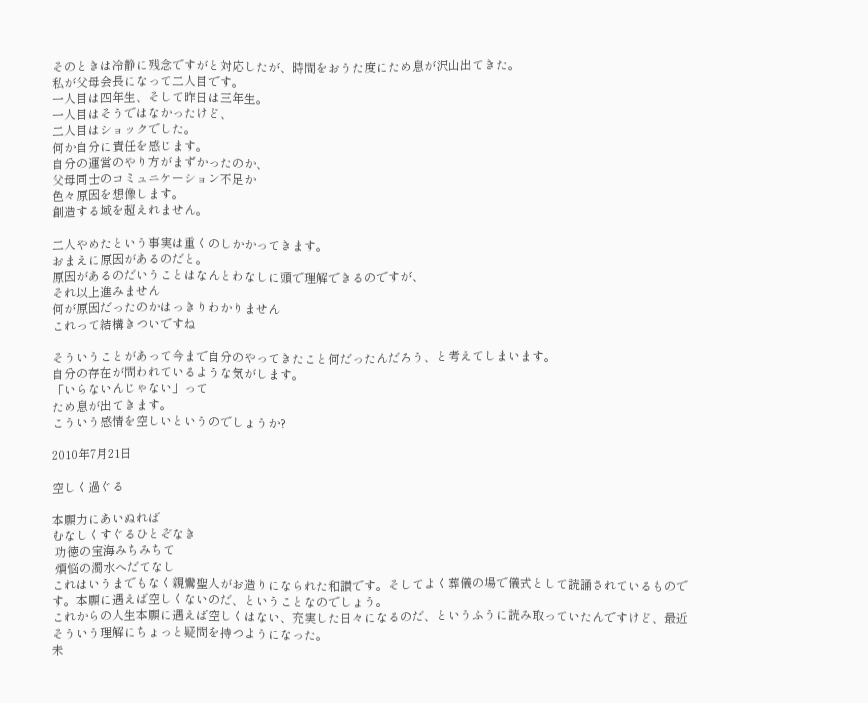そのときは冷静に残念ですがと対応したが、時間をおうた度にため息が沢山出てきた。
私が父母会長になって二人目です。
一人目は四年生、そして昨日は三年生。
一人目はそうではなかったけど、
二人目はショックでした。
何か自分に責任を感じます。
自分の運営のやり方がまずかったのか、
父母同士のコミュニケーション不足か
色々原因を想像します。
創造する域を超えれません。

二人やめたという事実は重くのしかかってきます。
おまえに原因があるのだと。
原因があるのだいうことはなんとわなしに頭で理解できるのですが、
それ以上進みません
何が原因だったのかはっきりわかりません
これって結構きついですね

そういうことがあって今まで自分のやってきたこと何だったんだろう、と考えてしまいます。
自分の存在が問われているような気がします。
「いらないんじゃない」って
ため息が出てきます。
こういう感情を空しいというのでしょうか?

2010年7月21日

空しく過ぐる

本願力にあいぬれば
むなしくすぐるひとぞなき
 功徳の宝海みちみちて
 煩悩の濁水へだてなし
これはいうまでもなく親鸞聖人がお造りになられた和讃です。そしてよく葬儀の場で儀式として読誦されているものです。本願に遇えば空しくないのだ、ということなのでしょう。
これからの人生本願に遇えば空しくはない、充実した日々になるのだ、というふうに読み取っていたんですけど、最近そういう理解にちょっと疑問を持つようになった。
未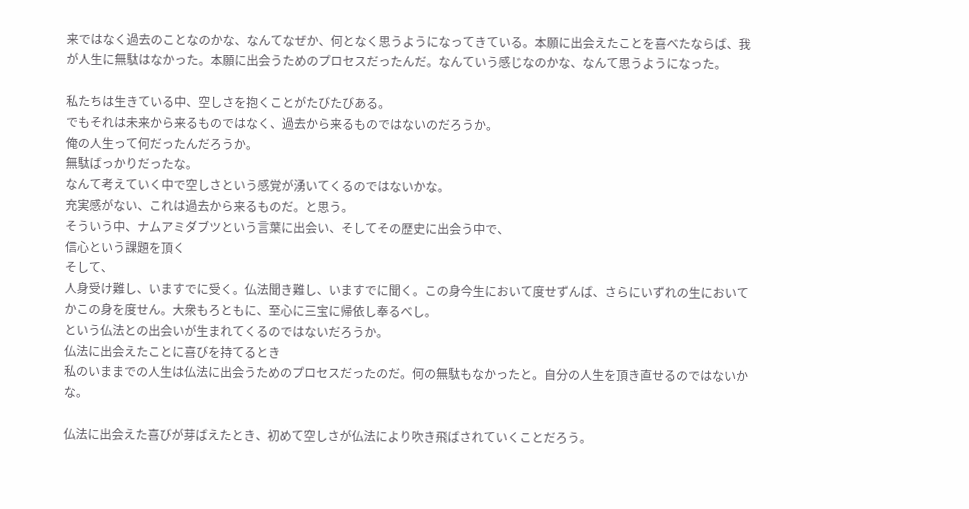来ではなく過去のことなのかな、なんてなぜか、何となく思うようになってきている。本願に出会えたことを喜べたならば、我が人生に無駄はなかった。本願に出会うためのプロセスだったんだ。なんていう感じなのかな、なんて思うようになった。

私たちは生きている中、空しさを抱くことがたびたびある。
でもそれは未来から来るものではなく、過去から来るものではないのだろうか。
俺の人生って何だったんだろうか。
無駄ばっかりだったな。
なんて考えていく中で空しさという感覚が湧いてくるのではないかな。
充実感がない、これは過去から来るものだ。と思う。
そういう中、ナムアミダブツという言葉に出会い、そしてその歴史に出会う中で、
信心という課題を頂く
そして、
人身受け難し、いますでに受く。仏法聞き難し、いますでに聞く。この身今生において度せずんば、さらにいずれの生においてかこの身を度せん。大衆もろともに、至心に三宝に帰依し奉るべし。
という仏法との出会いが生まれてくるのではないだろうか。
仏法に出会えたことに喜びを持てるとき
私のいままでの人生は仏法に出会うためのプロセスだったのだ。何の無駄もなかったと。自分の人生を頂き直せるのではないかな。

仏法に出会えた喜びが芽ばえたとき、初めて空しさが仏法により吹き飛ばされていくことだろう。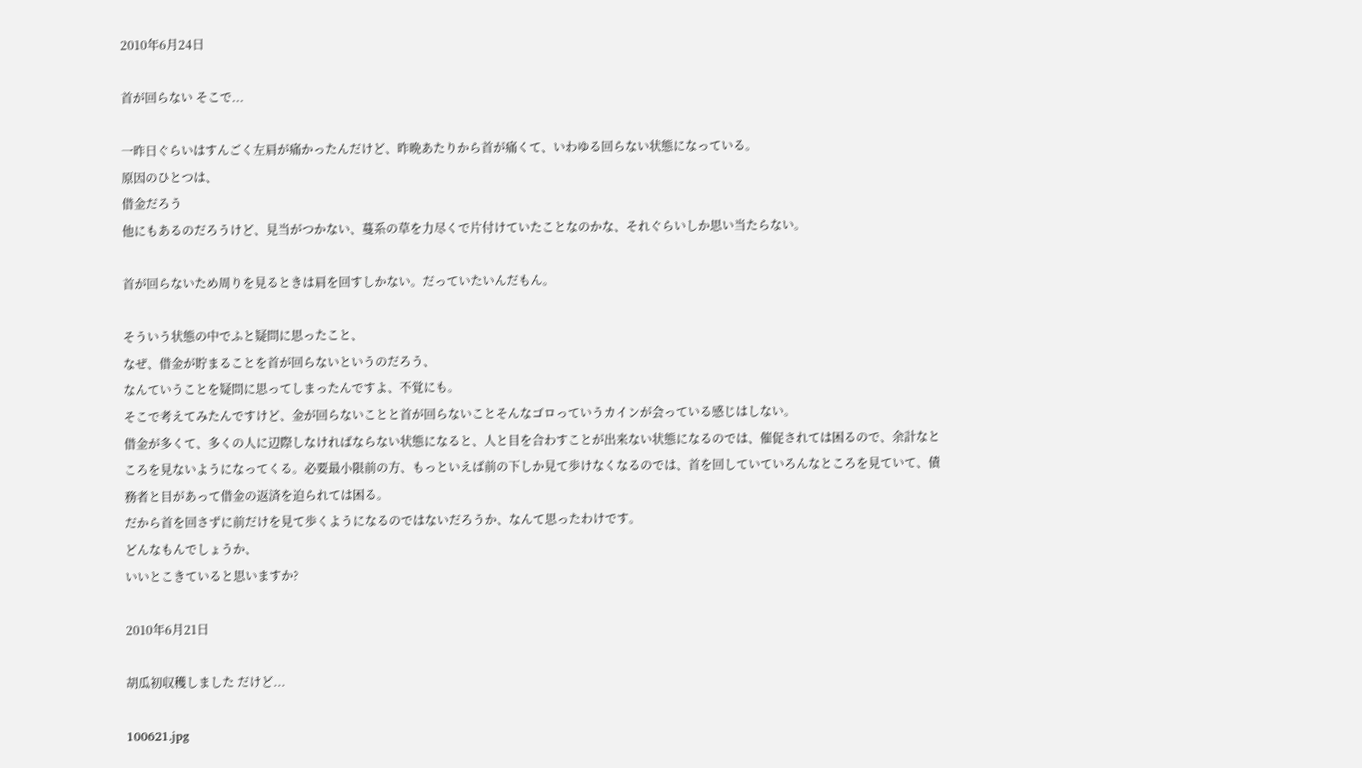2010年6月24日

首が回らない そこで...

一昨日ぐらいはすんごく左肩が痛かったんだけど、昨晩あたりから首が痛くて、いわゆる回らない状態になっている。
原因のひとつは、
借金だろう
他にもあるのだろうけど、見当がつかない、蔓系の草を力尽くで片付けていたことなのかな、それぐらいしか思い当たらない。

首が回らないため周りを見るときは肩を回すしかない。だっていたいんだもん。

そういう状態の中でふと疑問に思ったこと、
なぜ、借金が貯まることを首が回らないというのだろう、
なんていうことを疑問に思ってしまったんですよ、不覚にも。
そこで考えてみたんですけど、金が回らないことと首が回らないことそんなゴロっていうカインが会っている感じはしない。
借金が多くて、多くの人に辺際しなければならない状態になると、人と目を合わすことが出来ない状態になるのでは、催促されては困るので、余計なところを見ないようになってくる。必要最小限前の方、もっといえば前の下しか見て歩けなくなるのでは、首を回していていろんなところを見ていて、債務者と目があって借金の返済を迫られては困る。
だから首を回さずに前だけを見て歩くようになるのではないだろうか、なんて思ったわけです。
どんなもんでしょうか、
いいとこきていると思いますか?

2010年6月21日

胡瓜初収穫しました だけど...

100621.jpg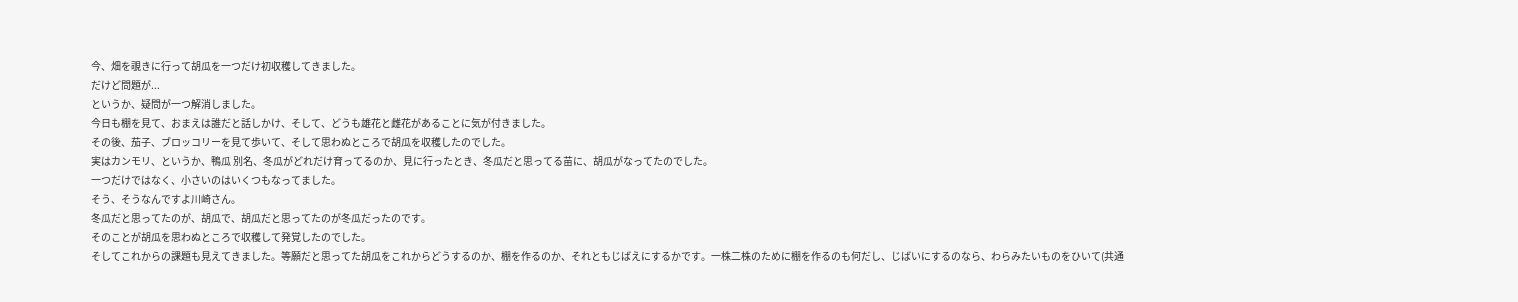今、畑を覗きに行って胡瓜を一つだけ初収穫してきました。
だけど問題が...
というか、疑問が一つ解消しました。
今日も棚を見て、おまえは誰だと話しかけ、そして、どうも雄花と雌花があることに気が付きました。
その後、茄子、ブロッコリーを見て歩いて、そして思わぬところで胡瓜を収穫したのでした。
実はカンモリ、というか、鴨瓜 別名、冬瓜がどれだけ育ってるのか、見に行ったとき、冬瓜だと思ってる苗に、胡瓜がなってたのでした。
一つだけではなく、小さいのはいくつもなってました。
そう、そうなんですよ川崎さん。
冬瓜だと思ってたのが、胡瓜で、胡瓜だと思ってたのが冬瓜だったのです。
そのことが胡瓜を思わぬところで収穫して発覚したのでした。
そしてこれからの課題も見えてきました。等願だと思ってた胡瓜をこれからどうするのか、棚を作るのか、それともじばえにするかです。一株二株のために棚を作るのも何だし、じばいにするのなら、わらみたいものをひいて(共通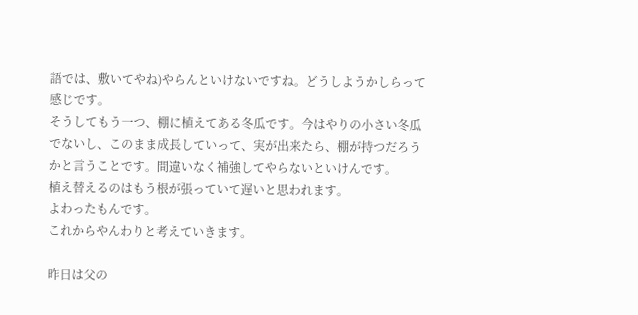語では、敷いてやね)やらんといけないですね。どうしようかしらって感じです。
そうしてもう一つ、棚に植えてある冬瓜です。今はやりの小さい冬瓜でないし、このまま成長していって、実が出来たら、棚が持つだろうかと言うことです。間違いなく補強してやらないといけんです。
植え替えるのはもう根が張っていて遅いと思われます。
よわったもんです。
これからやんわりと考えていきます。

昨日は父の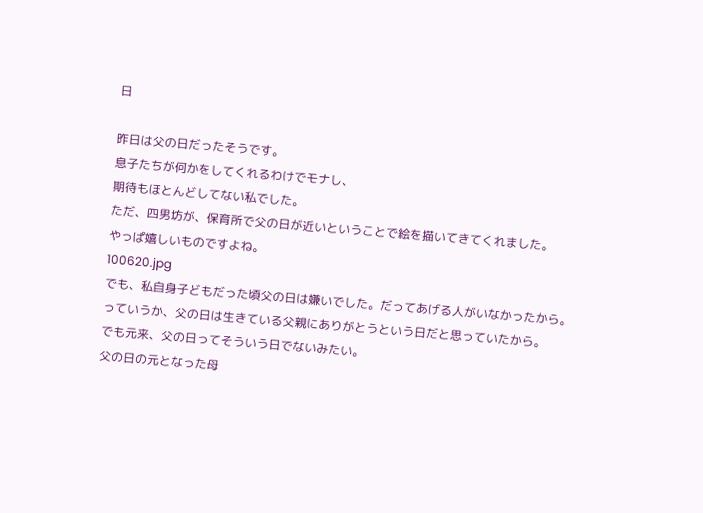日

昨日は父の日だったそうです。
息子たちが何かをしてくれるわけでモナし、
期待もほとんどしてない私でした。
ただ、四男坊が、保育所で父の日が近いということで絵を描いてきてくれました。
やっぱ嬉しいものですよね。
100620.jpg
でも、私自身子どもだった頃父の日は嫌いでした。だってあげる人がいなかったから。
っていうか、父の日は生きている父親にありがとうという日だと思っていたから。
でも元来、父の日ってそういう日でないみたい。
父の日の元となった母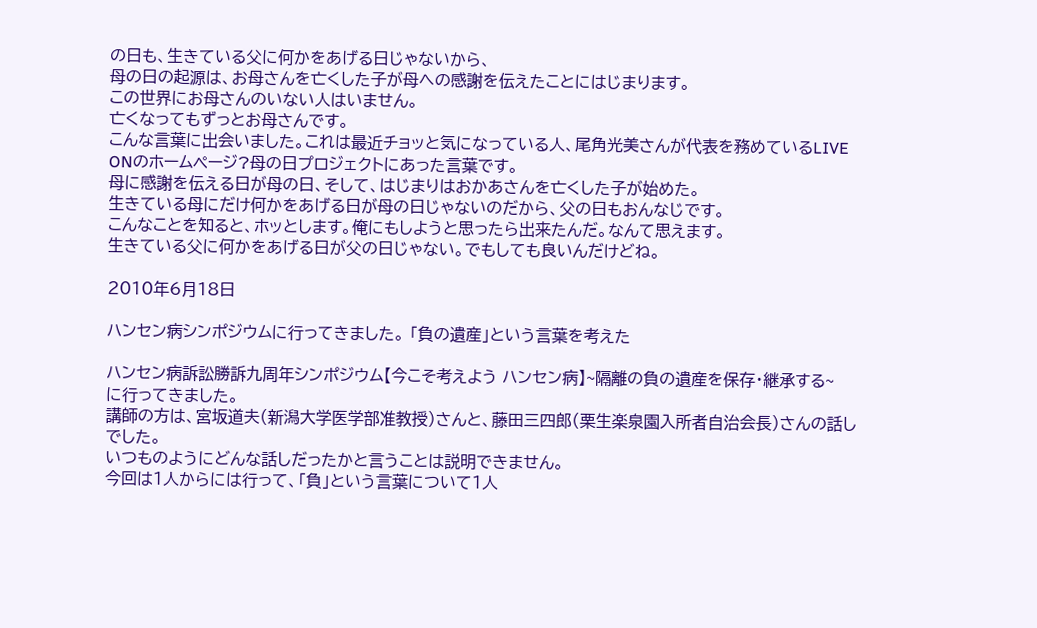の日も、生きている父に何かをあげる日じゃないから、
母の日の起源は、お母さんを亡くした子が母への感謝を伝えたことにはじまります。
この世界にお母さんのいない人はいません。
亡くなってもずっとお母さんです。
こんな言葉に出会いました。これは最近チョッと気になっている人、尾角光美さんが代表を務めているLIVE ONのホームページ?母の日プロジェクトにあった言葉です。
母に感謝を伝える日が母の日、そして、はじまりはおかあさんを亡くした子が始めた。
生きている母にだけ何かをあげる日が母の日じゃないのだから、父の日もおんなじです。
こんなことを知ると、ホッとします。俺にもしようと思ったら出来たんだ。なんて思えます。
生きている父に何かをあげる日が父の日じゃない。でもしても良いんだけどね。

2010年6月18日

ハンセン病シンポジウムに行ってきました。 「負の遺産」という言葉を考えた

ハンセン病訴訟勝訴九周年シンポジウム【今こそ考えよう ハンセン病】~隔離の負の遺産を保存・継承する~
に行ってきました。
講師の方は、宮坂道夫(新潟大学医学部准教授)さんと、藤田三四郎(栗生楽泉園入所者自治会長)さんの話しでした。
いつものようにどんな話しだったかと言うことは説明できません。
今回は1人からには行って、「負」という言葉について1人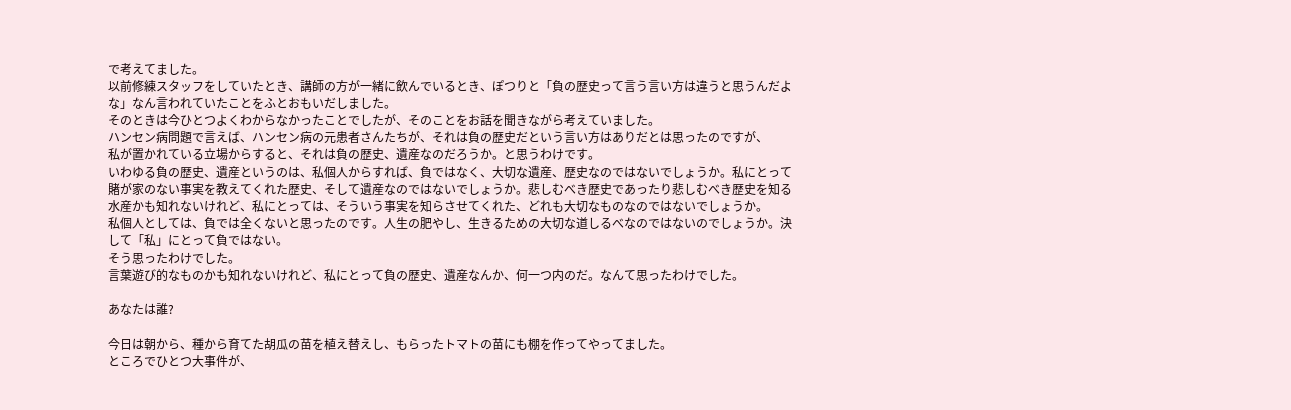で考えてました。
以前修練スタッフをしていたとき、講師の方が一緒に飲んでいるとき、ぽつりと「負の歴史って言う言い方は違うと思うんだよな」なん言われていたことをふとおもいだしました。
そのときは今ひとつよくわからなかったことでしたが、そのことをお話を聞きながら考えていました。
ハンセン病問題で言えば、ハンセン病の元患者さんたちが、それは負の歴史だという言い方はありだとは思ったのですが、
私が置かれている立場からすると、それは負の歴史、遺産なのだろうか。と思うわけです。
いわゆる負の歴史、遺産というのは、私個人からすれば、負ではなく、大切な遺産、歴史なのではないでしょうか。私にとって賭が家のない事実を教えてくれた歴史、そして遺産なのではないでしょうか。悲しむべき歴史であったり悲しむべき歴史を知る水産かも知れないけれど、私にとっては、そういう事実を知らさせてくれた、どれも大切なものなのではないでしょうか。
私個人としては、負では全くないと思ったのです。人生の肥やし、生きるための大切な道しるべなのではないのでしょうか。決して「私」にとって負ではない。
そう思ったわけでした。
言葉遊び的なものかも知れないけれど、私にとって負の歴史、遺産なんか、何一つ内のだ。なんて思ったわけでした。

あなたは誰?

今日は朝から、種から育てた胡瓜の苗を植え替えし、もらったトマトの苗にも棚を作ってやってました。
ところでひとつ大事件が、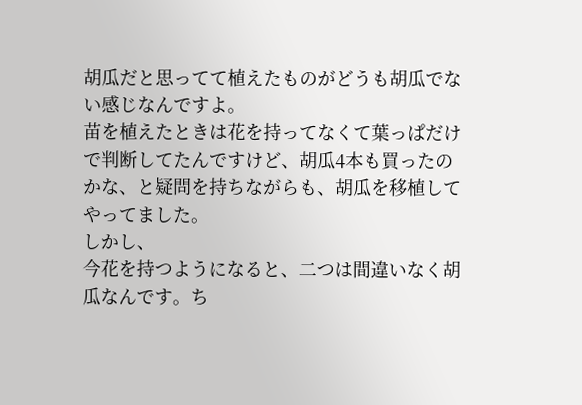胡瓜だと思ってて植えたものがどうも胡瓜でない感じなんですよ。
苗を植えたときは花を持ってなくて葉っぱだけで判断してたんですけど、胡瓜4本も買ったのかな、と疑問を持ちながらも、胡瓜を移植してやってました。
しかし、
今花を持つようになると、二つは間違いなく胡瓜なんです。ち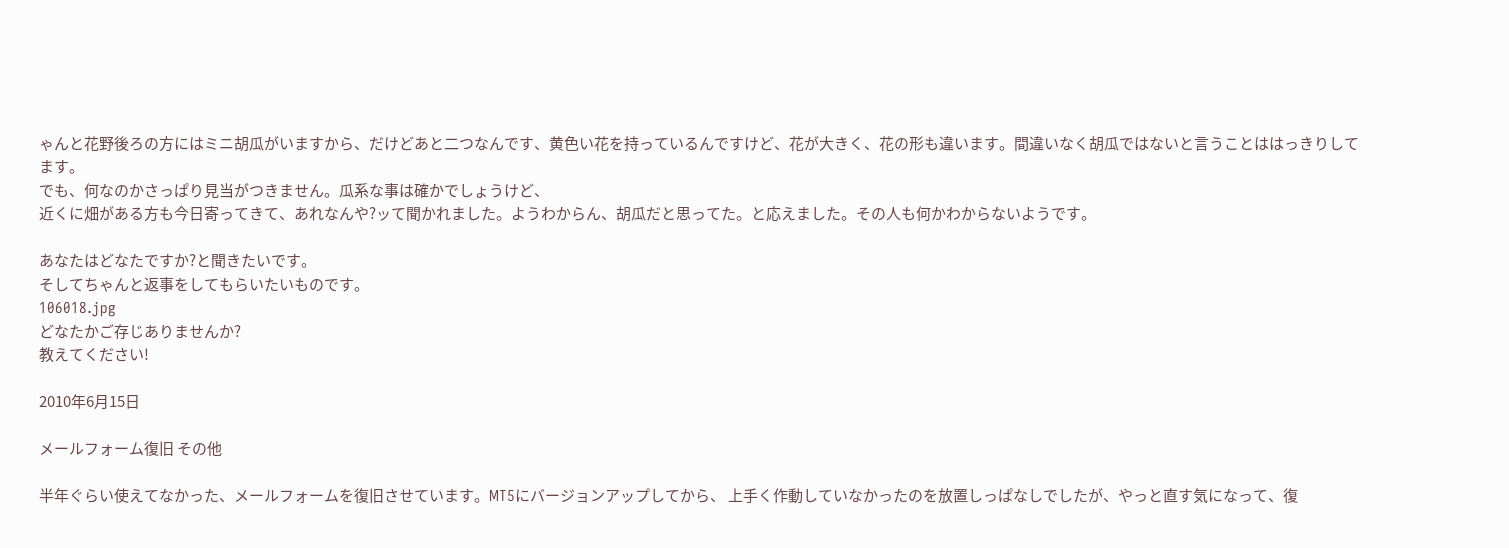ゃんと花野後ろの方にはミニ胡瓜がいますから、だけどあと二つなんです、黄色い花を持っているんですけど、花が大きく、花の形も違います。間違いなく胡瓜ではないと言うことははっきりしてます。
でも、何なのかさっぱり見当がつきません。瓜系な事は確かでしょうけど、
近くに畑がある方も今日寄ってきて、あれなんや?ッて聞かれました。ようわからん、胡瓜だと思ってた。と応えました。その人も何かわからないようです。

あなたはどなたですか?と聞きたいです。
そしてちゃんと返事をしてもらいたいものです。
106018.jpg
どなたかご存じありませんか?
教えてください!

2010年6月15日

メールフォーム復旧 その他

半年ぐらい使えてなかった、メールフォームを復旧させています。MT5にバージョンアップしてから、 上手く作動していなかったのを放置しっぱなしでしたが、やっと直す気になって、復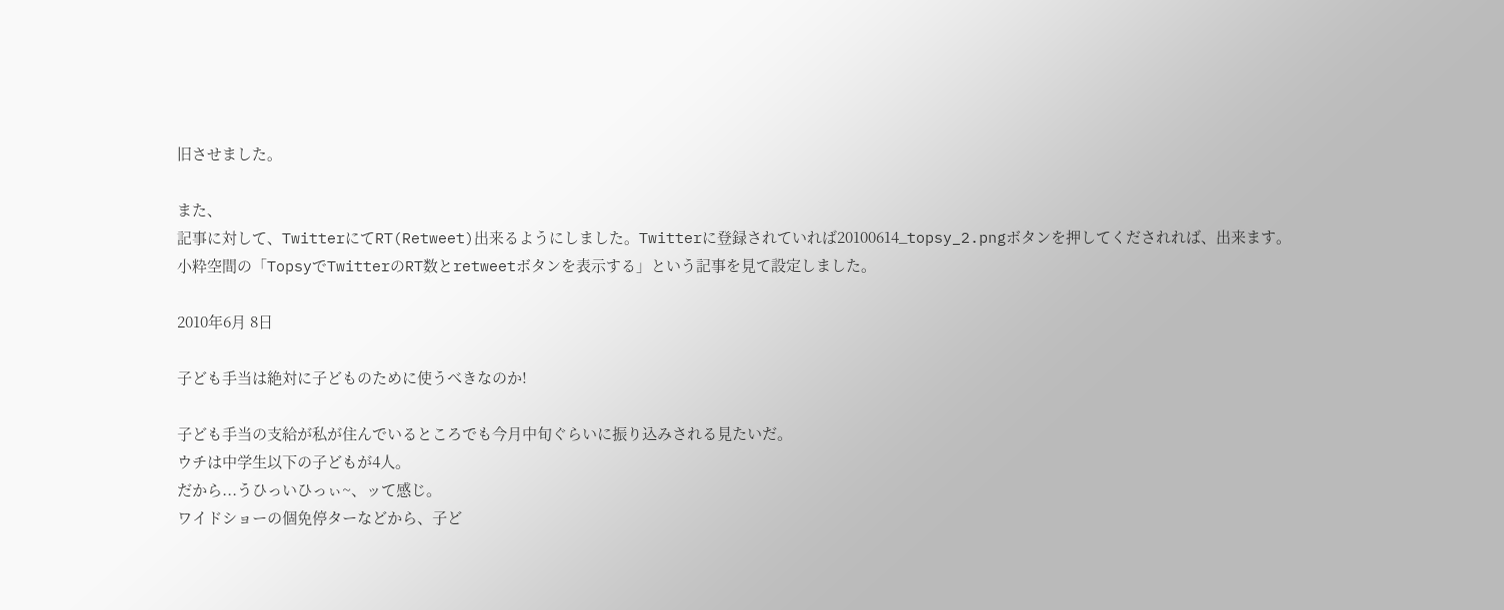旧させました。

また、
記事に対して、TwitterにてRT(Retweet)出来るようにしました。Twitterに登録されていれば20100614_topsy_2.pngボタンを押してくだされれば、出来ます。
小粋空間の「TopsyでTwitterのRT数とretweetボタンを表示する」という記事を見て設定しました。

2010年6月 8日

子ども手当は絶対に子どものために使うべきなのか!

子ども手当の支給が私が住んでいるところでも今月中旬ぐらいに振り込みされる見たいだ。
ウチは中学生以下の子どもが4人。
だから...うひっいひっぃ~、ッて感じ。
ワイドショーの個免停ターなどから、子ど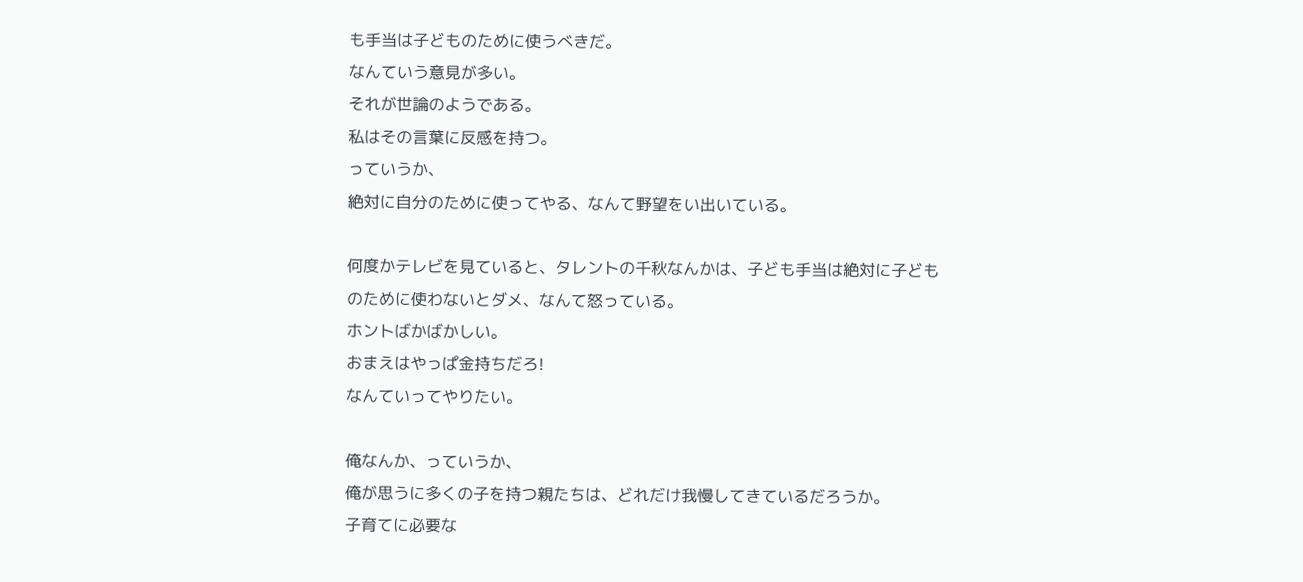も手当は子どものために使うべきだ。
なんていう意見が多い。
それが世論のようである。
私はその言葉に反感を持つ。
っていうか、
絶対に自分のために使ってやる、なんて野望をい出いている。

何度かテレビを見ていると、タレントの千秋なんかは、子ども手当は絶対に子どものために使わないとダメ、なんて怒っている。
ホントばかばかしい。
おまえはやっぱ金持ちだろ!
なんていってやりたい。

俺なんか、っていうか、
俺が思うに多くの子を持つ親たちは、どれだけ我慢してきているだろうか。
子育てに必要な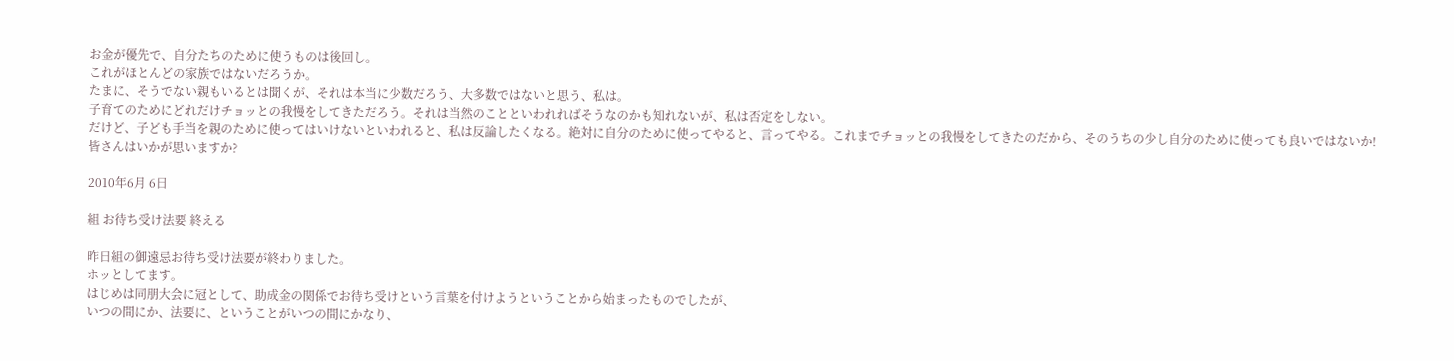お金が優先で、自分たちのために使うものは後回し。
これがほとんどの家族ではないだろうか。
たまに、そうでない親もいるとは聞くが、それは本当に少数だろう、大多数ではないと思う、私は。
子育てのためにどれだけチョッとの我慢をしてきただろう。それは当然のことといわれればそうなのかも知れないが、私は否定をしない。
だけど、子ども手当を親のために使ってはいけないといわれると、私は反論したくなる。絶対に自分のために使ってやると、言ってやる。これまでチョッとの我慢をしてきたのだから、そのうちの少し自分のために使っても良いではないか!
皆さんはいかが思いますか?

2010年6月 6日

組 お待ち受け法要 終える

昨日組の御遠忌お待ち受け法要が終わりました。
ホッとしてます。
はじめは同朋大会に冠として、助成金の関係でお待ち受けという言葉を付けようということから始まったものでしたが、
いつの間にか、法要に、ということがいつの間にかなり、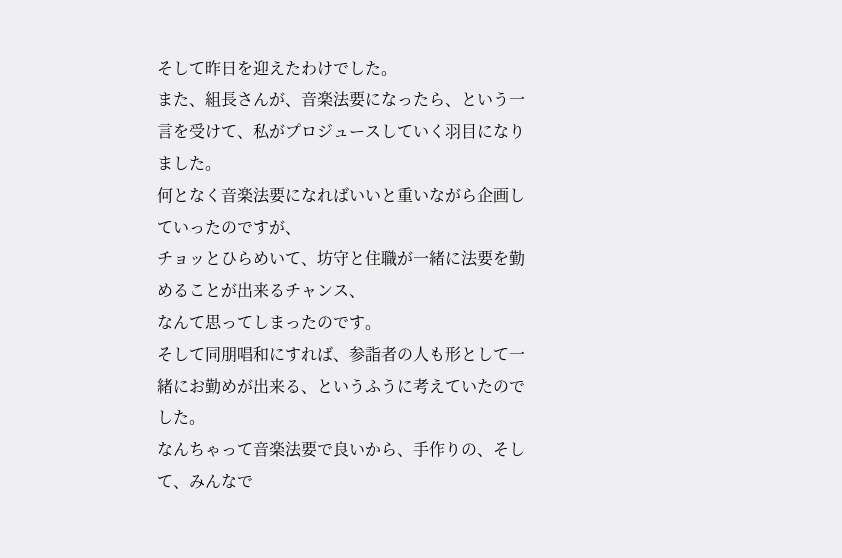そして昨日を迎えたわけでした。
また、組長さんが、音楽法要になったら、という一言を受けて、私がプロジュースしていく羽目になりました。
何となく音楽法要になればいいと重いながら企画していったのですが、
チョッとひらめいて、坊守と住職が一緒に法要を勤めることが出来るチャンス、
なんて思ってしまったのです。
そして同朋唱和にすれば、参詣者の人も形として一緒にお勤めが出来る、というふうに考えていたのでした。
なんちゃって音楽法要で良いから、手作りの、そして、みんなで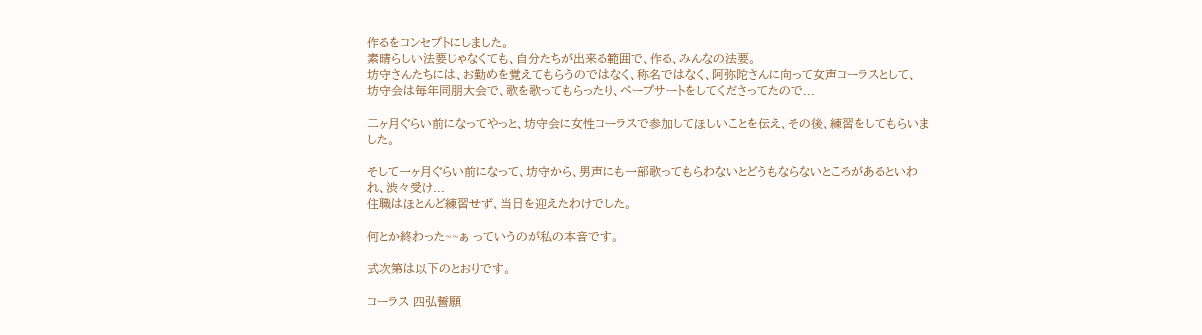作るをコンセプトにしました。
素晴らしい法要じゃなくても、自分たちが出来る範囲で、作る、みんなの法要。
坊守さんたちには、お勤めを覚えてもらうのではなく、称名ではなく、阿弥陀さんに向って女声コーラスとして、
坊守会は毎年同朋大会で、歌を歌ってもらったり、ペープサートをしてくださってたので...

二ヶ月ぐらい前になってやっと、坊守会に女性コーラスで参加してほしいことを伝え、その後、練習をしてもらいました。

そして一ヶ月ぐらい前になって、坊守から、男声にも一部歌ってもらわないとどうもならないところがあるといわれ、渋々受け...
住職はほとんど練習せず、当日を迎えたわけでした。

何とか終わった~~ぁ っていうのが私の本音です。

式次第は以下のとおりです。

コーラス 四弘誓願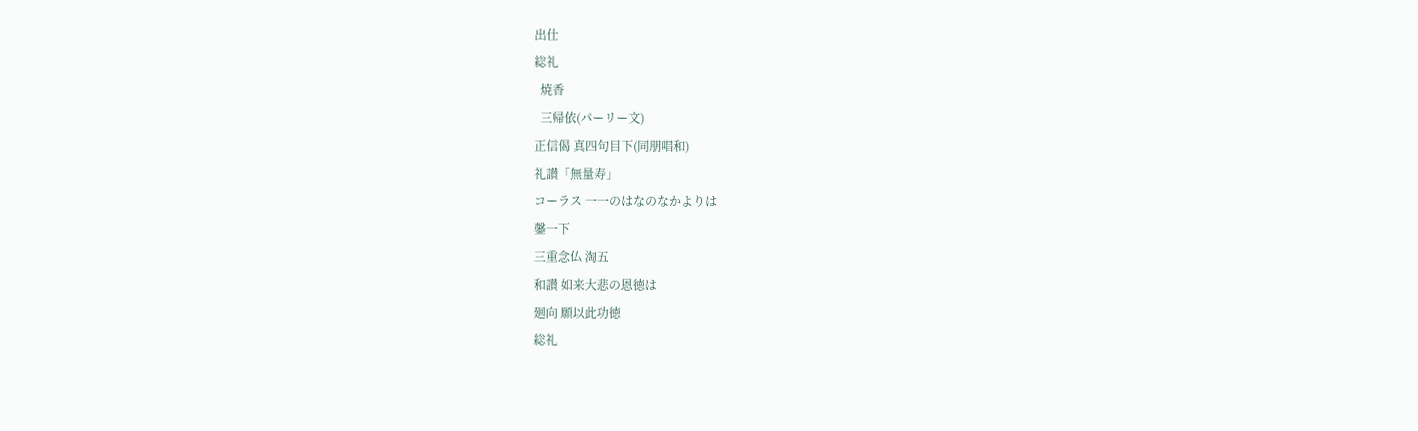出仕
総礼
  焼香
  三帰依(パーリー文)
正信偈 真四句目下(同朋唱和)
礼讃「無量寿」
コーラス 一一のはなのなかよりは
鏧一下
三重念仏 淘五
和讃 如来大悲の恩徳は
廻向 願以此功徳
総礼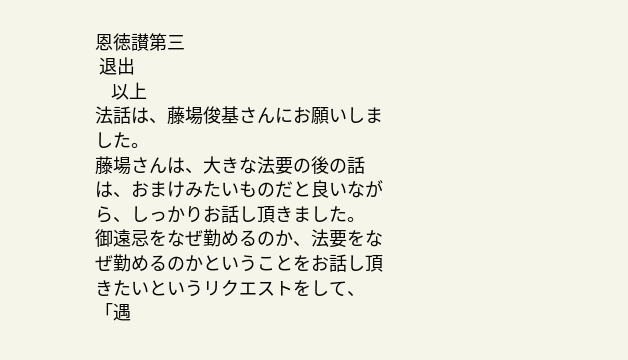恩徳讃第三
 退出
    以上
法話は、藤場俊基さんにお願いしました。
藤場さんは、大きな法要の後の話は、おまけみたいものだと良いながら、しっかりお話し頂きました。
御遠忌をなぜ勤めるのか、法要をなぜ勤めるのかということをお話し頂きたいというリクエストをして、
「遇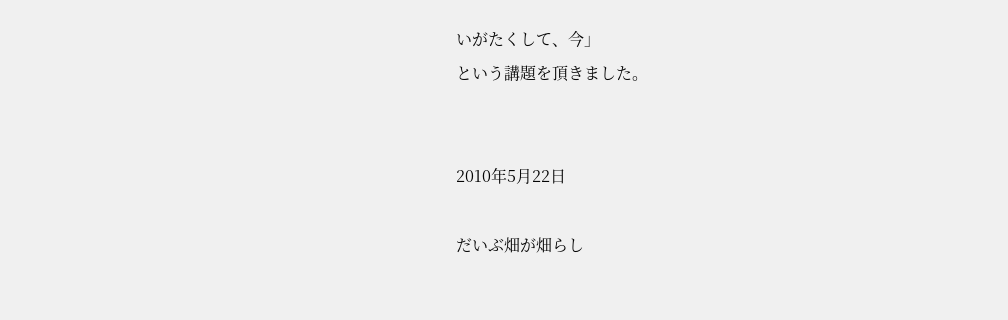いがたくして、今」
という講題を頂きました。


2010年5月22日

だいぶ畑が畑らし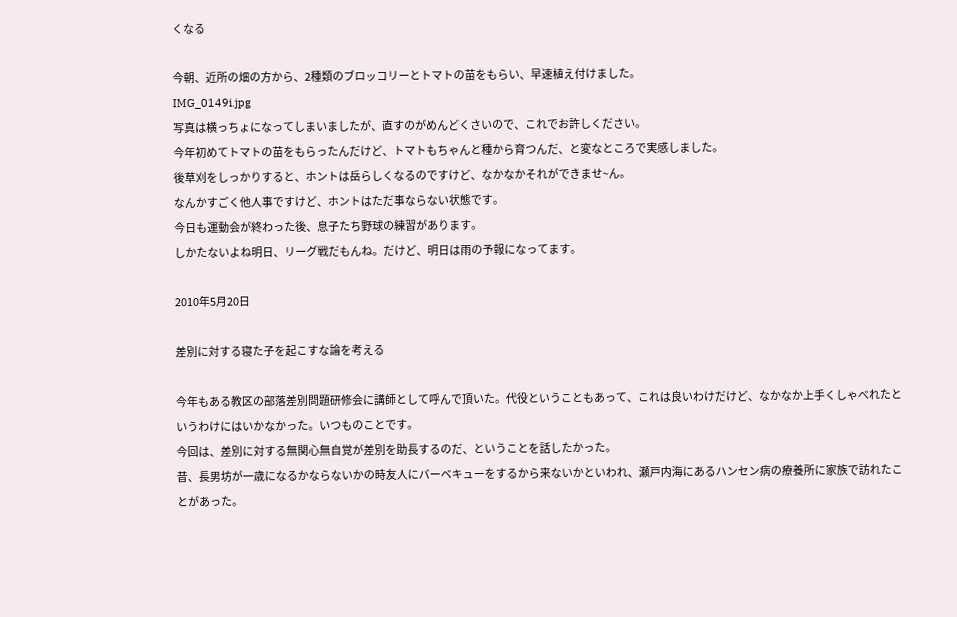くなる

今朝、近所の畑の方から、2種類のブロッコリーとトマトの苗をもらい、早速植え付けました。
IMG_0149i.jpg
写真は横っちょになってしまいましたが、直すのがめんどくさいので、これでお許しください。
今年初めてトマトの苗をもらったんだけど、トマトもちゃんと種から育つんだ、と変なところで実感しました。
後草刈をしっかりすると、ホントは岳らしくなるのですけど、なかなかそれができませ~ん。
なんかすごく他人事ですけど、ホントはただ事ならない状態です。
今日も運動会が終わった後、息子たち野球の練習があります。
しかたないよね明日、リーグ戦だもんね。だけど、明日は雨の予報になってます。

2010年5月20日

差別に対する寝た子を起こすな論を考える

今年もある教区の部落差別問題研修会に講師として呼んで頂いた。代役ということもあって、これは良いわけだけど、なかなか上手くしゃべれたというわけにはいかなかった。いつものことです。
今回は、差別に対する無関心無自覚が差別を助長するのだ、ということを話したかった。
昔、長男坊が一歳になるかならないかの時友人にバーベキューをするから来ないかといわれ、瀬戸内海にあるハンセン病の療養所に家族で訪れたことがあった。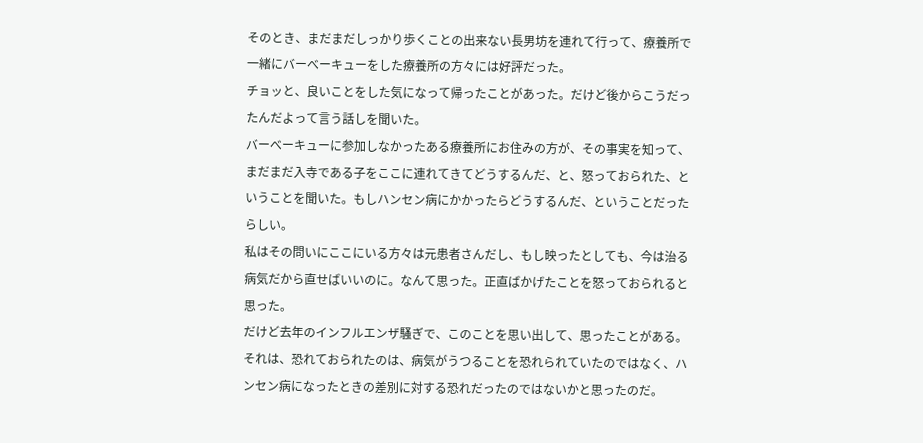そのとき、まだまだしっかり歩くことの出来ない長男坊を連れて行って、療養所で一緒にバーべーキューをした療養所の方々には好評だった。
チョッと、良いことをした気になって帰ったことがあった。だけど後からこうだったんだよって言う話しを聞いた。
バーべーキューに参加しなかったある療養所にお住みの方が、その事実を知って、
まだまだ入寺である子をここに連れてきてどうするんだ、と、怒っておられた、ということを聞いた。もしハンセン病にかかったらどうするんだ、ということだったらしい。
私はその問いにここにいる方々は元患者さんだし、もし映ったとしても、今は治る病気だから直せばいいのに。なんて思った。正直ばかげたことを怒っておられると思った。
だけど去年のインフルエンザ騒ぎで、このことを思い出して、思ったことがある。
それは、恐れておられたのは、病気がうつることを恐れられていたのではなく、ハンセン病になったときの差別に対する恐れだったのではないかと思ったのだ。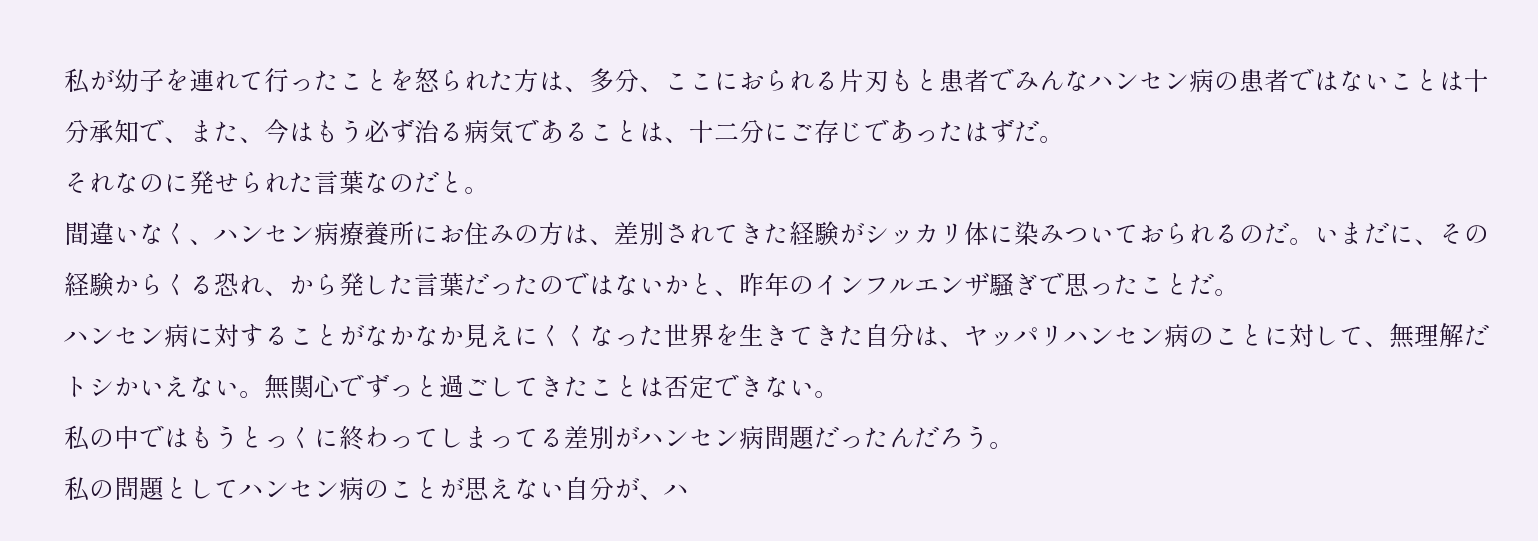私が幼子を連れて行ったことを怒られた方は、多分、ここにおられる片刃もと患者でみんなハンセン病の患者ではないことは十分承知で、また、今はもう必ず治る病気であることは、十二分にご存じであったはずだ。
それなのに発せられた言葉なのだと。
間違いなく、ハンセン病療養所にお住みの方は、差別されてきた経験がシッカリ体に染みついておられるのだ。いまだに、その経験からくる恐れ、から発した言葉だったのではないかと、昨年のインフルエンザ騒ぎで思ったことだ。
ハンセン病に対することがなかなか見えにくくなった世界を生きてきた自分は、ヤッパリハンセン病のことに対して、無理解だトシかいえない。無関心でずっと過ごしてきたことは否定できない。
私の中ではもうとっくに終わってしまってる差別がハンセン病問題だったんだろう。
私の問題としてハンセン病のことが思えない自分が、ハ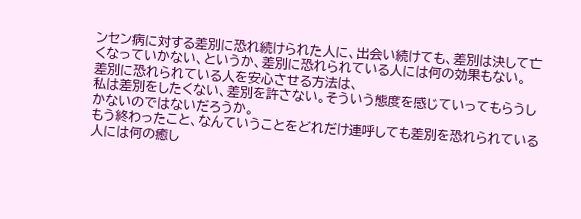ンセン病に対する差別に恐れ続けられた人に、出会い続けても、差別は決して亡くなっていかない、というか、差別に恐れられている人には何の効果もない。
差別に恐れられている人を安心させる方法は、
私は差別をしたくない、差別を許さない。そういう態度を感じていってもらうしかないのではないだろうか。
もう終わったこと、なんていうことをどれだけ連呼しても差別を恐れられている人には何の癒し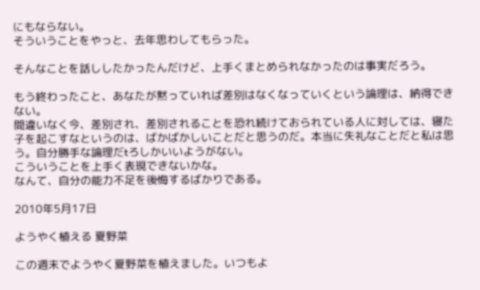にもならない。
そういうことをやっと、去年思わしてもらった。

そんなことを話ししたかったんだけど、上手くまとめられなかったのは事実だろう。

もう終わったこと、あなたが黙っていれば差別はなくなっていくという論理は、納得できない。
間違いなく今、差別され、差別されることを恐れ続けておられている人に対しては、寝た子を起こすなというのは、ばかばかしいことだと思うのだ。本当に失礼なことだと私は思う。自分勝手な論理だtろしかいいようがない。
こういうことを上手く表現できないかな。
なんて、自分の能力不足を後悔するばかりである。

2010年5月17日

ようやく植える 夏野菜

この週末でようやく夏野菜を植えました。いつもよ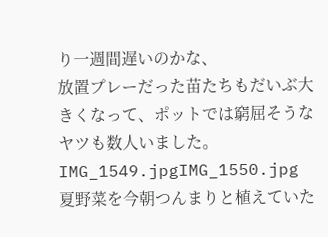り一週間遅いのかな、
放置プレーだった苗たちもだいぶ大きくなって、ポットでは窮屈そうなヤツも数人いました。
IMG_1549.jpgIMG_1550.jpg
夏野菜を今朝つんまりと植えていた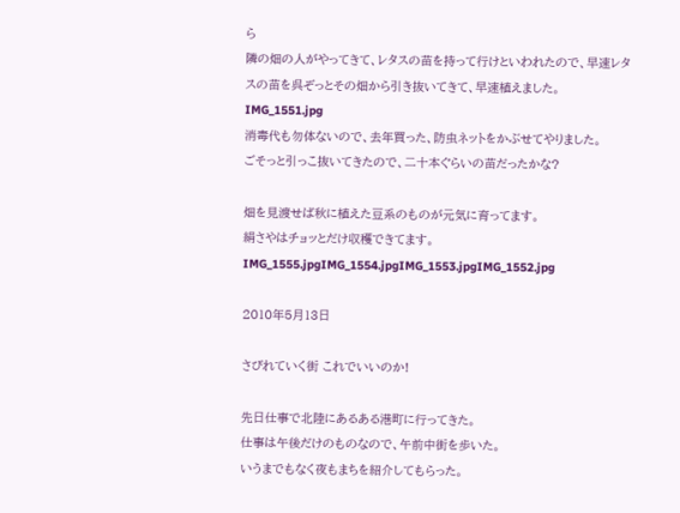ら
隣の畑の人がやってきて、レタスの苗を持って行けといわれたので、早速レタスの苗を呉ぞっとその畑から引き抜いてきて、早速植えました。
IMG_1551.jpg
消毒代も勿体ないので、去年買った、防虫ネットをかぶせてやりました。
ごそっと引っこ抜いてきたので、二十本ぐらいの苗だったかな?

畑を見渡せば秋に植えた豆系のものが元気に育ってます。
絹さやはチョッとだけ収穫できてます。
IMG_1555.jpgIMG_1554.jpgIMG_1553.jpgIMG_1552.jpg

2010年5月13日

さびれていく街 これでいいのか!

先日仕事で北陸にあるある港町に行ってきた。
仕事は午後だけのものなので、午前中街を歩いた。
いうまでもなく夜もまちを紹介してもらった。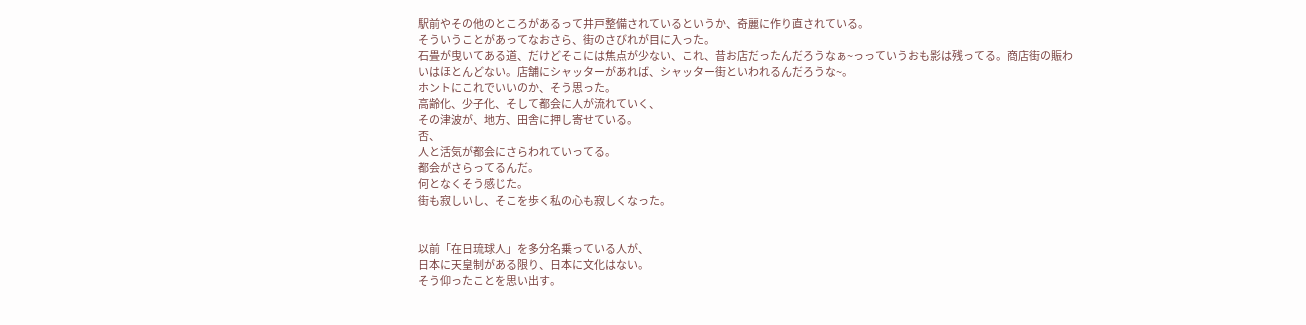駅前やその他のところがあるって井戸整備されているというか、奇麗に作り直されている。
そういうことがあってなおさら、街のさびれが目に入った。
石畳が曳いてある道、だけどそこには焦点が少ない、これ、昔お店だったんだろうなぁ~っっていうおも影は残ってる。商店街の賑わいはほとんどない。店舗にシャッターがあれば、シャッター街といわれるんだろうな~。
ホントにこれでいいのか、そう思った。
高齢化、少子化、そして都会に人が流れていく、
その津波が、地方、田舎に押し寄せている。
否、
人と活気が都会にさらわれていってる。
都会がさらってるんだ。
何となくそう感じた。
街も寂しいし、そこを歩く私の心も寂しくなった。


以前「在日琉球人」を多分名乗っている人が、
日本に天皇制がある限り、日本に文化はない。
そう仰ったことを思い出す。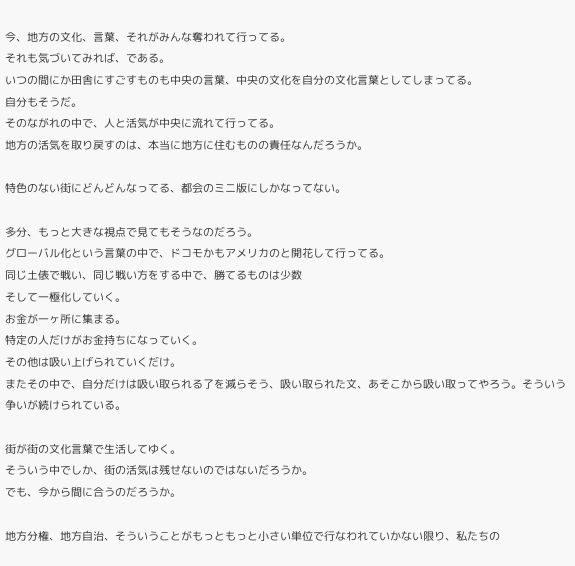今、地方の文化、言葉、それがみんな奪われて行ってる。
それも気づいてみれば、である。
いつの間にか田舎にすごすものも中央の言葉、中央の文化を自分の文化言葉としてしまってる。
自分もそうだ。
そのながれの中で、人と活気が中央に流れて行ってる。
地方の活気を取り戻すのは、本当に地方に住むものの責任なんだろうか。

特色のない街にどんどんなってる、都会のミニ版にしかなってない。

多分、もっと大きな視点で見てもそうなのだろう。
グローバル化という言葉の中で、ドコモかもアメリカのと開花して行ってる。
同じ土俵で戦い、同じ戦い方をする中で、勝てるものは少数
そして一極化していく。
お金が一ヶ所に集まる。
特定の人だけがお金持ちになっていく。
その他は吸い上げられていくだけ。
またその中で、自分だけは吸い取られる了を減らそう、吸い取られた文、あそこから吸い取ってやろう。そういう争いが続けられている。

街が街の文化言葉で生活してゆく。
そういう中でしか、街の活気は残せないのではないだろうか。
でも、今から間に合うのだろうか。

地方分権、地方自治、そういうことがもっともっと小さい単位で行なわれていかない限り、私たちの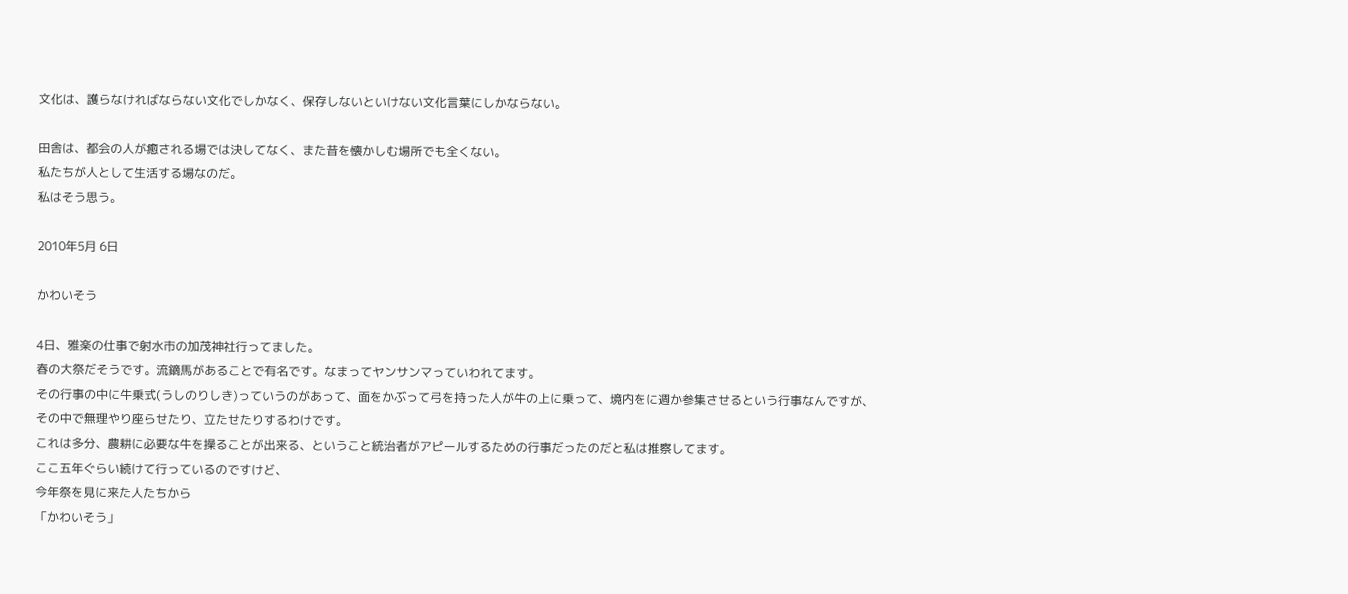文化は、護らなければならない文化でしかなく、保存しないといけない文化言葉にしかならない。

田舎は、都会の人が癒される場では決してなく、また昔を懐かしむ場所でも全くない。
私たちが人として生活する場なのだ。
私はそう思う。

2010年5月 6日

かわいそう

4日、雅楽の仕事で射水市の加茂神社行ってました。
春の大祭だそうです。流鏑馬があることで有名です。なまってヤンサンマっていわれてます。
その行事の中に牛乗式(うしのりしき)っていうのがあって、面をかぶって弓を持った人が牛の上に乗って、境内をに週か参集させるという行事なんですが、
その中で無理やり座らせたり、立たせたりするわけです。
これは多分、農耕に必要な牛を操ることが出来る、ということ統治者がアピールするための行事だったのだと私は推察してます。
ここ五年ぐらい続けて行っているのですけど、
今年祭を見に来た人たちから
「かわいそう」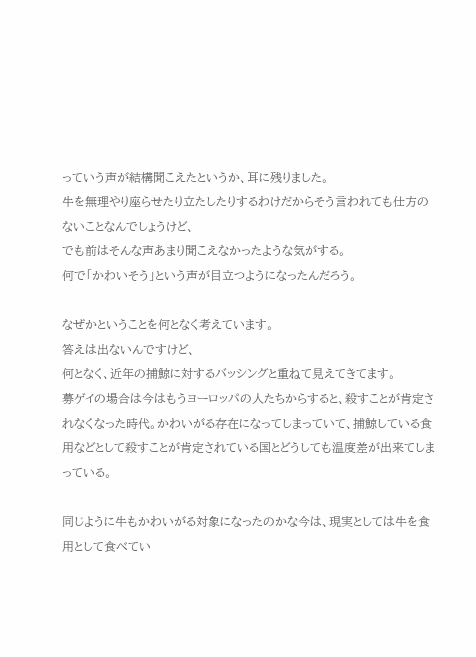っていう声が結構聞こえたというか、耳に残りました。
牛を無理やり座らせたり立たしたりするわけだからそう言われても仕方のないことなんでしょうけど、
でも前はそんな声あまり聞こえなかったような気がする。
何で「かわいそう」という声が目立つようになったんだろう。

なぜかということを何となく考えています。
答えは出ないんですけど、
何となく、近年の捕鯨に対するバッシングと重ねて見えてきてます。
募ゲイの場合は今はもうヨーロッパの人たちからすると、殺すことが肯定されなくなった時代。かわいがる存在になってしまっていて、捕鯨している食用などとして殺すことが肯定されている国とどうしても温度差が出来てしまっている。

同じように牛もかわいがる対象になったのかな今は、現実としては牛を食用として食べてい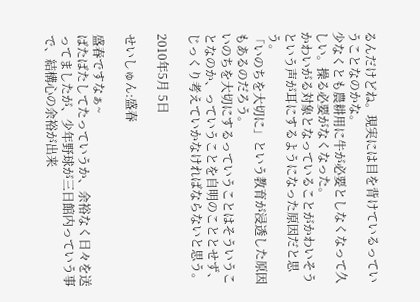るんだけどね。現実には目を背けているっていうことなのかな。
少なくとも農耕用に牛が必要としなくなって久しい。操る必要がなくなった。
かわいがる対象となっていることがかわいそうという声が耳にするようになった原因だと思う。
「いのちを大切に」という教育が浸透した原因もあるのだろう。
いのちを大切にするっていうことはそういうことなのか、っていうことを自明のこととせず、じっくり考えていかなければならないと思う。

2010年5月 5日

せいしゅん:盛春

盛春ですなぁ~
ばたばたしてたっていうか、余裕なく日々を送ってましたが、少年野球が三日館内っていう事で、結構心の余裕が出来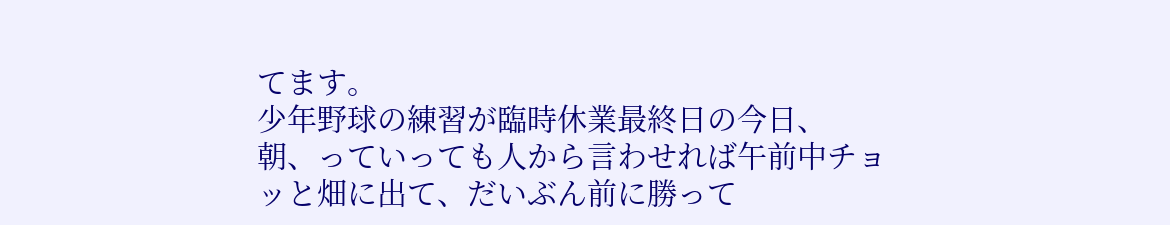てます。
少年野球の練習が臨時休業最終日の今日、
朝、っていっても人から言わせれば午前中チョッと畑に出て、だいぶん前に勝って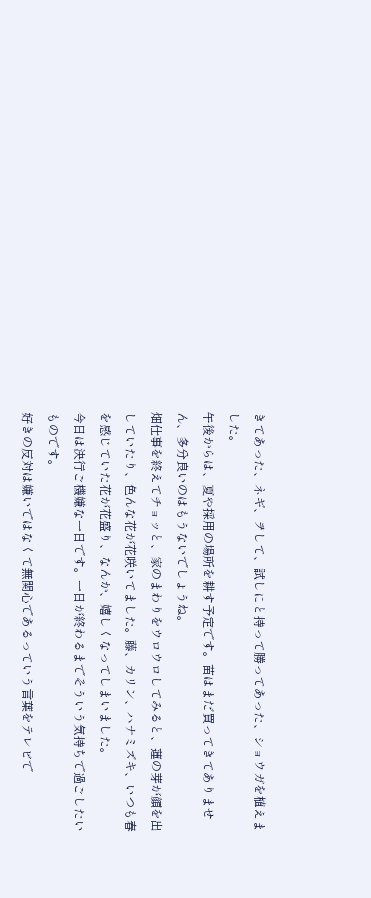きてあった、ネギ、ヲして、試しにと持って勝ってあった、ショウガを植えました。
午後からは、夏や採用の場所を耕す予定です。苗はまだ買ってきてありません、多分良いのはもうないでしょうね。
畑仕事を終えてチョッと、家のまわりをウロウロしてみると、蓮の芽が顔を出していたり、色んな花が花咲いてました。藤、カリン、ハナミズキ、いつも春を感じていた花が花盛り、なんか、嬉しくなってしまいました。
今日は決行ご機嫌な一日です。一日が終わるまでそういう気持ちで過ごしたいものです。
好きの反対は嫌いではなくて無関心であるっていう言葉をテレビで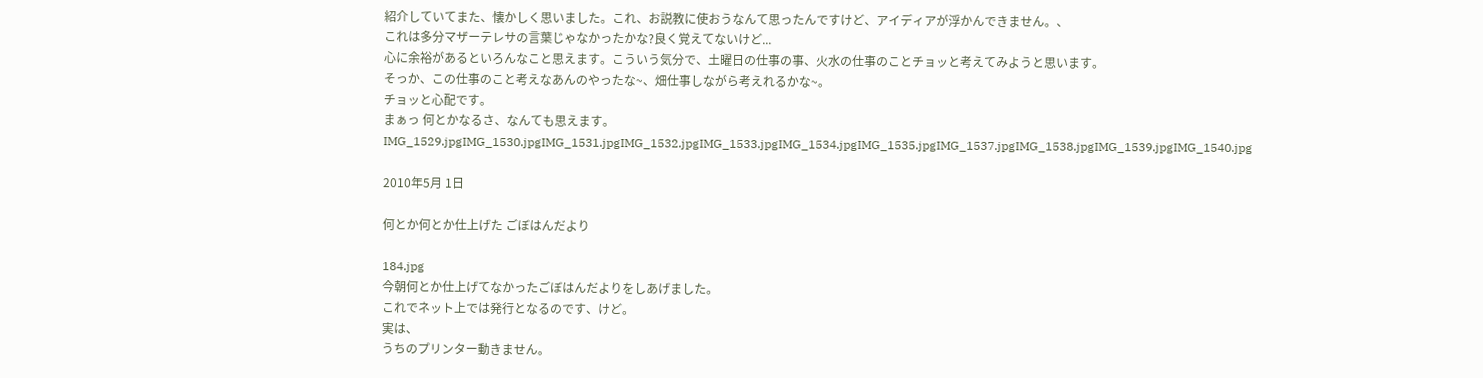紹介していてまた、懐かしく思いました。これ、お説教に使おうなんて思ったんですけど、アイディアが浮かんできません。、
これは多分マザーテレサの言葉じゃなかったかな?良く覚えてないけど...
心に余裕があるといろんなこと思えます。こういう気分で、土曜日の仕事の事、火水の仕事のことチョッと考えてみようと思います。
そっか、この仕事のこと考えなあんのやったな~、畑仕事しながら考えれるかな~。
チョッと心配です。
まぁっ 何とかなるさ、なんても思えます。
IMG_1529.jpgIMG_1530.jpgIMG_1531.jpgIMG_1532.jpgIMG_1533.jpgIMG_1534.jpgIMG_1535.jpgIMG_1537.jpgIMG_1538.jpgIMG_1539.jpgIMG_1540.jpg

2010年5月 1日

何とか何とか仕上げた ごぼはんだより

184.jpg
今朝何とか仕上げてなかったごぼはんだよりをしあげました。
これでネット上では発行となるのです、けど。
実は、
うちのプリンター動きません。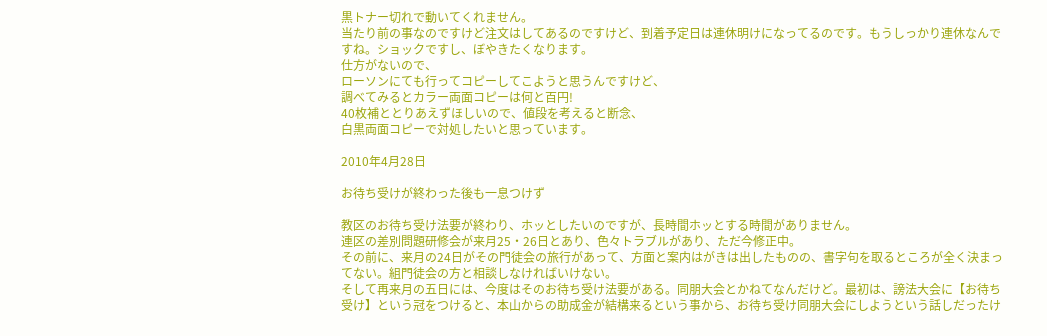黒トナー切れで動いてくれません。
当たり前の事なのですけど注文はしてあるのですけど、到着予定日は連休明けになってるのです。もうしっかり連休なんですね。ショックですし、ぼやきたくなります。
仕方がないので、
ローソンにても行ってコピーしてこようと思うんですけど、
調べてみるとカラー両面コピーは何と百円!
40枚補ととりあえずほしいので、値段を考えると断念、
白黒両面コピーで対処したいと思っています。

2010年4月28日

お待ち受けが終わった後も一息つけず

教区のお待ち受け法要が終わり、ホッとしたいのですが、長時間ホッとする時間がありません。
連区の差別問題研修会が来月25・26日とあり、色々トラブルがあり、ただ今修正中。
その前に、来月の24日がその門徒会の旅行があって、方面と案内はがきは出したものの、書字句を取るところが全く決まってない。組門徒会の方と相談しなければいけない。
そして再来月の五日には、今度はそのお待ち受け法要がある。同朋大会とかねてなんだけど。最初は、謗法大会に【お待ち受け】という冠をつけると、本山からの助成金が結構来るという事から、お待ち受け同朋大会にしようという話しだったけ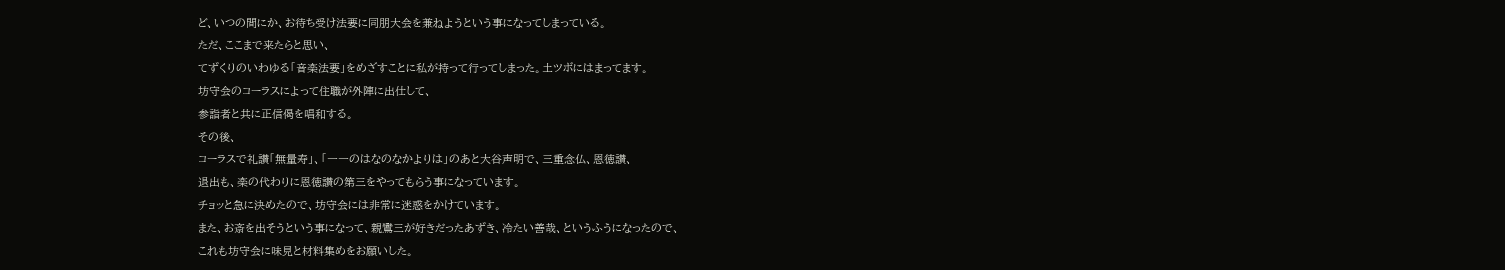ど、いつの間にか、お待ち受け法要に同朋大会を兼ねようという事になってしまっている。
ただ、ここまで来たらと思い、
てずくりのいわゆる「音楽法要」をめざすことに私が持って行ってしまった。土ツボにはまってます。
坊守会のコーラスによって住職が外陣に出仕して、
参詣者と共に正信偈を唱和する。
その後、
コーラスで礼讃「無量寿」、「一一のはなのなかよりは」のあと大谷声明で、三重念仏、恩徳讃、
退出も、楽の代わりに恩徳讃の第三をやってもらう事になっています。
チョッと急に決めたので、坊守会には非常に迷惑をかけています。
また、お斎を出そうという事になって、親鸞三が好きだったあずき、冷たい善哉、というふうになったので、
これも坊守会に味見と材料集めをお願いした。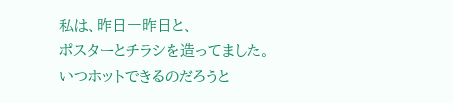私は、昨日一昨日と、
ポスターとチラシを造ってました。
いつホットできるのだろうと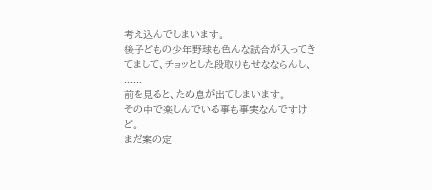考え込んでしまいます。
後子どもの少年野球も色んな試合が入ってきてまして、チョッとした段取りもせなならんし、
......
前を見ると、ため息が出てしまいます。
その中で楽しんでいる事も事実なんですけど。
まだ案の定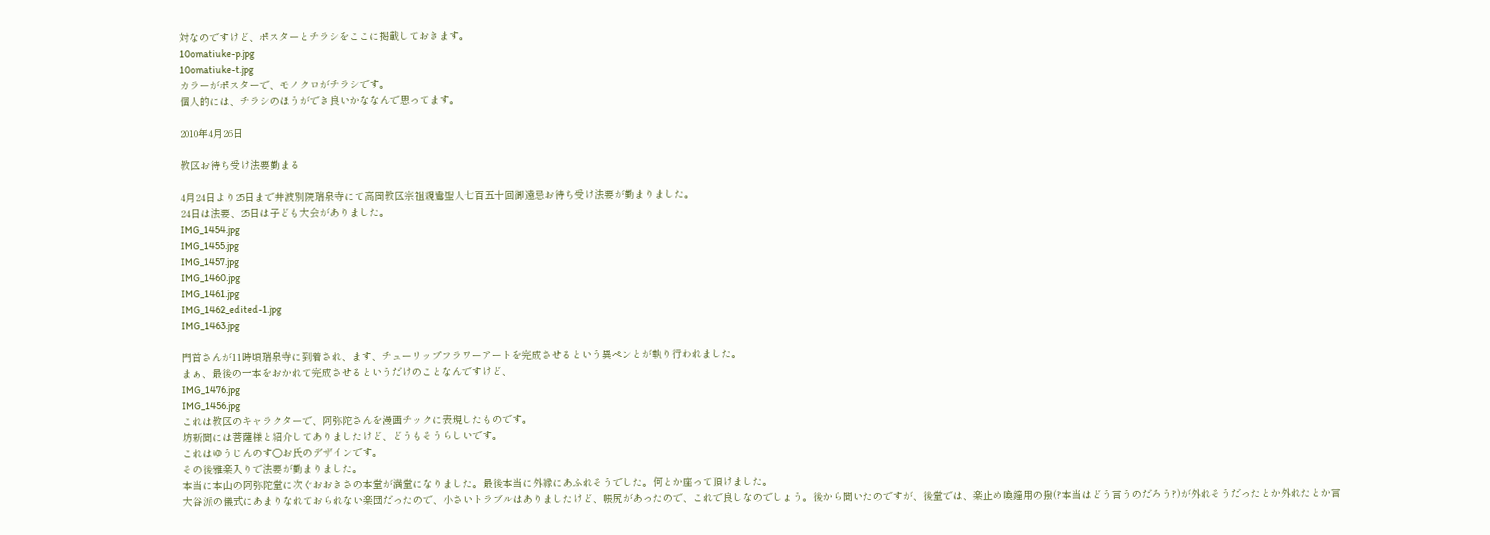対なのですけど、ポスターとチラシをここに掲載しておきます。
10omatiuke-p.jpg
10omatiuke-t.jpg
カラーがポスターで、モノクロがチラシです。
個人的には、チラシのほうができ良いかななんで思ってます。

2010年4月26日

教区お待ち受け法要勤まる

4月24日より25日まで井波別院瑞泉寺にて高岡教区宗祖親鸞聖人七百五十回御遠忌お待ち受け法要が勤まりました。
24日は法要、25日は子ども大会がありました。
IMG_1454.jpg
IMG_1455.jpg
IMG_1457.jpg
IMG_1460.jpg
IMG_1461.jpg
IMG_1462_edited-1.jpg
IMG_1463.jpg

門首さんが11時頃瑞泉寺に到着され、ます、チューリップフラワーアートを完成させるという異ペンとが執り行われました。
まぁ、最後の一本をおかれて完成させるというだけのことなんですけど、
IMG_1476.jpg
IMG_1456.jpg
これは教区のキャラクターで、阿弥陀さんを漫画チックに表現したものです。
坊新聞には菩薩様と紹介してありましたけど、どうもそうらしいです。
これはゆうじんのす○お氏のデザインです。
その後雅楽入りで法要が勤まりました。
本当に本山の阿弥陀堂に次ぐおおきさの本堂が満堂になりました。最後本当に外縁にあふれそうでした。何とか座って頂けました。
大谷派の儀式にあまりなれておられない楽団だったので、小さいトラブルはありましたけど、帳尻があったので、これで良しなのでしょう。後から聞いたのですが、後堂では、楽止め喚鐘用の撥(?本当はどう言うのだろう?)が外れそうだったとか外れたとか言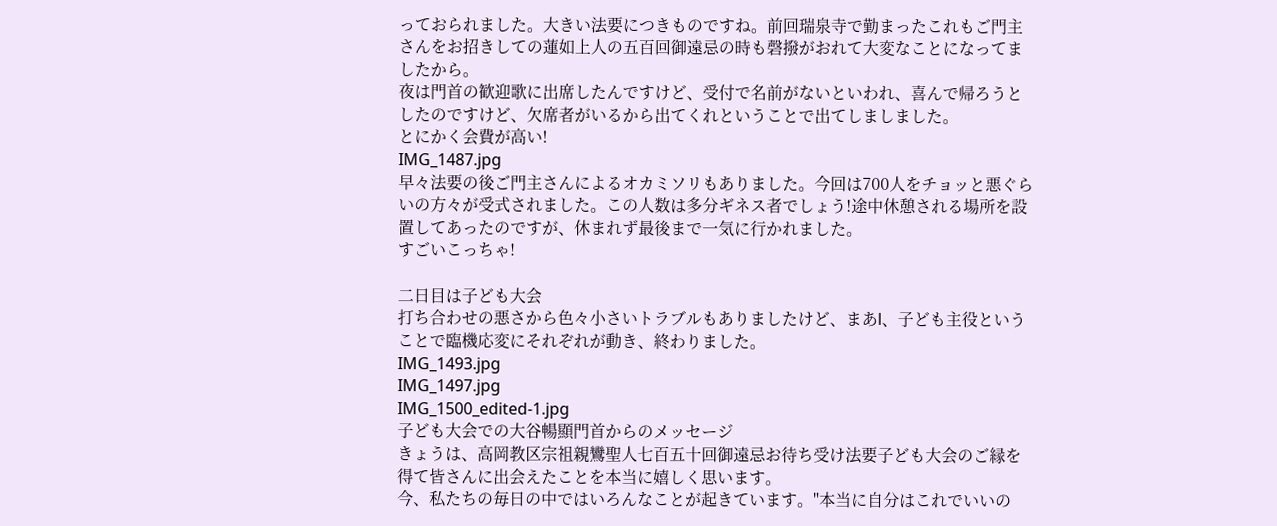っておられました。大きい法要につきものですね。前回瑞泉寺で勤まったこれもご門主さんをお招きしての蓮如上人の五百回御遠忌の時も磬撥がおれて大変なことになってましたから。
夜は門首の歓迎歌に出席したんですけど、受付で名前がないといわれ、喜んで帰ろうとしたのですけど、欠席者がいるから出てくれということで出てしましました。
とにかく会費が高い!
IMG_1487.jpg
早々法要の後ご門主さんによるオカミソリもありました。今回は700人をチョッと悪ぐらいの方々が受式されました。この人数は多分ギネス者でしょう!途中休憩される場所を設置してあったのですが、休まれず最後まで一気に行かれました。
すごいこっちゃ!

二日目は子ども大会
打ち合わせの悪さから色々小さいトラブルもありましたけど、まあl、子ども主役ということで臨機応変にそれぞれが動き、終わりました。
IMG_1493.jpg
IMG_1497.jpg
IMG_1500_edited-1.jpg
子ども大会での大谷暢顯門首からのメッセージ
きょうは、高岡教区宗祖親鸞聖人七百五十回御遠忌お待ち受け法要子ども大会のご縁を得て皆さんに出会えたことを本当に嬉しく思います。
今、私たちの毎日の中ではいろんなことが起きています。"本当に自分はこれでいいの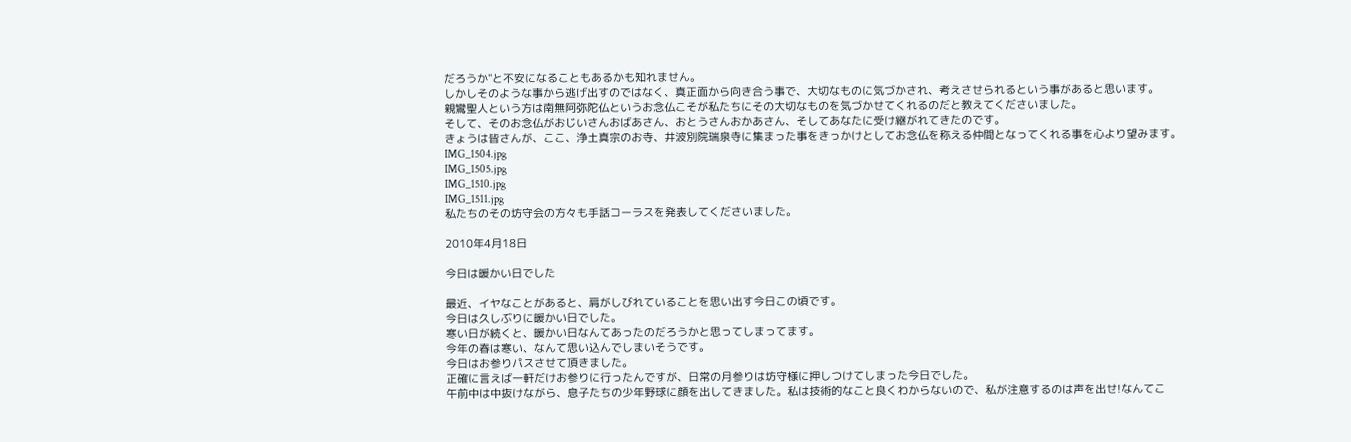だろうか"と不安になることもあるかも知れません。
しかしそのような事から逃げ出すのではなく、真正面から向き合う事で、大切なものに気づかされ、考えさせられるという事があると思います。
親鸞聖人という方は南無阿弥陀仏というお念仏こそが私たちにその大切なものを気づかせてくれるのだと教えてくださいました。
そして、そのお念仏がおじいさんおばあさん、おとうさんおかあさん、そしてあなたに受け継がれてきたのです。
きょうは皆さんが、ここ、浄土真宗のお寺、井波別院瑞泉寺に集まった事をきっかけとしてお念仏を称える仲間となってくれる事を心より望みます。
IMG_1504.jpg
IMG_1505.jpg
IMG_1510.jpg
IMG_1511.jpg
私たちのその坊守会の方々も手話コーラスを発表してくださいました。

2010年4月18日

今日は暖かい日でした

最近、イヤなことがあると、肩がしびれていることを思い出す今日この頃です。
今日は久しぶりに暖かい日でした。
寒い日が続くと、暖かい日なんてあったのだろうかと思ってしまってます。
今年の春は寒い、なんて思い込んでしまいそうです。
今日はお参りパスさせて頂きました。
正確に言えば一軒だけお参りに行ったんですが、日常の月参りは坊守様に押しつけてしまった今日でした。
午前中は中抜けながら、息子たちの少年野球に顔を出してきました。私は技術的なこと良くわからないので、私が注意するのは声を出せ!なんてこ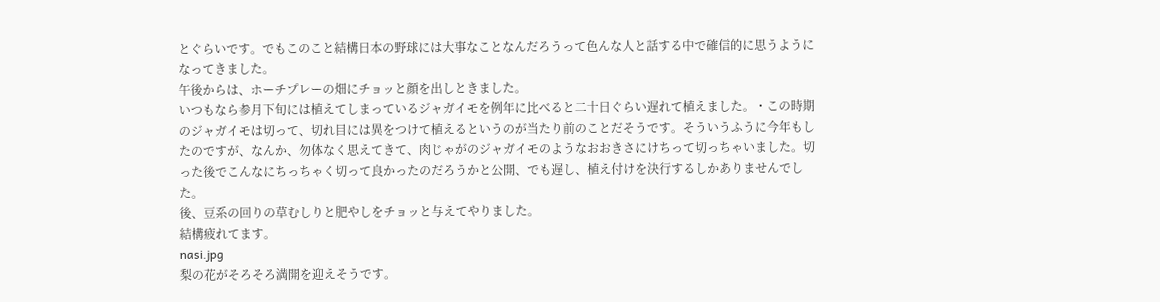とぐらいです。でもこのこと結構日本の野球には大事なことなんだろうって色んな人と話する中で確信的に思うようになってきました。
午後からは、ホーチプレーの畑にチョッと顔を出しときました。
いつもなら参月下旬には植えてしまっているジャガイモを例年に比べると二十日ぐらい遅れて植えました。・この時期のジャガイモは切って、切れ目には異をつけて植えるというのが当たり前のことだそうです。そういうふうに今年もしたのですが、なんか、勿体なく思えてきて、肉じゃがのジャガイモのようなおおきさにけちって切っちゃいました。切った後でこんなにちっちゃく切って良かったのだろうかと公開、でも遅し、植え付けを決行するしかありませんでした。
後、豆系の回りの草むしりと肥やしをチョッと与えてやりました。
結構疲れてます。
nasi.jpg
梨の花がそろそろ満開を迎えそうです。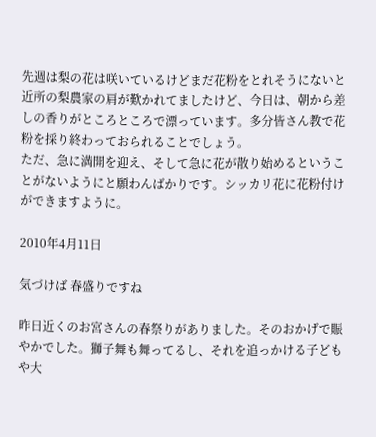先週は梨の花は咲いているけどまだ花粉をとれそうにないと近所の梨農家の肩が歎かれてましたけど、今日は、朝から差しの香りがところところで漂っています。多分皆さん教で花粉を採り終わっておられることでしょう。
ただ、急に満開を迎え、そして急に花が散り始めるということがないようにと願わんばかりです。シッカリ花に花粉付けができますように。

2010年4月11日

気づけば 春盛りですね

昨日近くのお宮さんの春祭りがありました。そのおかげで賑やかでした。獅子舞も舞ってるし、それを追っかける子どもや大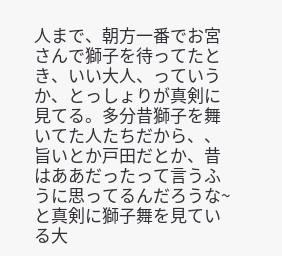人まで、朝方一番でお宮さんで獅子を待ってたとき、いい大人、っていうか、とっしょりが真剣に見てる。多分昔獅子を舞いてた人たちだから、、旨いとか戸田だとか、昔はああだったって言うふうに思ってるんだろうな~と真剣に獅子舞を見ている大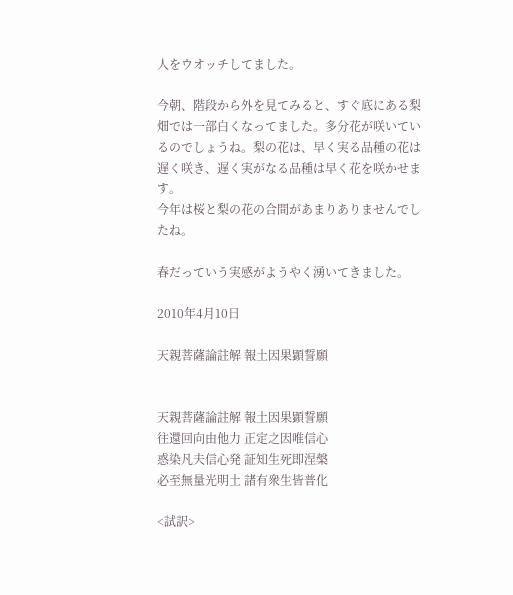人をウオッチしてました。

今朝、階段から外を見てみると、すぐ底にある梨畑では一部白くなってました。多分花が咲いているのでしょうね。梨の花は、早く実る品種の花は遅く咲き、遅く実がなる品種は早く花を咲かせます。
今年は桜と梨の花の合間があまりありませんでしたね。

春だっていう実感がようやく湧いてきました。

2010年4月10日

天親菩薩論註解 報土因果顕誓願


天親菩薩論註解 報土因果顕誓願
往還回向由他力 正定之因唯信心
惑染凡夫信心発 証知生死即涅槃
必至無量光明土 諸有衆生皆普化

<試訳>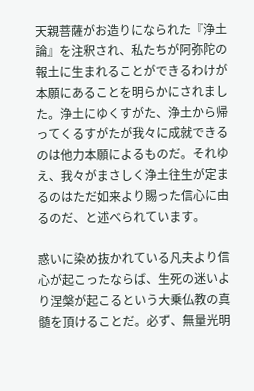天親菩薩がお造りになられた『浄土論』を注釈され、私たちが阿弥陀の報土に生まれることができるわけが本願にあることを明らかにされました。浄土にゆくすがた、浄土から帰ってくるすがたが我々に成就できるのは他力本願によるものだ。それゆえ、我々がまさしく浄土往生が定まるのはただ如来より賜った信心に由るのだ、と述べられています。

惑いに染め抜かれている凡夫より信心が起こったならば、生死の迷いより涅槃が起こるという大乗仏教の真髄を頂けることだ。必ず、無量光明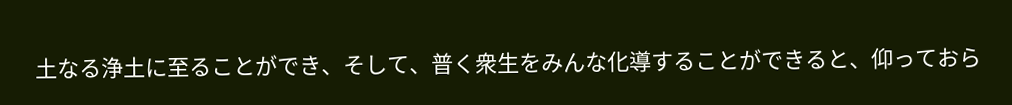土なる浄土に至ることができ、そして、普く衆生をみんな化導することができると、仰っておら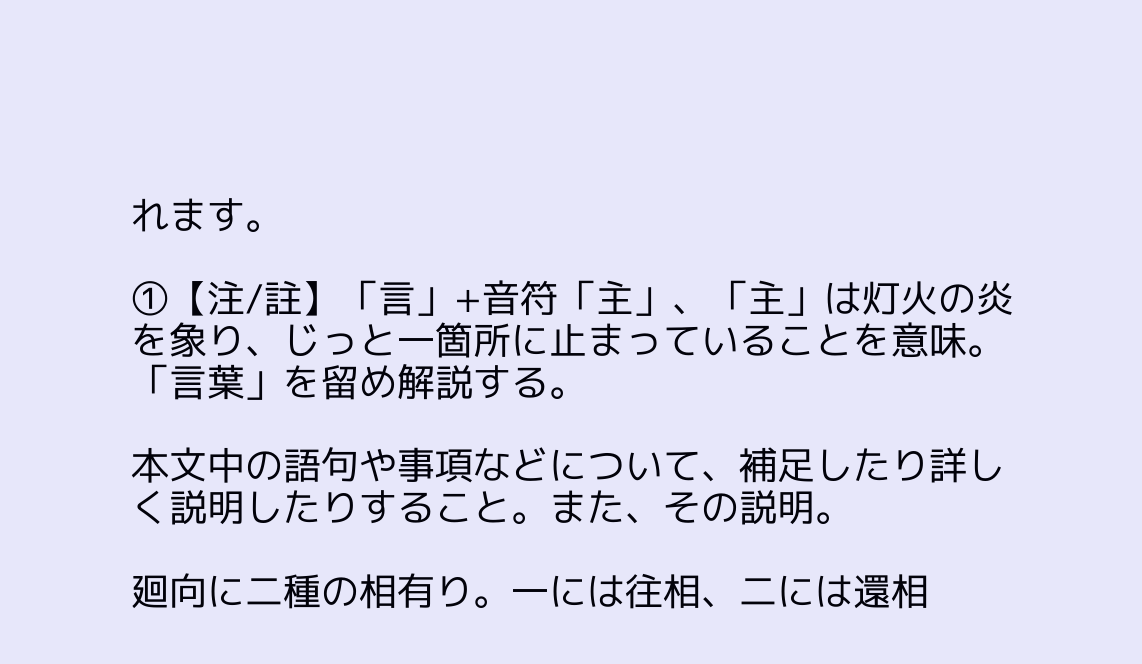れます。

①【注/註】「言」+音符「主」、「主」は灯火の炎を象り、じっと一箇所に止まっていることを意味。「言葉」を留め解説する。

本文中の語句や事項などについて、補足したり詳しく説明したりすること。また、その説明。

廻向に二種の相有り。一には往相、二には還相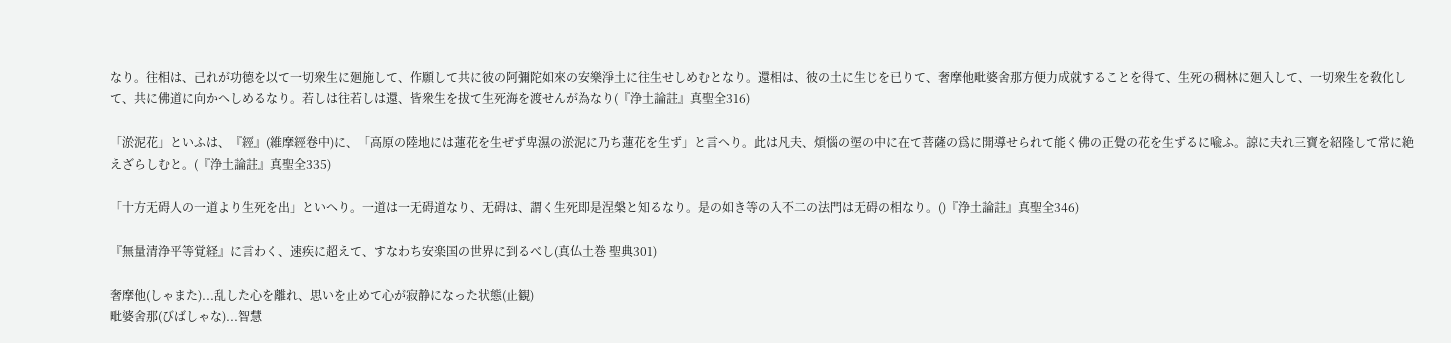なり。往相は、己れが功德を以て一切衆生に廻施して、作願して共に彼の阿彌陀如來の安樂淨土に往生せしめむとなり。還相は、彼の土に生じを已りて、奢摩他毗婆舍那方便力成就することを得て、生死の稠林に廻入して、一切衆生を敎化して、共に佛道に向かへしめるなり。若しは往若しは還、皆衆生を拔て生死海を渡せんが為なり(『浄土論註』真聖全316)

「淤泥花」といふは、『經』(維摩經卷中)に、「高原の陸地には蓮花を生ぜず卑濕の淤泥に乃ち蓮花を生ず」と言へり。此は凡夫、煩惱の埿の中に在て菩薩の爲に開導せられて能く佛の正覺の花を生ずるに喩ふ。諒に夫れ三寶を紹隆して常に絶えざらしむと。(『浄土論註』真聖全335)

「十方无碍人の一道より生死を出」といへり。一道は一无碍道なり、无碍は、謂く生死即是涅槃と知るなり。是の如き等の入不二の法門は无碍の相なり。()『浄土論註』真聖全346)

『無量清浄平等覚経』に言わく、速疾に超えて、すなわち安楽国の世界に到るべし(真仏土巻 聖典301)

奢摩他(しゃまた)...乱した心を離れ、思いを止めて心が寂静になった状態(止観)
毗婆舍那(びばしゃな)...智慧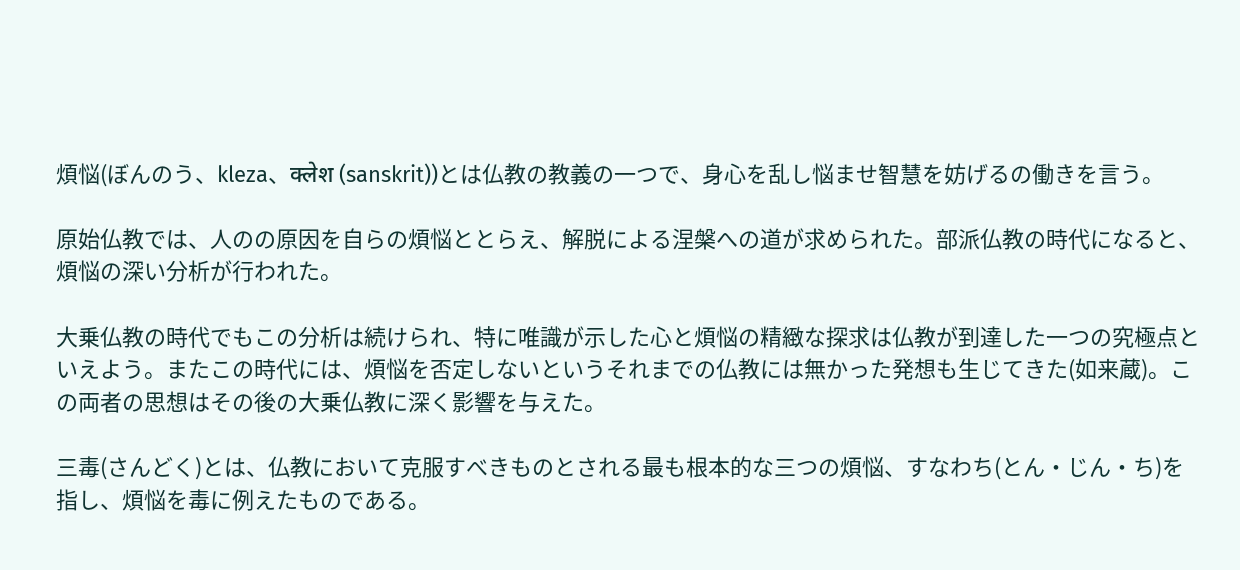煩悩(ぼんのう、kleza、क्लेश (sanskrit))とは仏教の教義の一つで、身心を乱し悩ませ智慧を妨げるの働きを言う。

原始仏教では、人のの原因を自らの煩悩ととらえ、解脱による涅槃への道が求められた。部派仏教の時代になると、煩悩の深い分析が行われた。

大乗仏教の時代でもこの分析は続けられ、特に唯識が示した心と煩悩の精緻な探求は仏教が到達した一つの究極点といえよう。またこの時代には、煩悩を否定しないというそれまでの仏教には無かった発想も生じてきた(如来蔵)。この両者の思想はその後の大乗仏教に深く影響を与えた。

三毒(さんどく)とは、仏教において克服すべきものとされる最も根本的な三つの煩悩、すなわち(とん・じん・ち)を指し、煩悩を毒に例えたものである。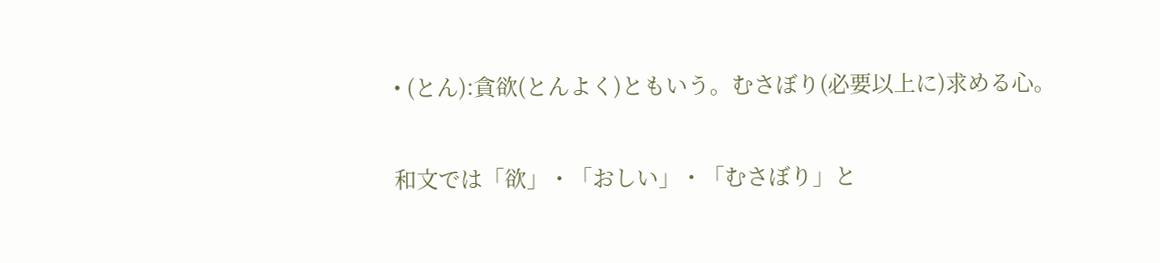• (とん):貪欲(とんよく)ともいう。むさぼり(必要以上に)求める心。

和文では「欲」・「おしい」・「むさぼり」と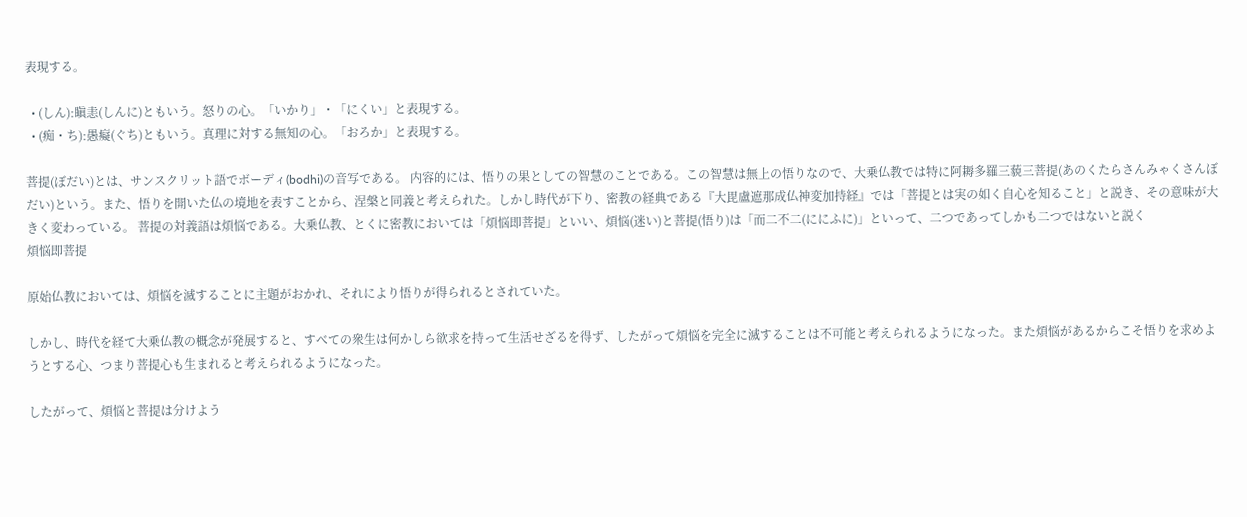表現する。

  • (しん):瞋恚(しんに)ともいう。怒りの心。「いかり」・「にくい」と表現する。
  • (痴・ち):愚癡(ぐち)ともいう。真理に対する無知の心。「おろか」と表現する。

菩提(ぼだい)とは、サンスクリット語でボーディ(bodhi)の音写である。 内容的には、悟りの果としての智慧のことである。この智慧は無上の悟りなので、大乗仏教では特に阿耨多羅三藐三菩提(あのくたらさんみゃくさんぼだい)という。また、悟りを開いた仏の境地を表すことから、涅槃と同義と考えられた。しかし時代が下り、密教の経典である『大毘盧遮那成仏神変加持経』では「菩提とは実の如く自心を知ること」と説き、その意味が大きく変わっている。 菩提の対義語は煩悩である。大乗仏教、とくに密教においては「煩悩即菩提」といい、煩悩(迷い)と菩提(悟り)は「而二不二(ににふに)」といって、二つであってしかも二つではないと説く
煩悩即菩提

原始仏教においては、煩悩を滅することに主題がおかれ、それにより悟りが得られるとされていた。

しかし、時代を経て大乗仏教の概念が発展すると、すべての衆生は何かしら欲求を持って生活せざるを得ず、したがって煩悩を完全に滅することは不可能と考えられるようになった。また煩悩があるからこそ悟りを求めようとする心、つまり菩提心も生まれると考えられるようになった。

したがって、煩悩と菩提は分けよう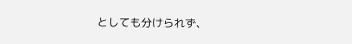としても分けられず、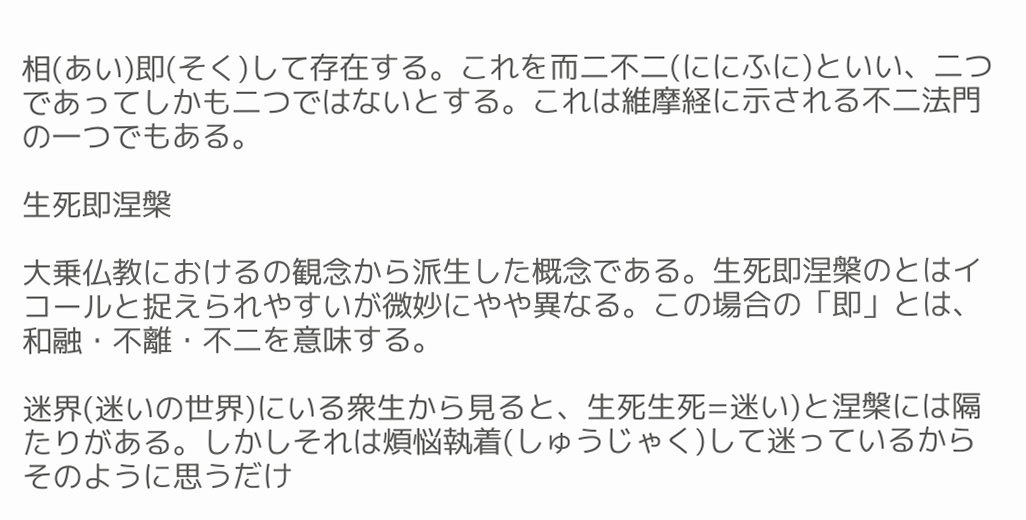相(あい)即(そく)して存在する。これを而二不二(ににふに)といい、二つであってしかも二つではないとする。これは維摩経に示される不二法門の一つでもある。

生死即涅槃

大乗仏教におけるの観念から派生した概念である。生死即涅槃のとはイコールと捉えられやすいが微妙にやや異なる。この場合の「即」とは、和融・不離・不二を意味する。

迷界(迷いの世界)にいる衆生から見ると、生死生死=迷い)と涅槃には隔たりがある。しかしそれは煩悩執着(しゅうじゃく)して迷っているからそのように思うだけ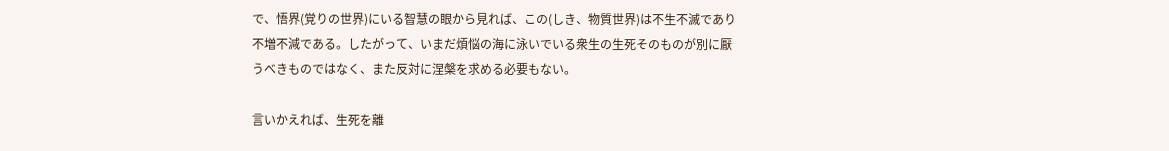で、悟界(覚りの世界)にいる智慧の眼から見れば、この(しき、物質世界)は不生不滅であり不増不減である。したがって、いまだ煩悩の海に泳いでいる衆生の生死そのものが別に厭うべきものではなく、また反対に涅槃を求める必要もない。

言いかえれば、生死を離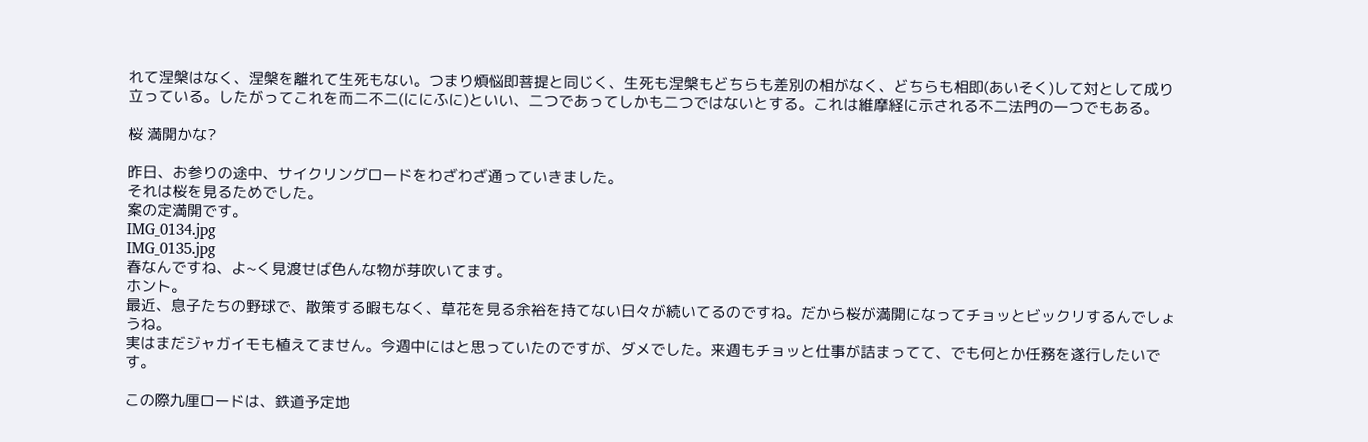れて涅槃はなく、涅槃を離れて生死もない。つまり煩悩即菩提と同じく、生死も涅槃もどちらも差別の相がなく、どちらも相即(あいそく)して対として成り立っている。したがってこれを而二不二(ににふに)といい、二つであってしかも二つではないとする。これは維摩経に示される不二法門の一つでもある。

桜 満開かな?

昨日、お参りの途中、サイクリングロードをわざわざ通っていきました。
それは桜を見るためでした。
案の定満開です。
IMG_0134.jpg
IMG_0135.jpg
春なんですね、よ~く見渡せば色んな物が芽吹いてます。
ホント。
最近、息子たちの野球で、散策する暇もなく、草花を見る余裕を持てない日々が続いてるのですね。だから桜が満開になってチョッとビックリするんでしょうね。
実はまだジャガイモも植えてません。今週中にはと思っていたのですが、ダメでした。来週もチョッと仕事が詰まってて、でも何とか任務を遂行したいです。

この際九厘ロードは、鉄道予定地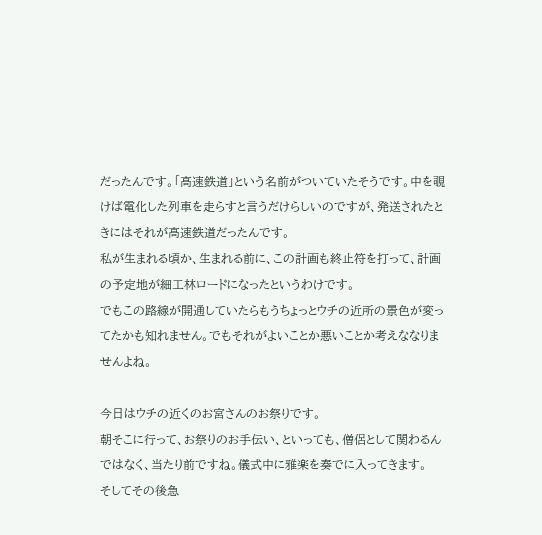だったんです。「高速鉄道」という名前がついていたそうです。中を覗けば電化した列車を走らすと言うだけらしいのですが、発送されたときにはそれが高速鉄道だったんです。
私が生まれる頃か、生まれる前に、この計画も終止符を打って、計画の予定地が細工林ロードになったというわけです。
でもこの路線が開通していたらもうちょっとウチの近所の景色が変ってたかも知れません。でもそれがよいことか悪いことか考えななりませんよね。

今日はウチの近くのお宮さんのお祭りです。
朝そこに行って、お祭りのお手伝い、といっても、僧侶として関わるんではなく、当たり前ですね。儀式中に雅楽を奏でに入ってきます。
そしてその後急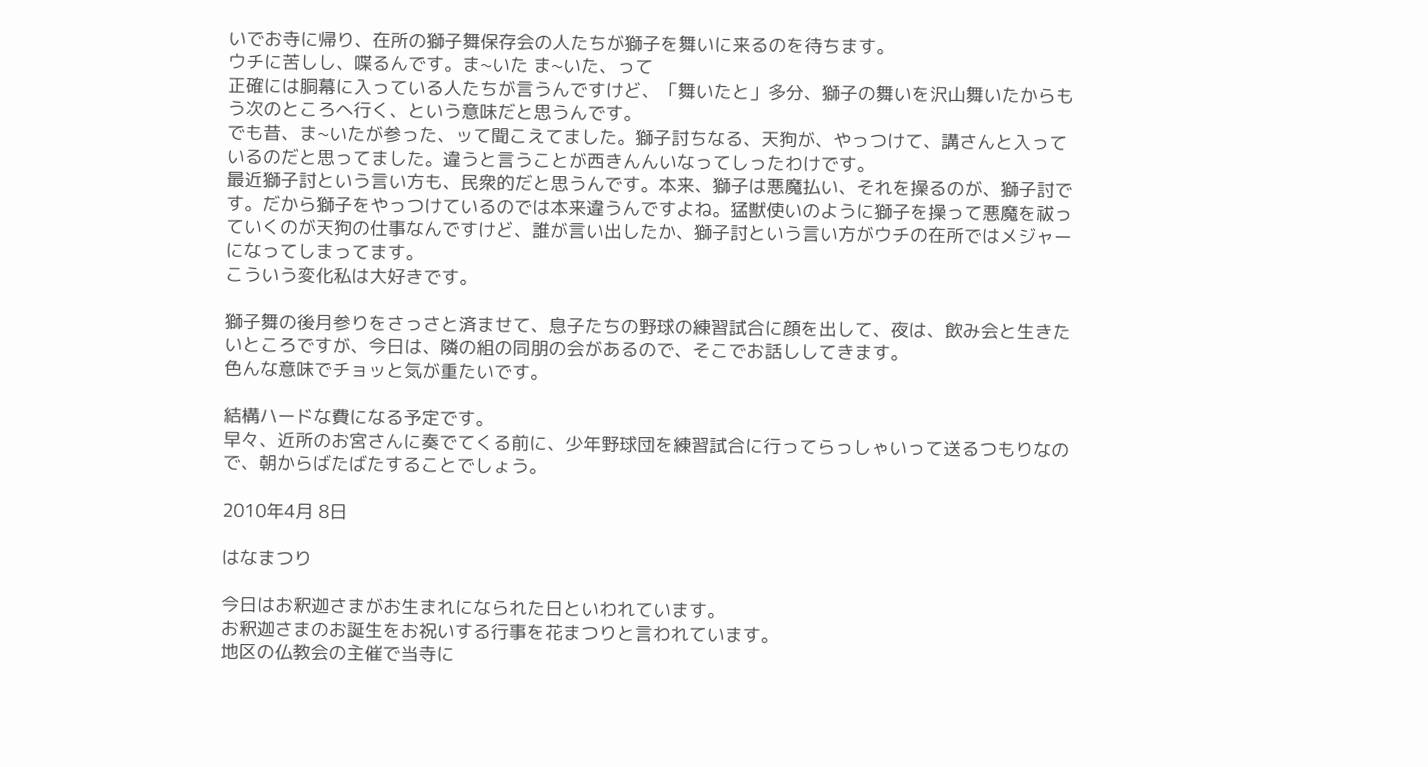いでお寺に帰り、在所の獅子舞保存会の人たちが獅子を舞いに来るのを待ちます。
ウチに苦しし、喋るんです。ま~いた ま~いた、って
正確には胴幕に入っている人たちが言うんですけど、「舞いたと」多分、獅子の舞いを沢山舞いたからもう次のところへ行く、という意味だと思うんです。
でも昔、ま~いたが参った、ッて聞こえてました。獅子討ちなる、天狗が、やっつけて、講さんと入っているのだと思ってました。違うと言うことが西きんんいなってしったわけです。
最近獅子討という言い方も、民衆的だと思うんです。本来、獅子は悪魔払い、それを操るのが、獅子討です。だから獅子をやっつけているのでは本来違うんですよね。猛獣使いのように獅子を操って悪魔を祓っていくのが天狗の仕事なんですけど、誰が言い出したか、獅子討という言い方がウチの在所ではメジャーになってしまってます。
こういう変化私は大好きです。

獅子舞の後月参りをさっさと済ませて、息子たちの野球の練習試合に顔を出して、夜は、飲み会と生きたいところですが、今日は、隣の組の同朋の会があるので、そこでお話ししてきます。
色んな意味でチョッと気が重たいです。

結構ハードな費になる予定です。
早々、近所のお宮さんに奏でてくる前に、少年野球団を練習試合に行ってらっしゃいって送るつもりなので、朝からばたばたすることでしょう。

2010年4月 8日

はなまつり

今日はお釈迦さまがお生まれになられた日といわれています。
お釈迦さまのお誕生をお祝いする行事を花まつりと言われています。
地区の仏教会の主催で当寺に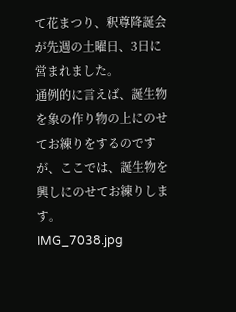て花まつり、釈尊降誕会が先週の土曜日、3日に営まれました。
通例的に言えば、誕生物を象の作り物の上にのせてお練りをするのですが、ここでは、誕生物を興しにのせてお練りします。
IMG_7038.jpg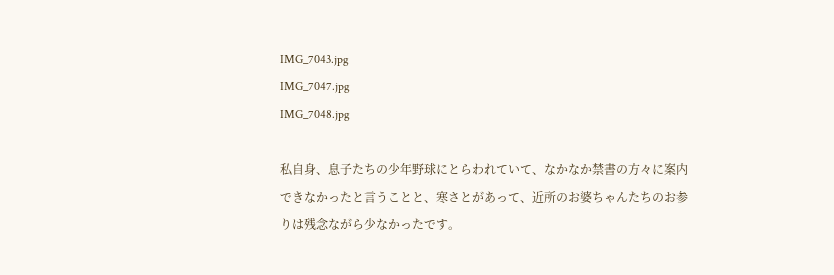IMG_7043.jpg
IMG_7047.jpg
IMG_7048.jpg

私自身、息子たちの少年野球にとらわれていて、なかなか禁書の方々に案内できなかったと言うことと、寒さとがあって、近所のお婆ちゃんたちのお参りは残念ながら少なかったです。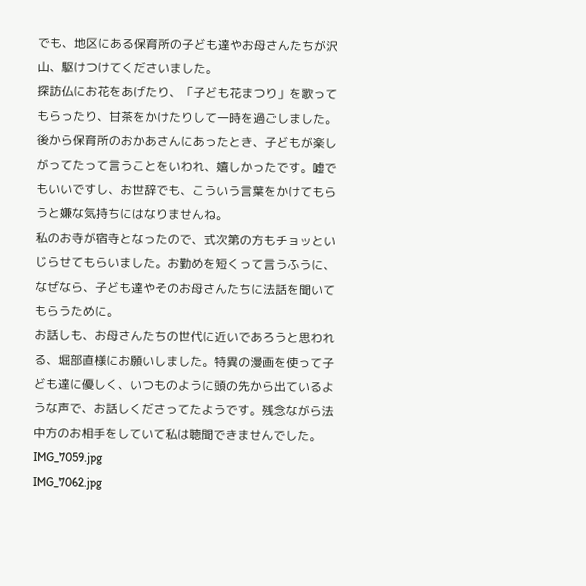でも、地区にある保育所の子ども達やお母さんたちが沢山、駆けつけてくださいました。
探訪仏にお花をあげたり、「子ども花まつり」を歌ってもらったり、甘茶をかけたりして一時を過ごしました。
後から保育所のおかあさんにあったとき、子どもが楽しがってたって言うことをいわれ、嬉しかったです。嘘でもいいですし、お世辞でも、こういう言葉をかけてもらうと嫌な気持ちにはなりませんね。
私のお寺が宿寺となったので、式次第の方もチョッといじらせてもらいました。お勤めを短くって言うふうに、なぜなら、子ども達やそのお母さんたちに法話を聞いてもらうために。
お話しも、お母さんたちの世代に近いであろうと思われる、堀部直様にお願いしました。特異の漫画を使って子ども達に優しく、いつものように頭の先から出ているような声で、お話しくださってたようです。残念ながら法中方のお相手をしていて私は聴聞できませんでした。
IMG_7059.jpg
IMG_7062.jpg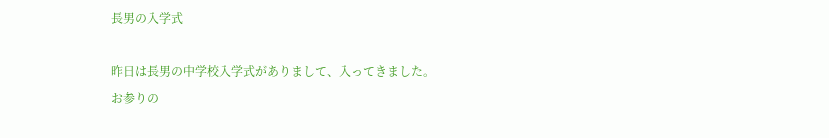長男の入学式

昨日は長男の中学校入学式がありまして、入ってきました。
お参りの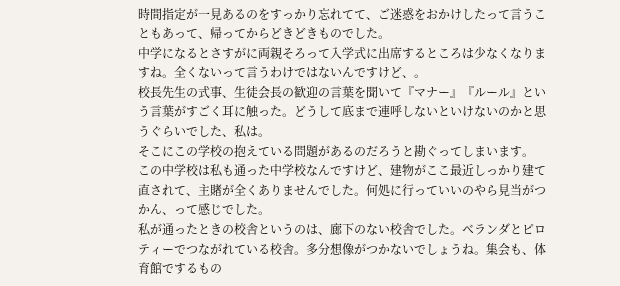時間指定が一見あるのをすっかり忘れてて、ご迷惑をおかけしたって言うこともあって、帰ってからどきどきものでした。
中学になるとさすがに両親そろって入学式に出席するところは少なくなりますね。全くないって言うわけではないんですけど、。
校長先生の式事、生徒会長の歓迎の言葉を聞いて『マナー』『ルール』という言葉がすごく耳に触った。どうして底まで連呼しないといけないのかと思うぐらいでした、私は。
そこにこの学校の抱えている問題があるのだろうと勘ぐってしまいます。
この中学校は私も通った中学校なんですけど、建物がここ最近しっかり建て直されて、主賭が全くありませんでした。何処に行っていいのやら見当がつかん、って感じでした。
私が通ったときの校舎というのは、廊下のない校舎でした。ベランダとピロティーでつながれている校舎。多分想像がつかないでしょうね。集会も、体育館でするもの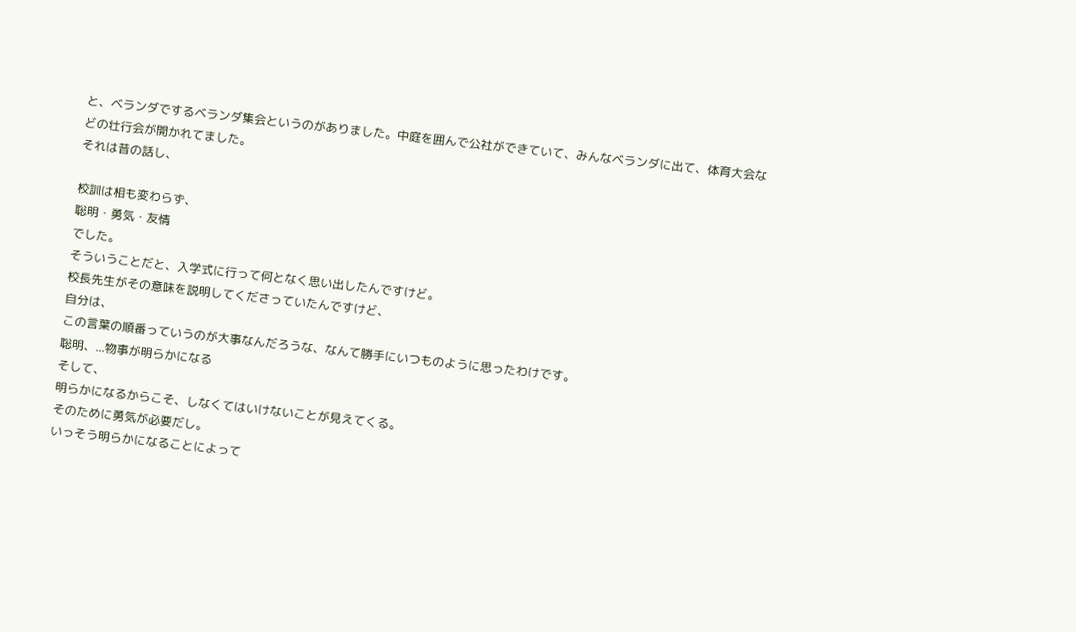と、ベランダでするベランダ集会というのがありました。中庭を囲んで公社ができていて、みんなベランダに出て、体育大会などの壮行会が開かれてました。
それは昔の話し、

校訓は相も変わらず、
聡明・勇気・友情
でした。
そういうことだと、入学式に行って何となく思い出したんですけど。
校長先生がその意味を説明してくださっていたんですけど、
自分は、
この言葉の順番っていうのが大事なんだろうな、なんて勝手にいつものように思ったわけです。
聡明、...物事が明らかになる
そして、
明らかになるからこそ、しなくてはいけないことが見えてくる。
そのために勇気が必要だし。
いっそう明らかになることによって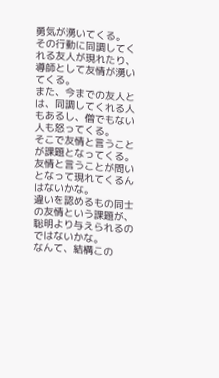勇気が湧いてくる。
その行動に同調してくれる友人が現れたり、導師として友情が湧いてくる。
また、今までの友人とは、同調してくれる人もあるし、僧でもない人も怒ってくる。
そこで友情と言うことが課題となってくる。
友情と言うことが問いとなって現れてくるんはないかな。
違いを認めるもの同士の友情という課題が、聡明より与えられるのではないかな。
なんて、結構この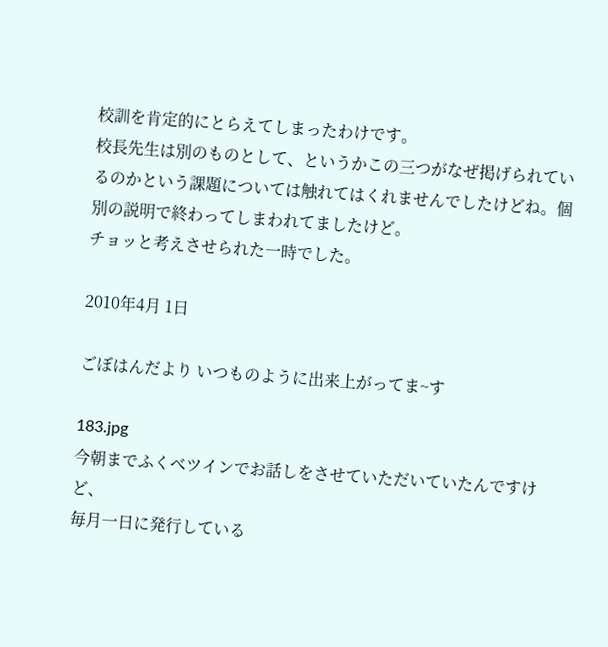校訓を肯定的にとらえてしまったわけです。
校長先生は別のものとして、というかこの三つがなぜ掲げられているのかという課題については触れてはくれませんでしたけどね。個別の説明で終わってしまわれてましたけど。
チョッと考えさせられた一時でした。

2010年4月 1日

ごぼはんだより いつものように出来上がってま~す

183.jpg
今朝までふくべツインでお話しをさせていただいていたんですけど、
毎月一日に発行している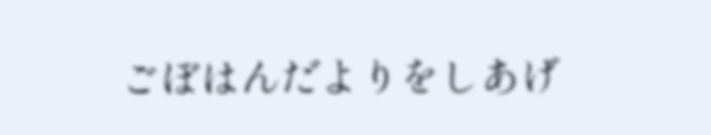ごぼはんだよりをしあげ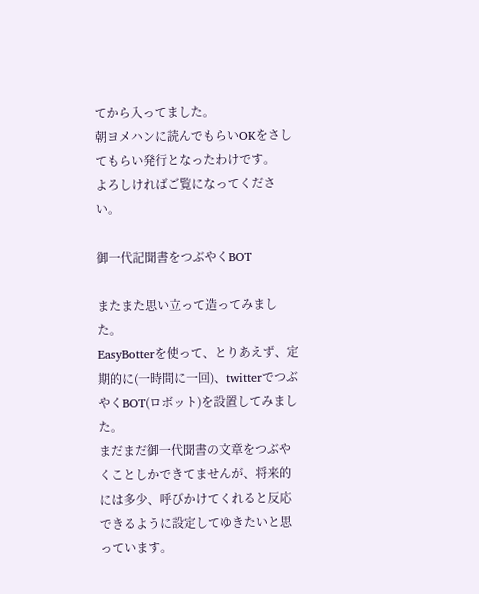てから入ってました。
朝ヨメハンに読んでもらいOKをさしてもらい発行となったわけです。
よろしければご覧になってください。

御一代記聞書をつぶやくBOT

またまた思い立って造ってみました。
EasyBotterを使って、とりあえず、定期的に(一時間に一回)、twitterでつぶやくBOT(ロボット)を設置してみました。
まだまだ御一代聞書の文章をつぶやくことしかできてませんが、将来的には多少、呼びかけてくれると反応できるように設定してゆきたいと思っています。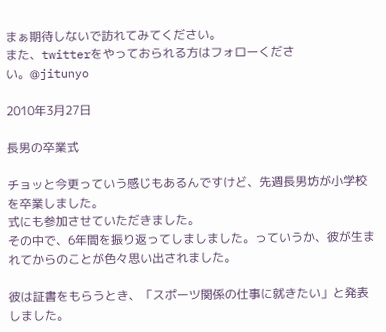まぁ期待しないで訪れてみてください。
また、twitterをやっておられる方はフォローください。@jitunyo

2010年3月27日

長男の卒業式

チョッと今更っていう感じもあるんですけど、先週長男坊が小学校を卒業しました。
式にも参加させていただきました。
その中で、6年間を振り返ってしましました。っていうか、彼が生まれてからのことが色々思い出されました。

彼は証書をもらうとき、「スポーツ関係の仕事に就きたい」と発表しました。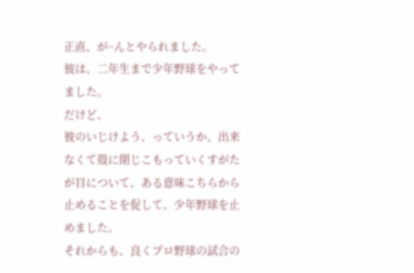正直、が~んとやられました。
彼は、二年生まで少年野球をやってました。
だけど、
彼のいじけよう、っていうか、出来なくて殻に閉じこもっていくすがたが目について、ある意味こちらから止めることを促して、少年野球を止めました。
それからも、良くプロ野球の試合の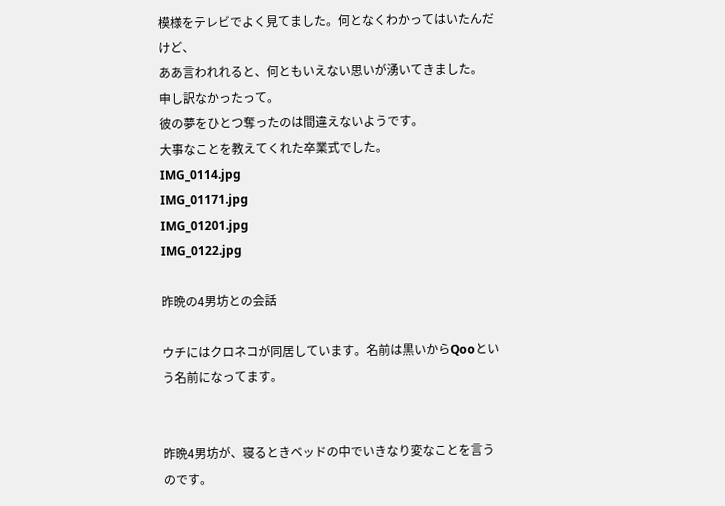模様をテレビでよく見てました。何となくわかってはいたんだけど、
ああ言われれると、何ともいえない思いが湧いてきました。
申し訳なかったって。
彼の夢をひとつ奪ったのは間違えないようです。
大事なことを教えてくれた卒業式でした。
IMG_0114.jpg
IMG_01171.jpg
IMG_01201.jpg
IMG_0122.jpg

昨晩の4男坊との会話

ウチにはクロネコが同居しています。名前は黒いからQooという名前になってます。


昨晩4男坊が、寝るときベッドの中でいきなり変なことを言うのです。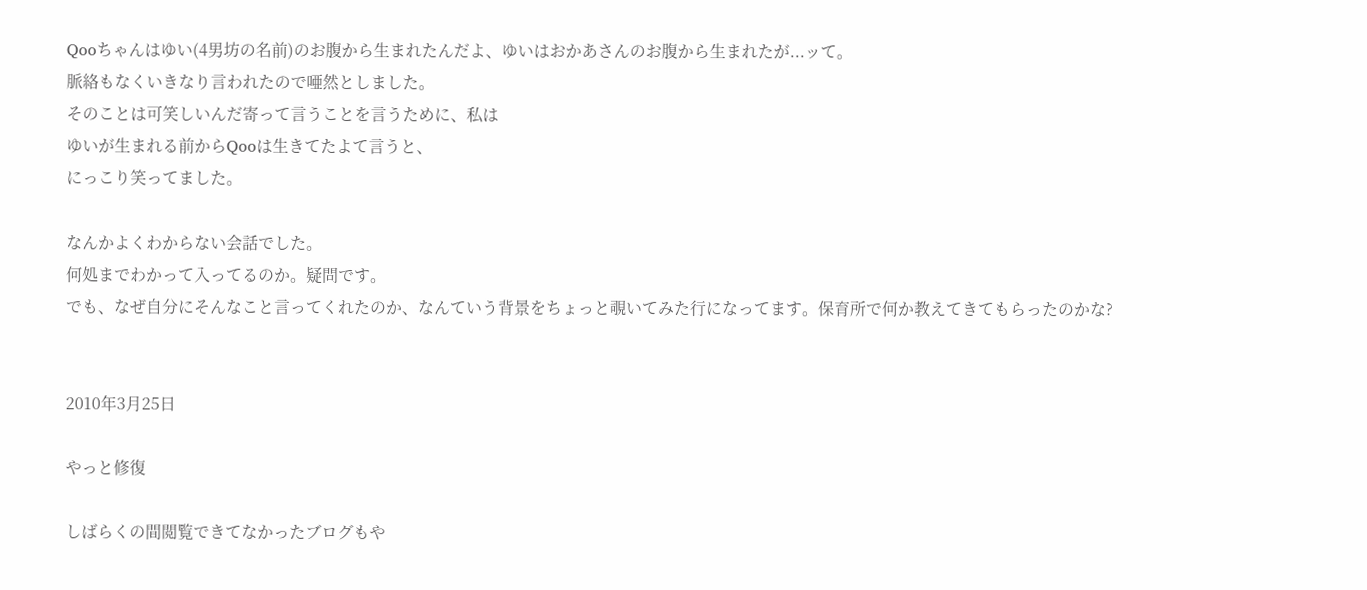Qooちゃんはゆい(4男坊の名前)のお腹から生まれたんだよ、ゆいはおかあさんのお腹から生まれたが...ッて。
脈絡もなくいきなり言われたので唖然としました。
そのことは可笑しいんだ寄って言うことを言うために、私は
ゆいが生まれる前からQooは生きてたよて言うと、
にっこり笑ってました。

なんかよくわからない会話でした。
何処までわかって入ってるのか。疑問です。
でも、なぜ自分にそんなこと言ってくれたのか、なんていう背景をちょっと覗いてみた行になってます。保育所で何か教えてきてもらったのかな?


2010年3月25日

やっと修復

しばらくの間閲覧できてなかったブログもや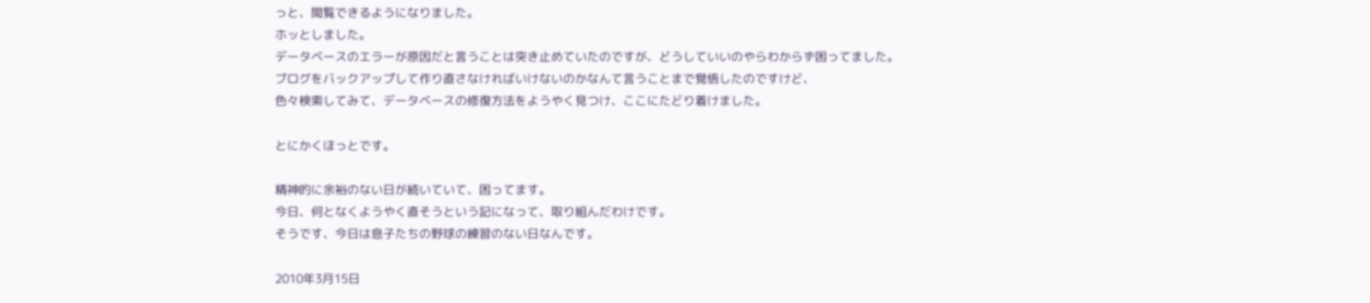っと、閲覧できるようになりました。
ホッとしました。
データベースのエラーが原因だと言うことは突き止めていたのですが、どうしていいのやらわからず困ってました。
ブログをバックアップして作り直さなければいけないのかなんて言うことまで覚悟したのですけど、
色々検索してみて、データベースの修復方法をようやく見つけ、ここにたどり着けました。

とにかくほっとです。

精神的に余裕のない日が続いていて、困ってます。
今日、何となくようやく直そうという記になって、取り組んだわけです。
そうです、今日は息子たちの野球の練習のない日なんです。

2010年3月15日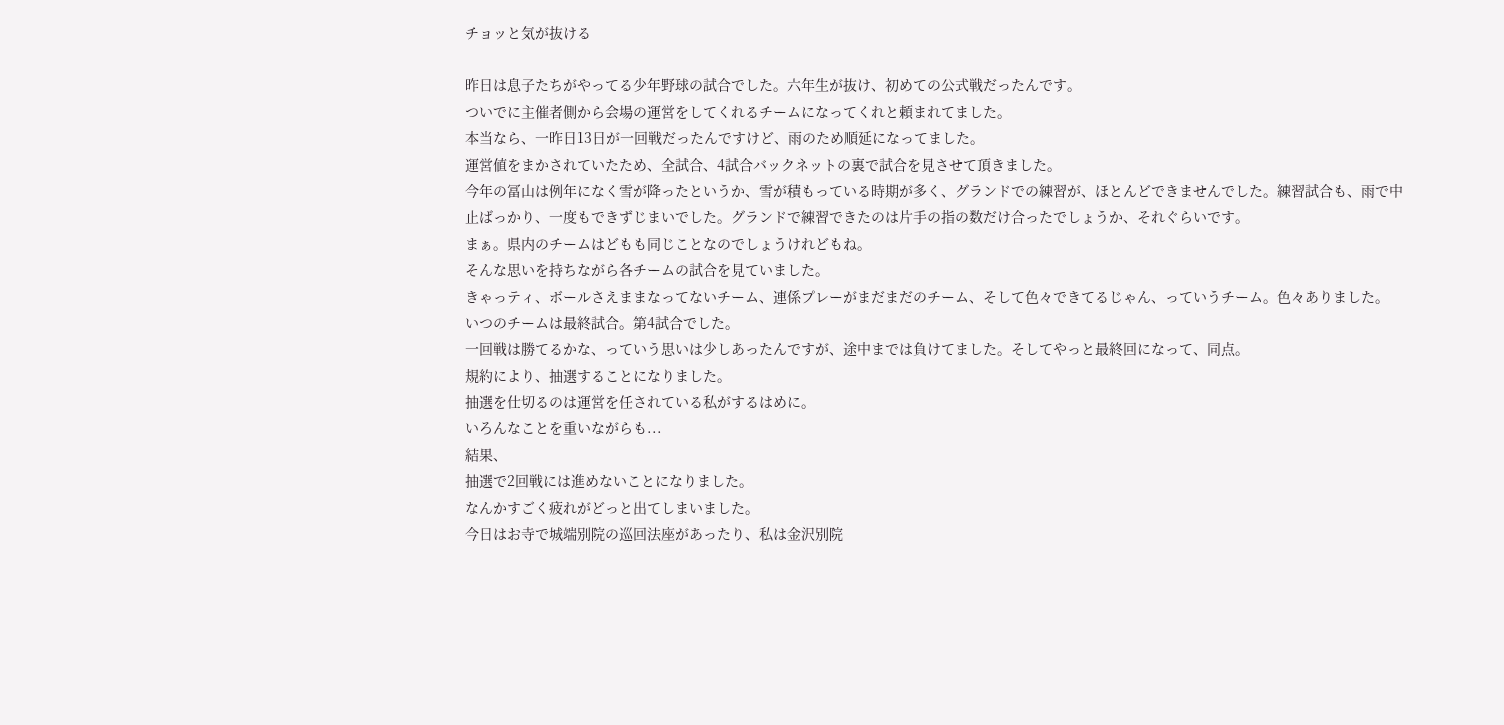チョッと気が抜ける

昨日は息子たちがやってる少年野球の試合でした。六年生が抜け、初めての公式戦だったんです。
ついでに主催者側から会場の運営をしてくれるチームになってくれと頼まれてました。
本当なら、一昨日13日が一回戦だったんですけど、雨のため順延になってました。
運営値をまかされていたため、全試合、4試合バックネットの裏で試合を見させて頂きました。
今年の冨山は例年になく雪が降ったというか、雪が積もっている時期が多く、グランドでの練習が、ほとんどできませんでした。練習試合も、雨で中止ばっかり、一度もできずじまいでした。グランドで練習できたのは片手の指の数だけ合ったでしょうか、それぐらいです。
まぁ。県内のチームはどもも同じことなのでしょうけれどもね。
そんな思いを持ちながら各チームの試合を見ていました。
きゃっティ、ボールさえままなってないチーム、連係プレーがまだまだのチーム、そして色々できてるじゃん、っていうチーム。色々ありました。
いつのチームは最終試合。第4試合でした。
一回戦は勝てるかな、っていう思いは少しあったんですが、途中までは負けてました。そしてやっと最終回になって、同点。
規約により、抽選することになりました。
抽選を仕切るのは運営を任されている私がするはめに。
いろんなことを重いながらも...
結果、
抽選で2回戦には進めないことになりました。
なんかすごく疲れがどっと出てしまいました。
今日はお寺で城端別院の巡回法座があったり、私は金沢別院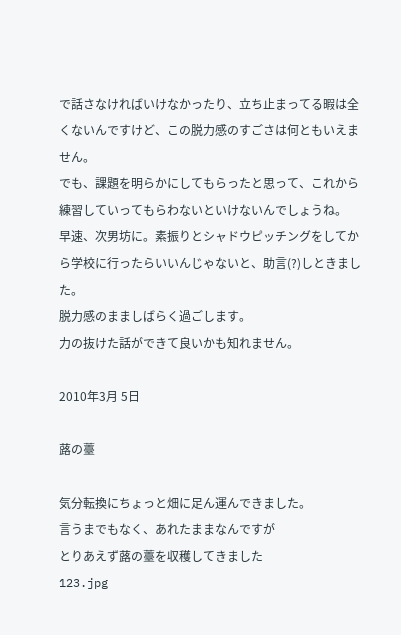で話さなければいけなかったり、立ち止まってる暇は全くないんですけど、この脱力感のすごさは何ともいえません。
でも、課題を明らかにしてもらったと思って、これから練習していってもらわないといけないんでしょうね。
早速、次男坊に。素振りとシャドウピッチングをしてから学校に行ったらいいんじゃないと、助言(?)しときました。
脱力感のまましばらく過ごします。
力の抜けた話ができて良いかも知れません。

2010年3月 5日

蕗の薹

気分転換にちょっと畑に足ん運んできました。
言うまでもなく、あれたままなんですが
とりあえず蕗の薹を収穫してきました
123.jpg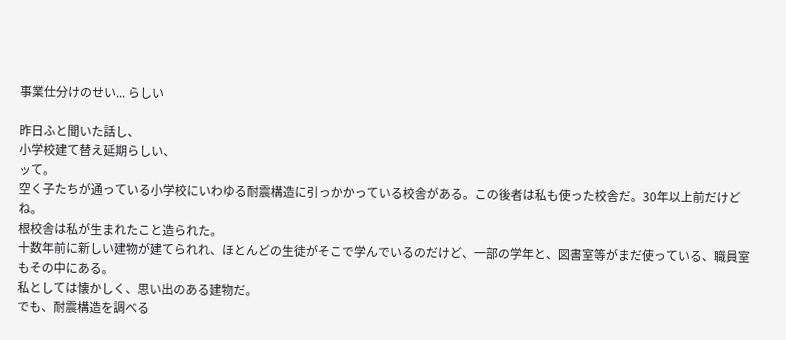事業仕分けのせい... らしい

昨日ふと聞いた話し、
小学校建て替え延期らしい、
ッて。
空く子たちが通っている小学校にいわゆる耐震構造に引っかかっている校舎がある。この後者は私も使った校舎だ。30年以上前だけどね。
根校舎は私が生まれたこと造られた。
十数年前に新しい建物が建てられれ、ほとんどの生徒がそこで学んでいるのだけど、一部の学年と、図書室等がまだ使っている、職員室もその中にある。
私としては懐かしく、思い出のある建物だ。
でも、耐震構造を調べる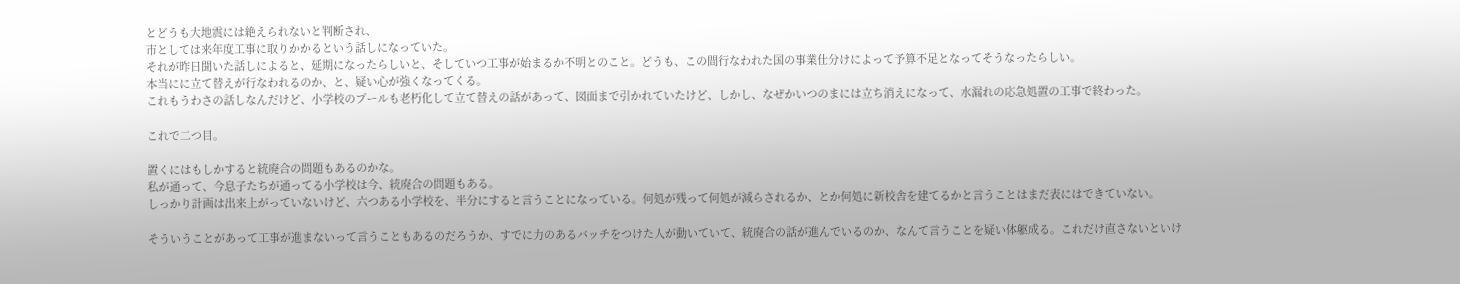とどうも大地震には絶えられないと判断され、
市としては来年度工事に取りかかるという話しになっていた。
それが昨日聞いた話しによると、延期になったらしいと、そしていつ工事が始まるか不明とのこと。どうも、この間行なわれた国の事業仕分けによって予算不足となってそうなったらしい。
本当にに立て替えが行なわれるのか、と、疑い心が強くなってくる。
これもうわさの話しなんだけど、小学校のプールも老朽化して立て替えの話があって、図面まで引かれていたけど、しかし、なぜかいつのまには立ち消えになって、水漏れの応急処置の工事で終わった。

これで二つ目。

置くにはもしかすると統廃合の問題もあるのかな。
私が通って、今息子たちが通ってる小学校は今、統廃合の問題もある。
しっかり計画は出来上がっていないけど、六つある小学校を、半分にすると言うことになっている。何処が残って何処が減らされるか、とか何処に新校舎を建てるかと言うことはまだ表にはできていない。

そういうことがあって工事が進まないって言うこともあるのだろうか、すでに力のあるバッチをつけた人が動いていて、統廃合の話が進んでいるのか、なんて言うことを疑い体躯成る。これだけ直さないといけ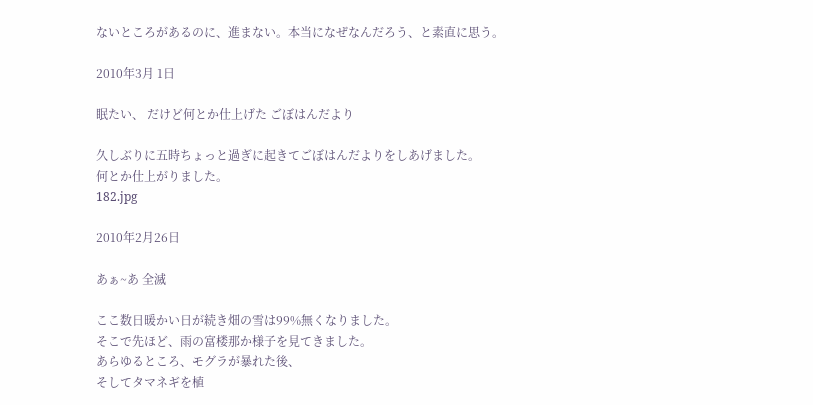ないところがあるのに、進まない。本当になぜなんだろう、と素直に思う。

2010年3月 1日

眠たい、 だけど何とか仕上げた ごぼはんだより

久しぶりに五時ちょっと過ぎに起きてごぼはんだよりをしあげました。
何とか仕上がりました。
182.jpg

2010年2月26日

あぁ~あ 全滅

ここ数日暖かい日が続き畑の雪は99%無くなりました。
そこで先ほど、雨の富楼那か様子を見てきました。
あらゆるところ、モグラが暴れた後、
そしてタマネギを植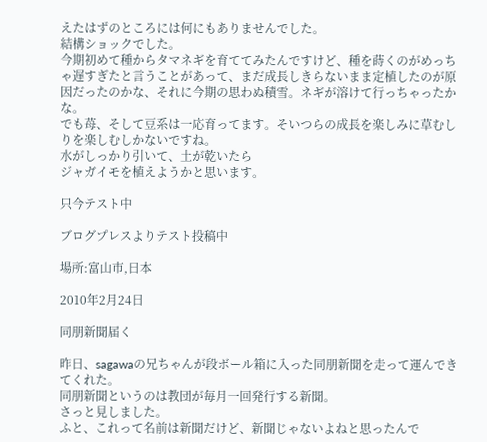えたはずのところには何にもありませんでした。
結構ショックでした。
今期初めて種からタマネギを育ててみたんですけど、種を蒔くのがめっちゃ遅すぎたと言うことがあって、まだ成長しきらないまま定植したのが原因だったのかな、それに今期の思わぬ積雪。ネギが溶けて行っちゃったかな。
でも苺、そして豆系は一応育ってます。そいつらの成長を楽しみに草むしりを楽しむしかないですね。
水がしっかり引いて、土が乾いたら
ジャガイモを植えようかと思います。

只今テスト中

ブログプレスよりテスト投稿中

場所:富山市,日本

2010年2月24日

同朋新聞届く

昨日、sagawaの兄ちゃんが段ボール箱に入った同朋新聞を走って運んできてくれた。
同朋新聞というのは教団が毎月一回発行する新聞。
さっと見しました。
ふと、これって名前は新聞だけど、新聞じゃないよねと思ったんで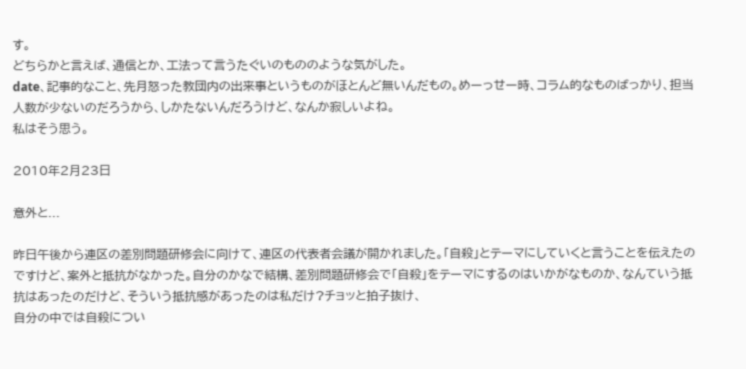す。
どちらかと言えば、通信とか、工法って言うたぐいのもののような気がした。
date、記事的なこと、先月怒った教団内の出来事というものがほとんど無いんだもの。めーっせー時、コラム的なものばっかり、担当人数が少ないのだろうから、しかたないんだろうけど、なんか寂しいよね。
私はそう思う。

2010年2月23日

意外と...

昨日午後から連区の差別問題研修会に向けて、連区の代表者会議が開かれました。「自殺」とテーマにしていくと言うことを伝えたのですけど、案外と抵抗がなかった。自分のかなで結構、差別問題研修会で「自殺」をテーマにするのはいかがなものか、なんていう抵抗はあったのだけど、そういう抵抗感があったのは私だけ?チョッと拍子抜け、
自分の中では自殺につい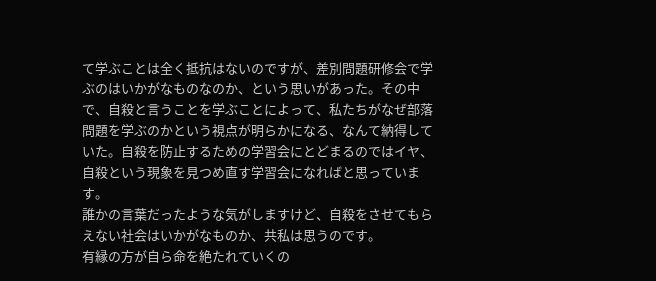て学ぶことは全く抵抗はないのですが、差別問題研修会で学ぶのはいかがなものなのか、という思いがあった。その中で、自殺と言うことを学ぶことによって、私たちがなぜ部落問題を学ぶのかという視点が明らかになる、なんて納得していた。自殺を防止するための学習会にとどまるのではイヤ、自殺という現象を見つめ直す学習会になればと思っています。
誰かの言葉だったような気がしますけど、自殺をさせてもらえない社会はいかがなものか、共私は思うのです。
有縁の方が自ら命を絶たれていくの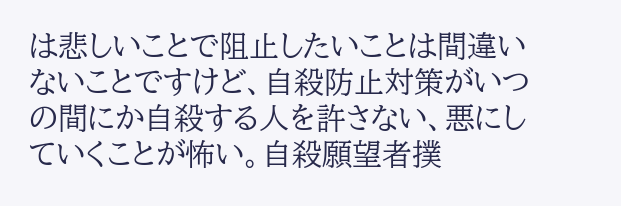は悲しいことで阻止したいことは間違いないことですけど、自殺防止対策がいつの間にか自殺する人を許さない、悪にしていくことが怖い。自殺願望者撲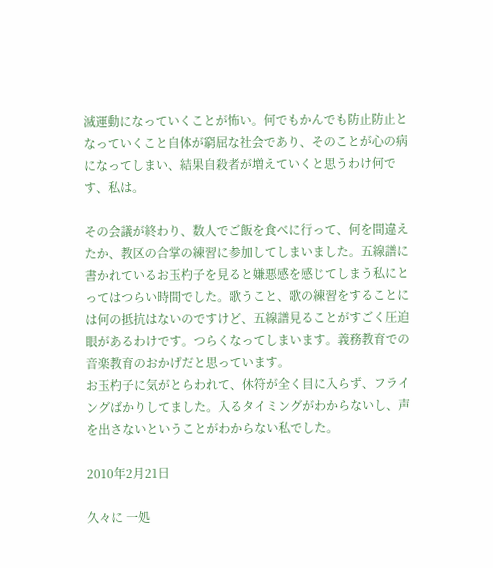滅運動になっていくことが怖い。何でもかんでも防止防止となっていくこと自体が窮屈な社会であり、そのことが心の病になってしまい、結果自殺者が増えていくと思うわけ何です、私は。

その会議が終わり、数人でご飯を食べに行って、何を間違えたか、教区の合掌の練習に参加してしまいました。五線譜に書かれているお玉杓子を見ると嫌悪感を感じてしまう私にとってはつらい時間でした。歌うこと、歌の練習をすることには何の抵抗はないのですけど、五線譜見ることがすごく圧迫眼があるわけです。つらくなってしまいます。義務教育での音楽教育のおかげだと思っています。
お玉杓子に気がとらわれて、休符が全く目に入らず、フライングばかりしてました。入るタイミングがわからないし、声を出さないということがわからない私でした。

2010年2月21日

久々に 一処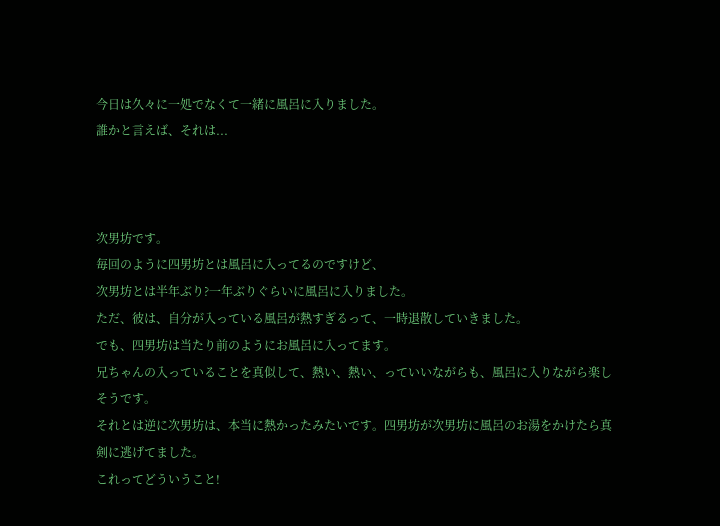今日は久々に一処でなくて一緒に風呂に入りました。
誰かと言えば、それは...



次男坊です。
毎回のように四男坊とは風呂に入ってるのですけど、
次男坊とは半年ぶり?一年ぶりぐらいに風呂に入りました。
ただ、彼は、自分が入っている風呂が熱すぎるって、一時退散していきました。
でも、四男坊は当たり前のようにお風呂に入ってます。
兄ちゃんの入っていることを真似して、熱い、熱い、っていいながらも、風呂に入りながら楽しそうです。
それとは逆に次男坊は、本当に熱かったみたいです。四男坊が次男坊に風呂のお湯をかけたら真剣に逃げてました。
これってどういうこと!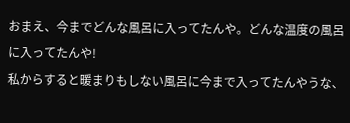おまえ、今までどんな風呂に入ってたんや。どんな温度の風呂に入ってたんや!
私からすると暖まりもしない風呂に今まで入ってたんやうな、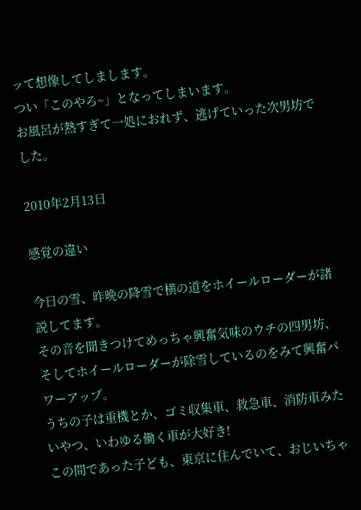ッて想像してしまします。
つい「このやろ~」となってしまいます。
お風呂が熱すぎて一処におれず、逃げていった次男坊でした。

2010年2月13日

感覚の違い

今日の雪、昨晩の降雪で横の道をホイールローダーが諸説してます。
その音を聞きつけてめっちゃ興奮気味のウチの四男坊、
そしてホイールローダーが除雪しているのをみて興奮パワーアップ。
うちの子は重機とか、ゴミ収集車、救急車、消防車みたいやつ、いわゆる働く車が大好き!
この間であった子ども、東京に住んでいて、おじいちゃ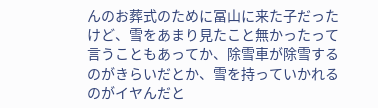んのお葬式のために冨山に来た子だったけど、雪をあまり見たこと無かったって言うこともあってか、除雪車が除雪するのがきらいだとか、雪を持っていかれるのがイヤんだと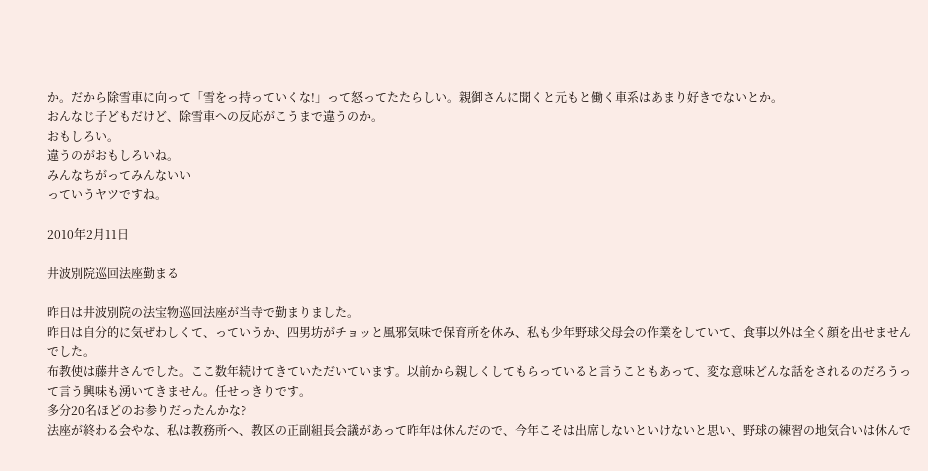か。だから除雪車に向って「雪をっ持っていくな!」って怒ってたたらしい。親御さんに聞くと元もと働く車系はあまり好きでないとか。
おんなじ子どもだけど、除雪車への反応がこうまで違うのか。
おもしろい。
違うのがおもしろいね。
みんなちがってみんないい
っていうヤツですね。

2010年2月11日

井波別院巡回法座勤まる

昨日は井波別院の法宝物巡回法座が当寺で勤まりました。
昨日は自分的に気ぜわしくて、っていうか、四男坊がチョッと風邪気味で保育所を休み、私も少年野球父母会の作業をしていて、食事以外は全く顔を出せませんでした。
布教使は藤井さんでした。ここ数年続けてきていただいています。以前から親しくしてもらっていると言うこともあって、変な意味どんな話をされるのだろうって言う興味も湧いてきません。任せっきりです。
多分20名ほどのお参りだったんかな?
法座が終わる会やな、私は教務所へ、教区の正副組長会議があって昨年は休んだので、今年こそは出席しないといけないと思い、野球の練習の地気合いは休んで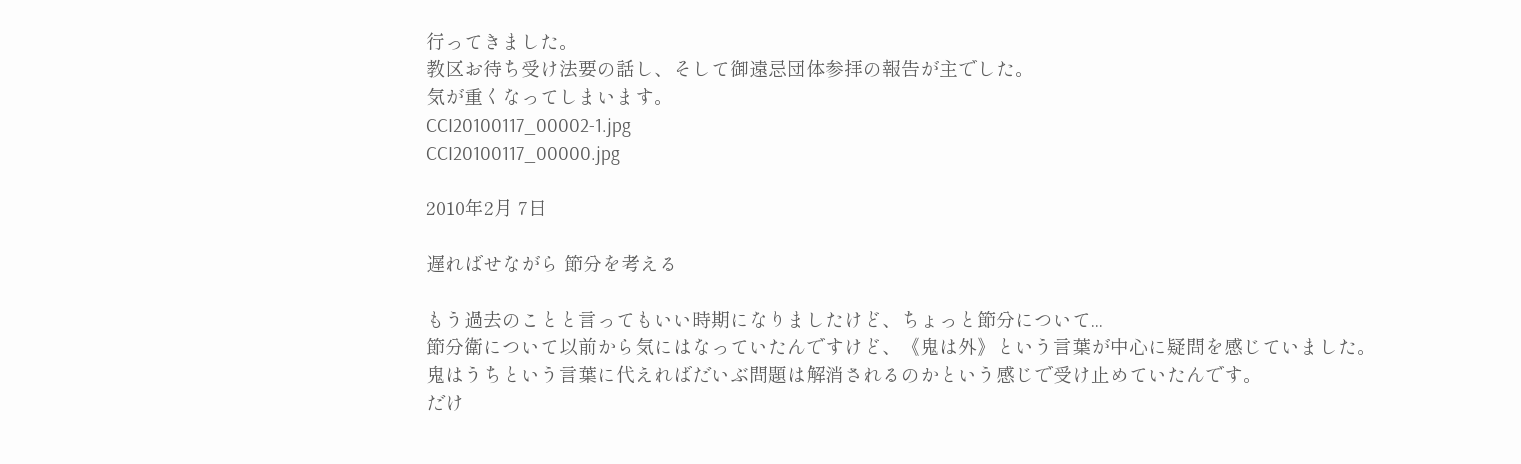行ってきました。
教区お待ち受け法要の話し、そして御遠忌団体参拝の報告が主でした。
気が重くなってしまいます。
CCI20100117_00002-1.jpg
CCI20100117_00000.jpg

2010年2月 7日

遅ればせながら 節分を考える

もう過去のことと言ってもいい時期になりましたけど、ちょっと節分について...
節分衛について以前から気にはなっていたんですけど、《鬼は外》という言葉が中心に疑問を感じていました。
鬼はうちという言葉に代えればだいぶ問題は解消されるのかという感じで受け止めていたんです。
だけ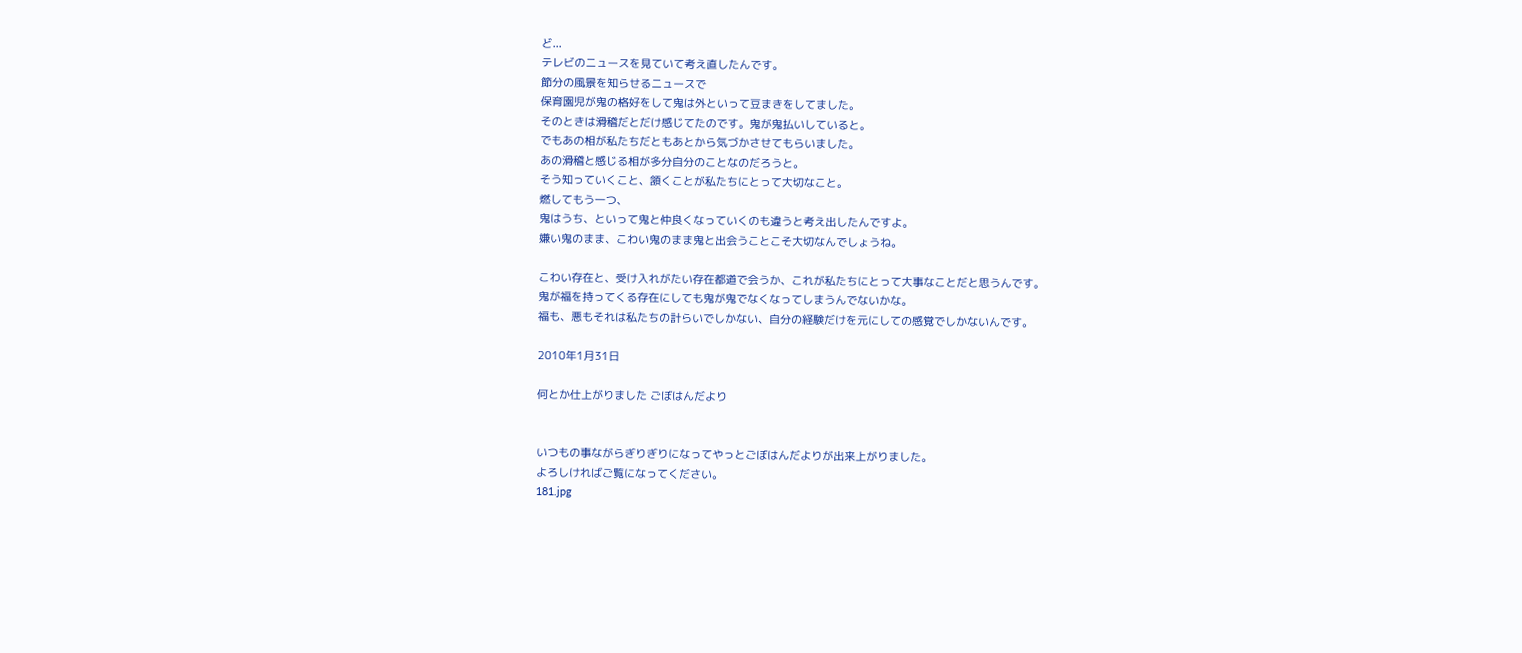ど...
テレビのニュースを見ていて考え直したんです。
節分の風景を知らせるニュースで
保育園児が鬼の格好をして鬼は外といって豆まきをしてました。
そのときは滑稽だとだけ感じてたのです。鬼が鬼払いしていると。
でもあの相が私たちだともあとから気づかさせてもらいました。
あの滑稽と感じる相が多分自分のことなのだろうと。
そう知っていくこと、頷くことが私たちにとって大切なこと。
燃してもう一つ、
鬼はうち、といって鬼と仲良くなっていくのも違うと考え出したんですよ。
嫌い鬼のまま、こわい鬼のまま鬼と出会うことこそ大切なんでしょうね。

こわい存在と、受け入れがたい存在都道で会うか、これが私たちにとって大事なことだと思うんです。
鬼が福を持ってくる存在にしても鬼が鬼でなくなってしまうんでないかな。
福も、悪もそれは私たちの計らいでしかない、自分の経験だけを元にしての感覚でしかないんです。

2010年1月31日

何とか仕上がりました ごぼはんだより


いつもの事ながらぎりぎりになってやっとごぼはんだよりが出来上がりました。
よろしければご覧になってください。
181.jpg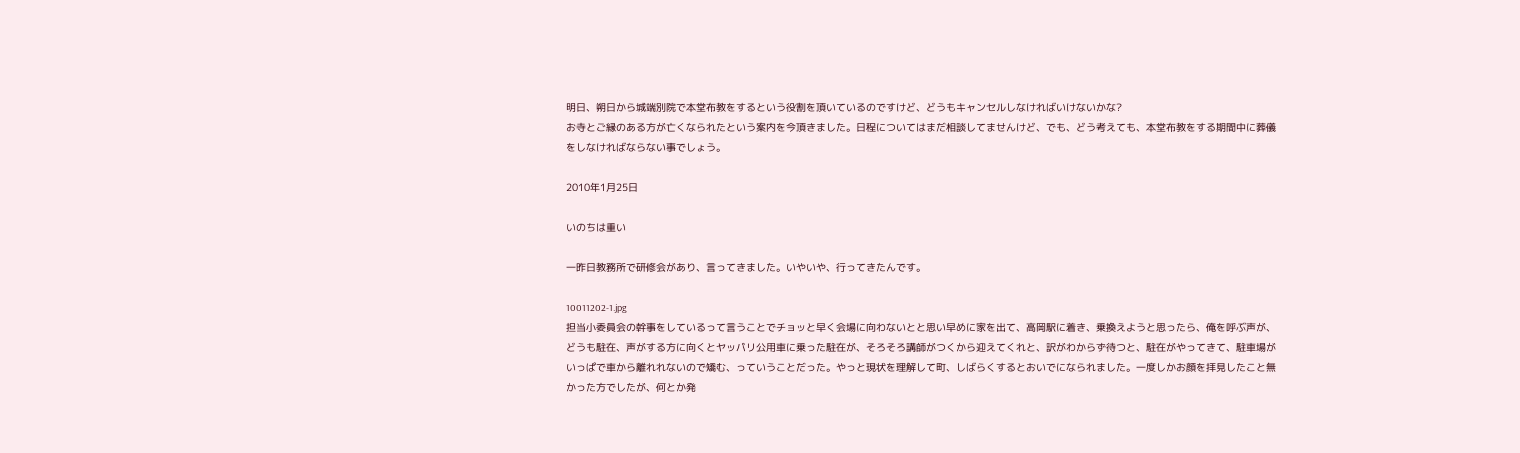明日、朔日から城端別院で本堂布教をするという役割を頂いているのですけど、どうもキャンセルしなければいけないかな?
お寺とご縁のある方が亡くなられたという案内を今頂きました。日程についてはまだ相談してませんけど、でも、どう考えても、本堂布教をする期間中に葬儀をしなければならない事でしょう。

2010年1月25日

いのちは重い

一昨日教務所で研修会があり、言ってきました。いやいや、行ってきたんです。

10011202-1.jpg
担当小委員会の幹事をしているって言うことでチョッと早く会場に向わないとと思い早めに家を出て、高岡駅に着き、乗換えようと思ったら、俺を呼ぶ声が、どうも駐在、声がする方に向くとヤッパリ公用車に乗った駐在が、そろそろ講師がつくから迎えてくれと、訳がわからず待つと、駐在がやってきて、駐車場がいっぱで車から離れれないので矯む、っていうことだった。やっと現状を理解して町、しばらくするとおいでになられました。一度しかお顔を拝見したこと無かった方でしたが、何とか発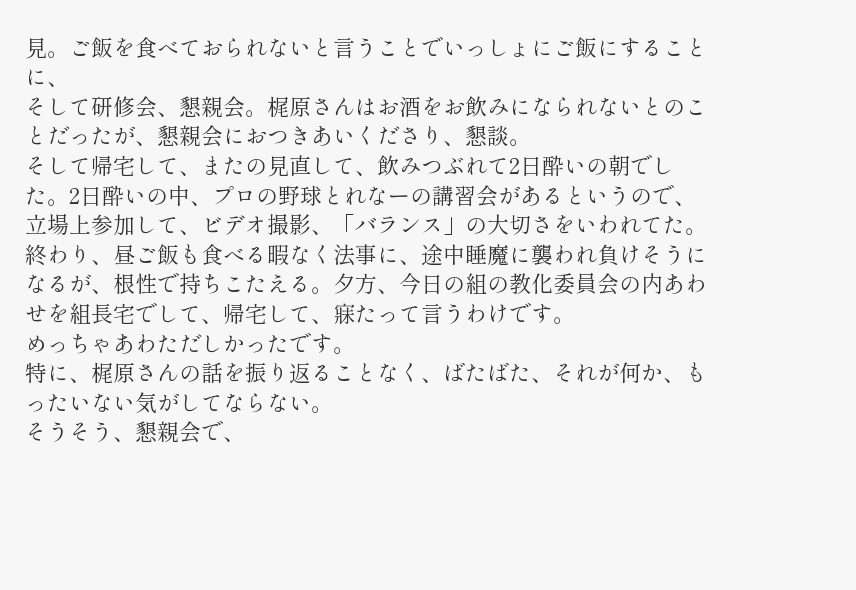見。ご飯を食べておられないと言うことでいっしょにご飯にすることに、
そして研修会、懇親会。梶原さんはお酒をお飲みになられないとのことだったが、懇親会におつきあいくださり、懇談。
そして帰宅して、またの見直して、飲みつぶれて2日酔いの朝でした。2日酔いの中、プロの野球とれなーの講習会があるというので、立場上参加して、ビデオ撮影、「バランス」の大切さをいわれてた。終わり、昼ご飯も食べる暇なく法事に、途中睡魔に襲われ負けそうになるが、根性で持ちこたえる。夕方、今日の組の教化委員会の内あわせを組長宅でして、帰宅して、寐たって言うわけです。
めっちゃあわただしかったです。
特に、梶原さんの話を振り返ることなく、ばたばた、それが何か、もったいない気がしてならない。
そうそう、懇親会で、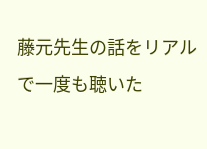藤元先生の話をリアルで一度も聴いた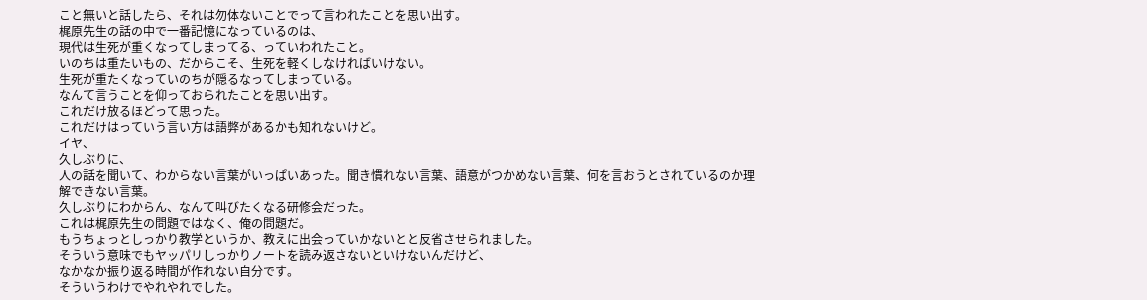こと無いと話したら、それは勿体ないことでって言われたことを思い出す。
梶原先生の話の中で一番記憶になっているのは、
現代は生死が重くなってしまってる、っていわれたこと。
いのちは重たいもの、だからこそ、生死を軽くしなければいけない。
生死が重たくなっていのちが隠るなってしまっている。
なんて言うことを仰っておられたことを思い出す。
これだけ放るほどって思った。
これだけはっていう言い方は語弊があるかも知れないけど。
イヤ、
久しぶりに、
人の話を聞いて、わからない言葉がいっぱいあった。聞き慣れない言葉、語意がつかめない言葉、何を言おうとされているのか理解できない言葉。
久しぶりにわからん、なんて叫びたくなる研修会だった。
これは梶原先生の問題ではなく、俺の問題だ。
もうちょっとしっかり教学というか、教えに出会っていかないとと反省させられました。
そういう意味でもヤッパリしっかりノートを読み返さないといけないんだけど、
なかなか振り返る時間が作れない自分です。
そういうわけでやれやれでした。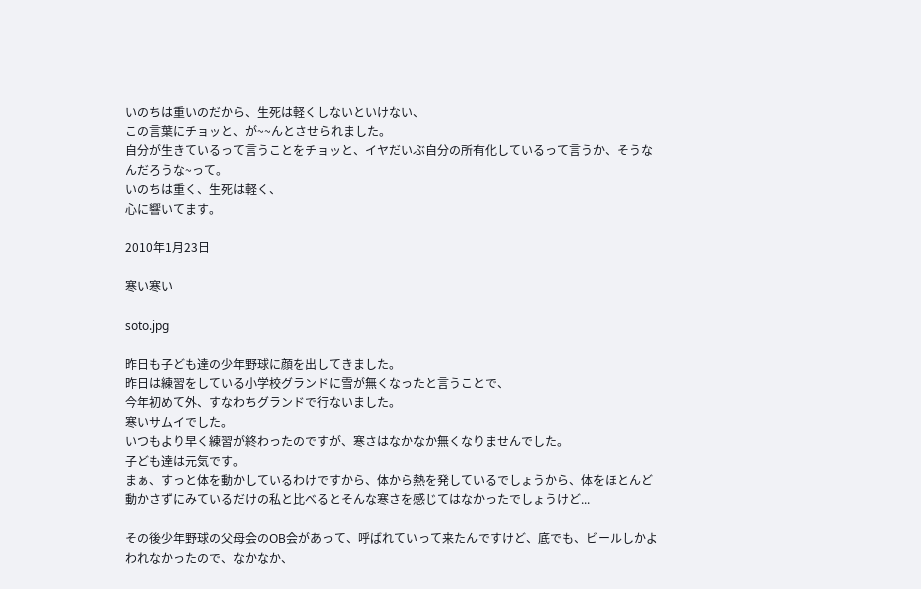いのちは重いのだから、生死は軽くしないといけない、
この言葉にチョッと、が~~んとさせられました。
自分が生きているって言うことをチョッと、イヤだいぶ自分の所有化しているって言うか、そうなんだろうな~って。
いのちは重く、生死は軽く、
心に響いてます。

2010年1月23日

寒い寒い

soto.jpg

昨日も子ども達の少年野球に顔を出してきました。
昨日は練習をしている小学校グランドに雪が無くなったと言うことで、
今年初めて外、すなわちグランドで行ないました。
寒いサムイでした。
いつもより早く練習が終わったのですが、寒さはなかなか無くなりませんでした。
子ども達は元気です。
まぁ、すっと体を動かしているわけですから、体から熱を発しているでしょうから、体をほとんど動かさずにみているだけの私と比べるとそんな寒さを感じてはなかったでしょうけど...

その後少年野球の父母会のOB会があって、呼ばれていって来たんですけど、底でも、ビールしかよわれなかったので、なかなか、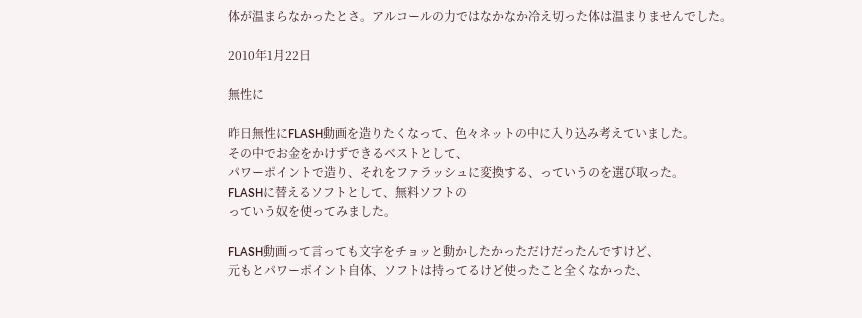体が温まらなかったとさ。アルコールの力ではなかなか冷え切った体は温まりませんでした。

2010年1月22日

無性に

昨日無性にFLASH動画を造りたくなって、色々ネットの中に入り込み考えていました。
その中でお金をかけずできるベストとして、
パワーポイントで造り、それをファラッシュに変換する、っていうのを選び取った。
FLASHに替えるソフトとして、無料ソフトの
っていう奴を使ってみました。

FLASH動画って言っても文字をチョッと動かしたかっただけだったんですけど、
元もとパワーポイント自体、ソフトは持ってるけど使ったこと全くなかった、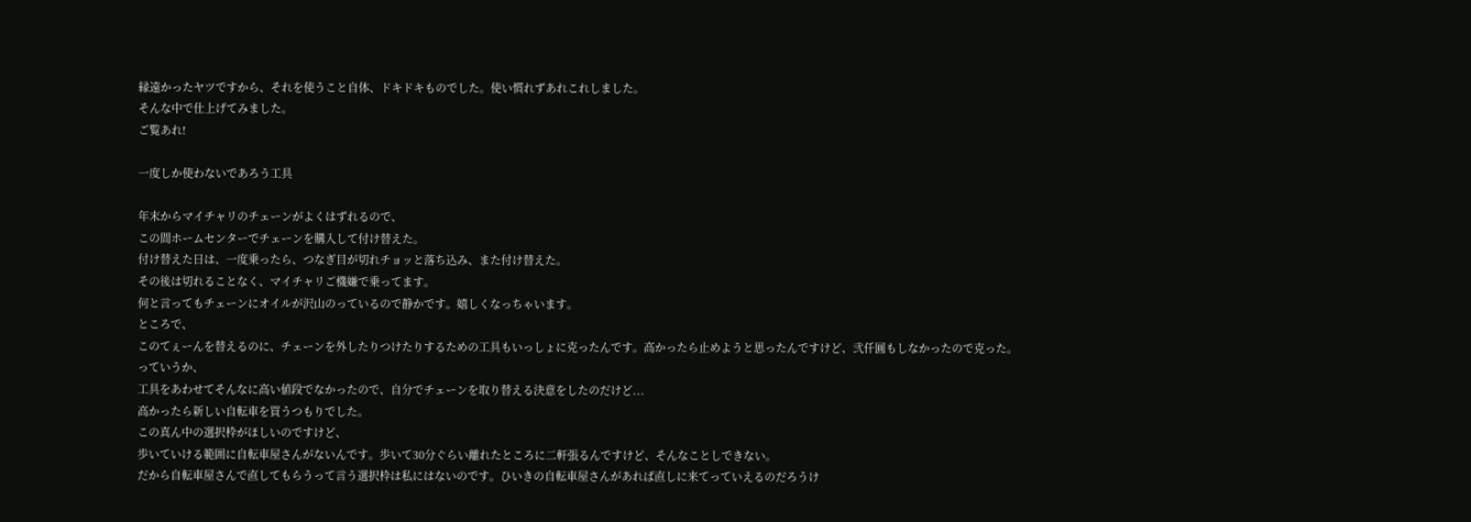縁遠かったヤツですから、それを使うこと自体、ドキドキものでした。使い慣れずあれこれしました。
そんな中で仕上げてみました。
ご覧あれ!

一度しか使わないであろう工具

年末からマイチャリのチェーンがよくはずれるので、
この間ホームセンターでチェーンを購入して付け替えた。
付け替えた日は、一度乗ったら、つなぎ目が切れチョッと落ち込み、また付け替えた。
その後は切れることなく、マイチャリご機嫌で乗ってます。
何と言ってもチェーンにオイルが沢山のっているので静かです。嬉しくなっちゃいます。
ところで、
このてぇーんを替えるのに、チェーンを外したりつけたりするための工具もいっしょに克ったんです。高かったら止めようと思ったんですけど、弐仟圓もしなかったので克った。
っていうか、
工具をあわせてそんなに高い値段でなかったので、自分でチェーンを取り替える決意をしたのだけど...
高かったら新しい自転車を買うつもりでした。
この真ん中の選択枠がほしいのですけど、
歩いていける範囲に自転車屋さんがないんです。歩いて30分ぐらい離れたところに二軒張るんですけど、そんなことしできない。
だから自転車屋さんで直してもらうって言う選択枠は私にはないのです。ひいきの自転車屋さんがあれば直しに来てっていえるのだろうけ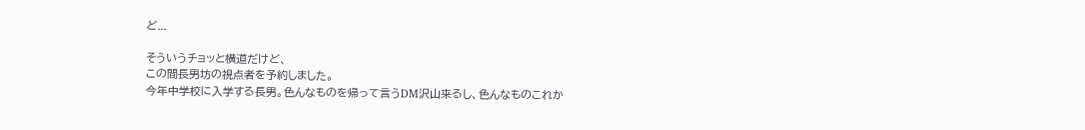ど...

そういうチョッと横道だけど、
この間長男坊の視点者を予約しました。
今年中学校に入学する長男。色んなものを帰って言うDM沢山来るし、色んなものこれか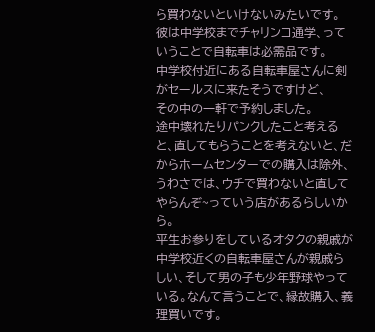ら買わないといけないみたいです。
彼は中学校までチャリンコ通学、っていうことで自転車は必需品です。
中学校付近にある自転車屋さんに剣がセールスに来たそうですけど、
その中の一軒で予約しました。
途中壊れたりパンクしたこと考えると、直してもらうことを考えないと、だからホームセンターでの購入は除外、うわさでは、ウチで買わないと直してやらんぞ~っていう店があるらしいから。
平生お参りをしているオタクの親戚が中学校近くの自転車屋さんが親戚らしい、そして男の子も少年野球やっている。なんて言うことで、縁故購入、義理買いです。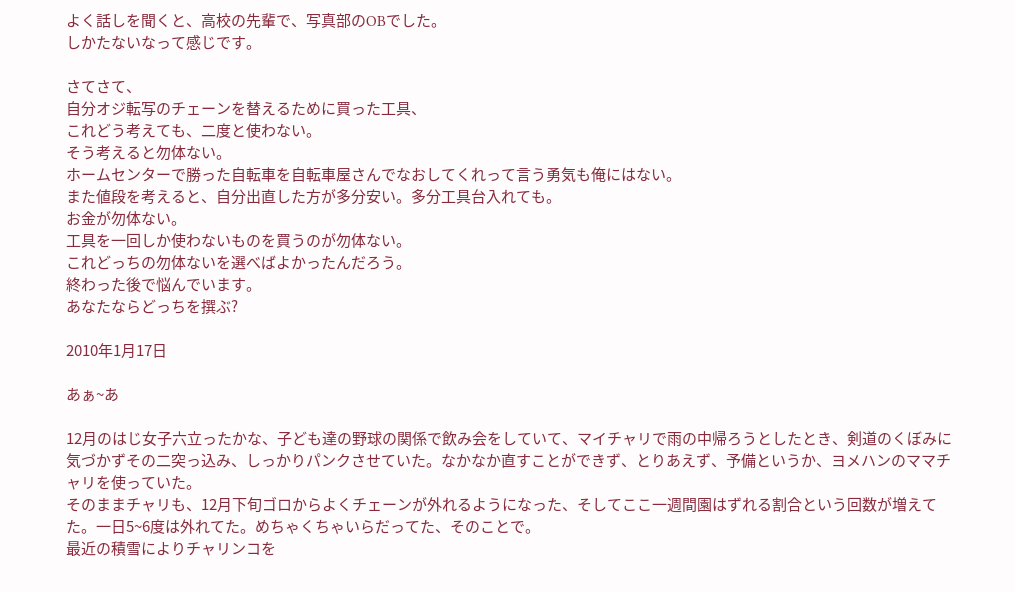よく話しを聞くと、高校の先輩で、写真部のOBでした。
しかたないなって感じです。

さてさて、
自分オジ転写のチェーンを替えるために買った工具、
これどう考えても、二度と使わない。
そう考えると勿体ない。
ホームセンターで勝った自転車を自転車屋さんでなおしてくれって言う勇気も俺にはない。
また値段を考えると、自分出直した方が多分安い。多分工具台入れても。
お金が勿体ない。
工具を一回しか使わないものを買うのが勿体ない。
これどっちの勿体ないを選べばよかったんだろう。
終わった後で悩んでいます。
あなたならどっちを撰ぶ?

2010年1月17日

あぁ~あ

12月のはじ女子六立ったかな、子ども達の野球の関係で飲み会をしていて、マイチャリで雨の中帰ろうとしたとき、剣道のくぼみに気づかずその二突っ込み、しっかりパンクさせていた。なかなか直すことができず、とりあえず、予備というか、ヨメハンのママチャリを使っていた。
そのままチャリも、12月下旬ゴロからよくチェーンが外れるようになった、そしてここ一週間園はずれる割合という回数が増えてた。一日5~6度は外れてた。めちゃくちゃいらだってた、そのことで。
最近の積雪によりチャリンコを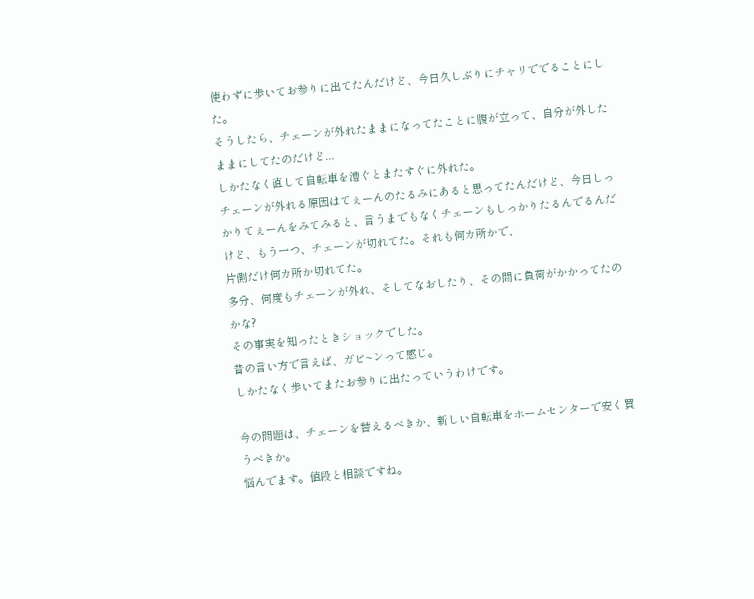使わずに歩いてお参りに出てたんだけど、今日久しぶりにチャリででることにした。
そうしたら、チェーンが外れたままになってたことに腹が立って、自分が外したままにしてたのだけど...
しかたなく直して自転車を漕ぐとまたすぐに外れた。
チェーンが外れる原因はてぇーんのたるみにあると思ってたんだけど、今日しっかりてぇーんをみてみると、言うまでもなくチェーンもしっかりたるんでるんだけど、もう一つ、チェーンが切れてた。それも何カ所かで、
片側だけ何カ所か切れてた。
多分、何度もチェーンが外れ、そしてなおしたり、その間に負荷がかかってたのかな?
その事実を知ったときショックでした。
昔の言い方で言えば、ガビ~ンって感じ。
しかたなく歩いてまたお参りに出たっていうわけです。

今の問題は、チェーンを替えるべきか、新しい自転車をホームセンターで安く買うべきか。
悩んでます。値段と相談ですね。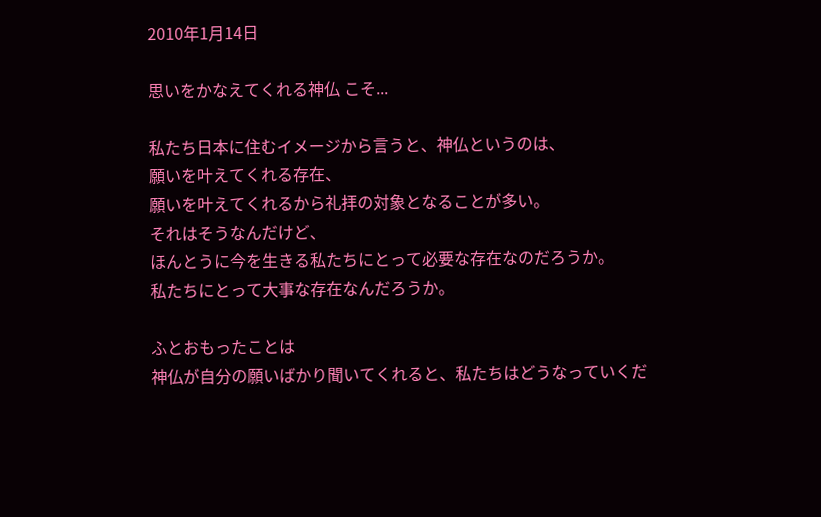2010年1月14日

思いをかなえてくれる神仏 こそ...

私たち日本に住むイメージから言うと、神仏というのは、
願いを叶えてくれる存在、
願いを叶えてくれるから礼拝の対象となることが多い。
それはそうなんだけど、
ほんとうに今を生きる私たちにとって必要な存在なのだろうか。
私たちにとって大事な存在なんだろうか。

ふとおもったことは
神仏が自分の願いばかり聞いてくれると、私たちはどうなっていくだ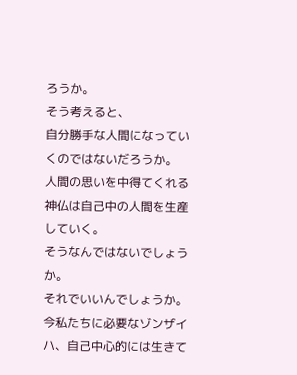ろうか。
そう考えると、
自分勝手な人間になっていくのではないだろうか。
人間の思いを中得てくれる神仏は自己中の人間を生産していく。
そうなんではないでしょうか。
それでいいんでしょうか。
今私たちに必要なゾンザイハ、自己中心的には生きて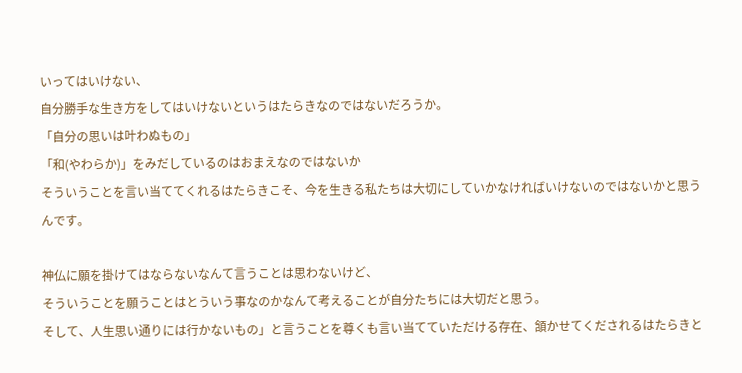いってはいけない、
自分勝手な生き方をしてはいけないというはたらきなのではないだろうか。
「自分の思いは叶わぬもの」
「和(やわらか)」をみだしているのはおまえなのではないか
そういうことを言い当ててくれるはたらきこそ、今を生きる私たちは大切にしていかなければいけないのではないかと思うんです。

神仏に願を掛けてはならないなんて言うことは思わないけど、
そういうことを願うことはとういう事なのかなんて考えることが自分たちには大切だと思う。
そして、人生思い通りには行かないもの」と言うことを尊くも言い当てていただける存在、頷かせてくだされるはたらきと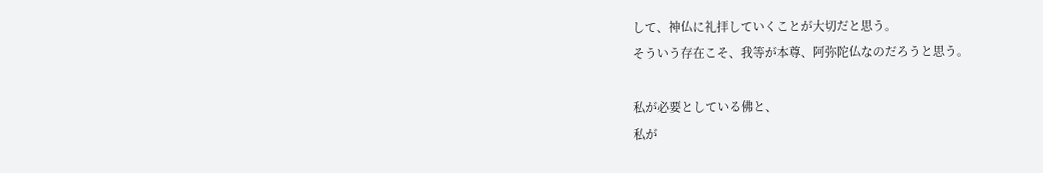して、神仏に礼拝していくことが大切だと思う。
そういう存在こそ、我等が本尊、阿弥陀仏なのだろうと思う。

私が必要としている佛と、
私が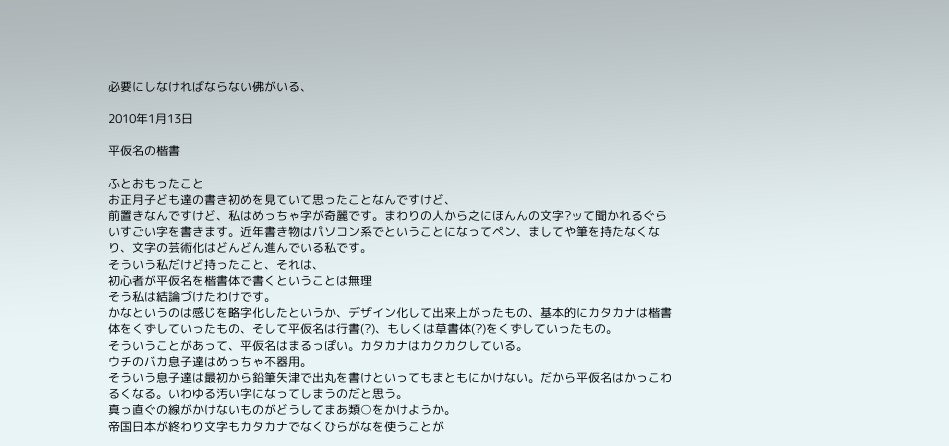必要にしなければならない佛がいる、

2010年1月13日

平仮名の楷書

ふとおもったこと
お正月子ども達の書き初めを見ていて思ったことなんですけど、
前置きなんですけど、私はめっちゃ字が奇麗です。まわりの人から之にほんんの文字?ッて聞かれるぐらいすごい字を書きます。近年書き物はパソコン系でということになってペン、ましてや筆を持たなくなり、文字の芸術化はどんどん進んでいる私です。
そういう私だけど持ったこと、それは、
初心者が平仮名を楷書体で書くということは無理
そう私は結論づけたわけです。
かなというのは感じを略字化したというか、デザイン化して出来上がったもの、基本的にカタカナは楷書体をくずしていったもの、そして平仮名は行書(?)、もしくは草書体(?)をくずしていったもの。
そういうことがあって、平仮名はまるっぽい。カタカナはカクカクしている。
ウチのバカ息子達はめっちゃ不器用。
そういう息子達は最初から鉛筆矢津で出丸を書けといってもまともにかけない。だから平仮名はかっこわるくなる。いわゆる汚い字になってしまうのだと思う。
真っ直ぐの線がかけないものがどうしてまあ類○をかけようか。
帝国日本が終わり文字もカタカナでなくひらがなを使うことが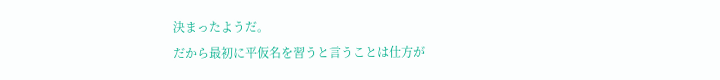決まったようだ。
だから最初に平仮名を習うと言うことは仕方が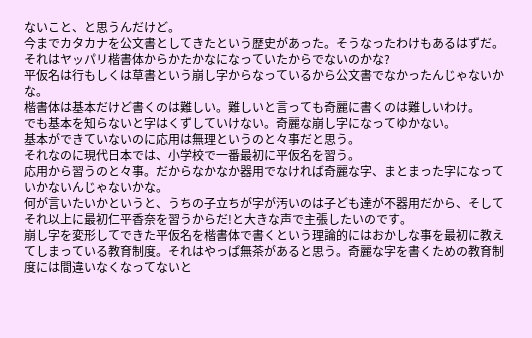ないこと、と思うんだけど。
今までカタカナを公文書としてきたという歴史があった。そうなったわけもあるはずだ。
それはヤッパリ楷書体からかたかなになっていたからでないのかな?
平仮名は行もしくは草書という崩し字からなっているから公文書でなかったんじゃないかな。
楷書体は基本だけど書くのは難しい。難しいと言っても奇麗に書くのは難しいわけ。
でも基本を知らないと字はくずしていけない。奇麗な崩し字になってゆかない。
基本ができていないのに応用は無理というのと々事だと思う。
それなのに現代日本では、小学校で一番最初に平仮名を習う。
応用から習うのと々事。だからなかなか器用でなければ奇麗な字、まとまった字になっていかないんじゃないかな。
何が言いたいかというと、うちの子立ちが字が汚いのは子ども達が不器用だから、そしてそれ以上に最初仁平香奈を習うからだ!と大きな声で主張したいのです。
崩し字を変形してできた平仮名を楷書体で書くという理論的にはおかしな事を最初に教えてしまっている教育制度。それはやっぱ無茶があると思う。奇麗な字を書くための教育制度には間違いなくなってないと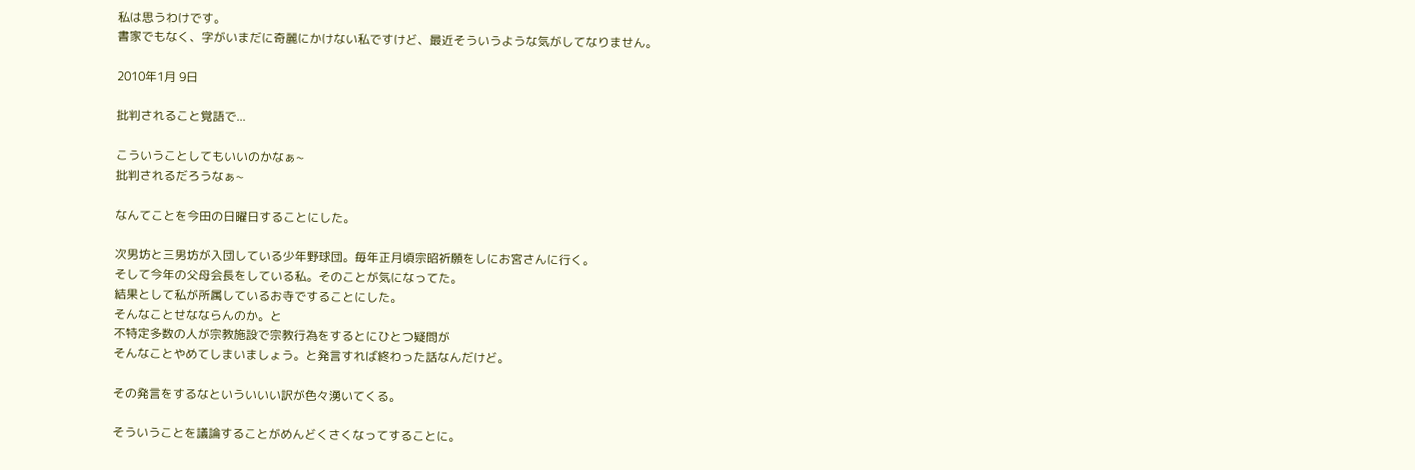私は思うわけです。
書家でもなく、字がいまだに奇麗にかけない私ですけど、最近そういうような気がしてなりません。

2010年1月 9日

批判されること覚語で...

こういうことしてもいいのかなぁ~
批判されるだろうなぁ~

なんてことを今田の日曜日することにした。

次男坊と三男坊が入団している少年野球団。毎年正月頃宗昭祈願をしにお宮さんに行く。
そして今年の父母会長をしている私。そのことが気になってた。
結果として私が所属しているお寺ですることにした。
そんなことせなならんのか。と
不特定多数の人が宗教施設で宗教行為をするとにひとつ疑問が
そんなことやめてしまいましょう。と発言すれば終わった話なんだけど。

その発言をするなといういいい訳が色々湧いてくる。

そういうことを議論することがめんどくさくなってすることに。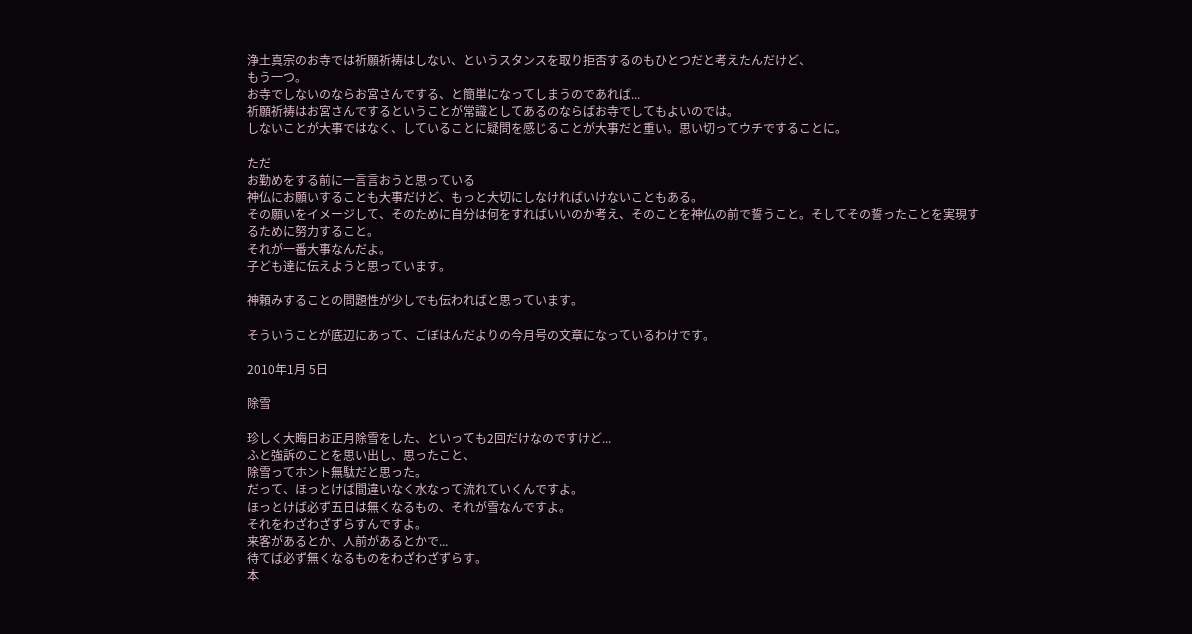浄土真宗のお寺では祈願祈祷はしない、というスタンスを取り拒否するのもひとつだと考えたんだけど、
もう一つ。
お寺でしないのならお宮さんでする、と簡単になってしまうのであれば...
祈願祈祷はお宮さんでするということが常識としてあるのならばお寺でしてもよいのでは。
しないことが大事ではなく、していることに疑問を感じることが大事だと重い。思い切ってウチですることに。

ただ
お勤めをする前に一言言おうと思っている
神仏にお願いすることも大事だけど、もっと大切にしなければいけないこともある。
その願いをイメージして、そのために自分は何をすればいいのか考え、そのことを神仏の前で誓うこと。そしてその誓ったことを実現するために努力すること。
それが一番大事なんだよ。
子ども達に伝えようと思っています。

神頼みすることの問題性が少しでも伝わればと思っています。

そういうことが底辺にあって、ごぼはんだよりの今月号の文章になっているわけです。

2010年1月 5日

除雪

珍しく大晦日お正月除雪をした、といっても2回だけなのですけど...
ふと強訴のことを思い出し、思ったこと、
除雪ってホント無駄だと思った。
だって、ほっとけば間違いなく水なって流れていくんですよ。
ほっとけば必ず五日は無くなるもの、それが雪なんですよ。
それをわざわざずらすんですよ。
来客があるとか、人前があるとかで...
待てば必ず無くなるものをわざわざずらす。
本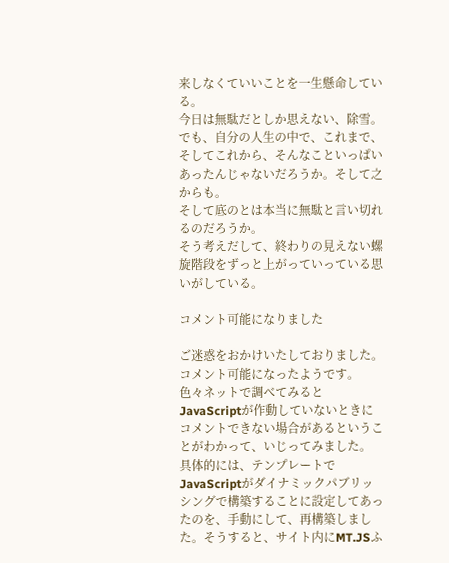来しなくていいことを一生懸命している。
今日は無駄だとしか思えない、除雪。
でも、自分の人生の中で、これまで、そしてこれから、そんなこといっぱいあったんじゃないだろうか。そして之からも。
そして底のとは本当に無駄と言い切れるのだろうか。
そう考えだして、終わりの見えない螺旋階段をずっと上がっていっている思いがしている。

コメント可能になりました

ご迷惑をおかけいたしておりました。 コメント可能になったようです。
色々ネットで調べてみるとJavaScriptが作動していないときにコメントできない場合があるということがわかって、いじってみました。
具体的には、テンプレートでJavaScriptがダイナミックパブリッシングで構築することに設定してあったのを、手動にして、再構築しました。そうすると、サイト内にMT.JSふ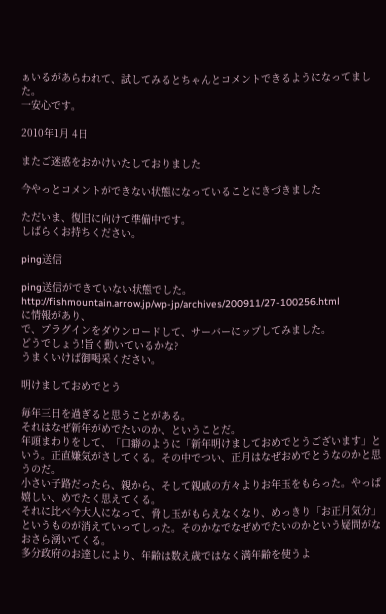ぁいるがあらわれて、試してみるとちゃんとコメントできるようになってました。
一安心です。

2010年1月 4日

またご迷惑をおかけいたしておりました

今やっとコメントができない状態になっていることにきづきました

ただいま、復旧に向けて準備中です。
しばらくお持ちください。

ping送信

ping送信ができていない状態でした。
http://fishmountain.arrow.jp/wp-jp/archives/200911/27-100256.html
に情報があり、
で、プラグインをダウンロードして、サーバーにップしてみました。
どうでしょう!旨く動いているかな?
うまくいけば御喝采ください。

明けましておめでとう

毎年三日を過ぎると思うことがある。
それはなぜ新年がめでたいのか、ということだ。
年頭まわりをして、「口癖のように「新年明けましておめでとうございます」という。正直嫌気がさしてくる。その中でつい、正月はなぜおめでとうなのかと思うのだ。
小さい子路だったら、親から、そして親戚の方々よりお年玉をもらった。やっぱ嬉しい、めでたく思えてくる。
それに比べ今大人になって、脅し玉がもらえなくなり、めっきり「お正月気分」というものが消えていってしった。そのかなでなぜめでたいのかという疑問がなおさら湧いてくる。
多分政府のお達しにより、年齢は数え歳ではなく満年齢を使うよ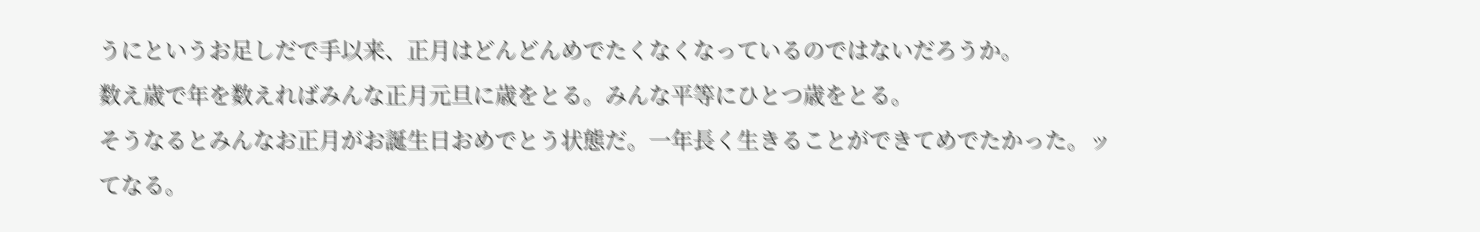うにというお足しだで手以来、正月はどんどんめでたくなくなっているのではないだろうか。
数え歳で年を数えればみんな正月元旦に歳をとる。みんな平等にひとつ歳をとる。
そうなるとみんなお正月がお誕生日おめでとう状態だ。一年長く生きることができてめでたかった。ッてなる。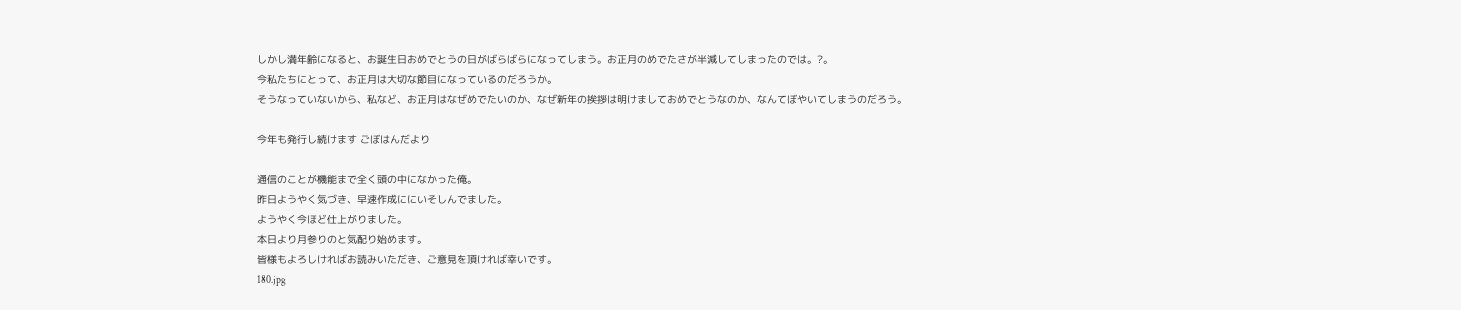しかし満年齢になると、お誕生日おめでとうの日がばらばらになってしまう。お正月のめでたさが半減してしまったのでは。?。
今私たちにとって、お正月は大切な節目になっているのだろうか。
そうなっていないから、私など、お正月はなぜめでたいのか、なぜ新年の挨拶は明けましておめでとうなのか、なんてぼやいてしまうのだろう。

今年も発行し続けます ごぼはんだより

通信のことが機能まで全く頭の中になかった俺。
昨日ようやく気づき、早速作成ににいそしんでました。
ようやく今ほど仕上がりました。
本日より月参りのと気配り始めます。
皆様もよろしければお読みいただき、ご意見を頂ければ幸いです。
180.jpg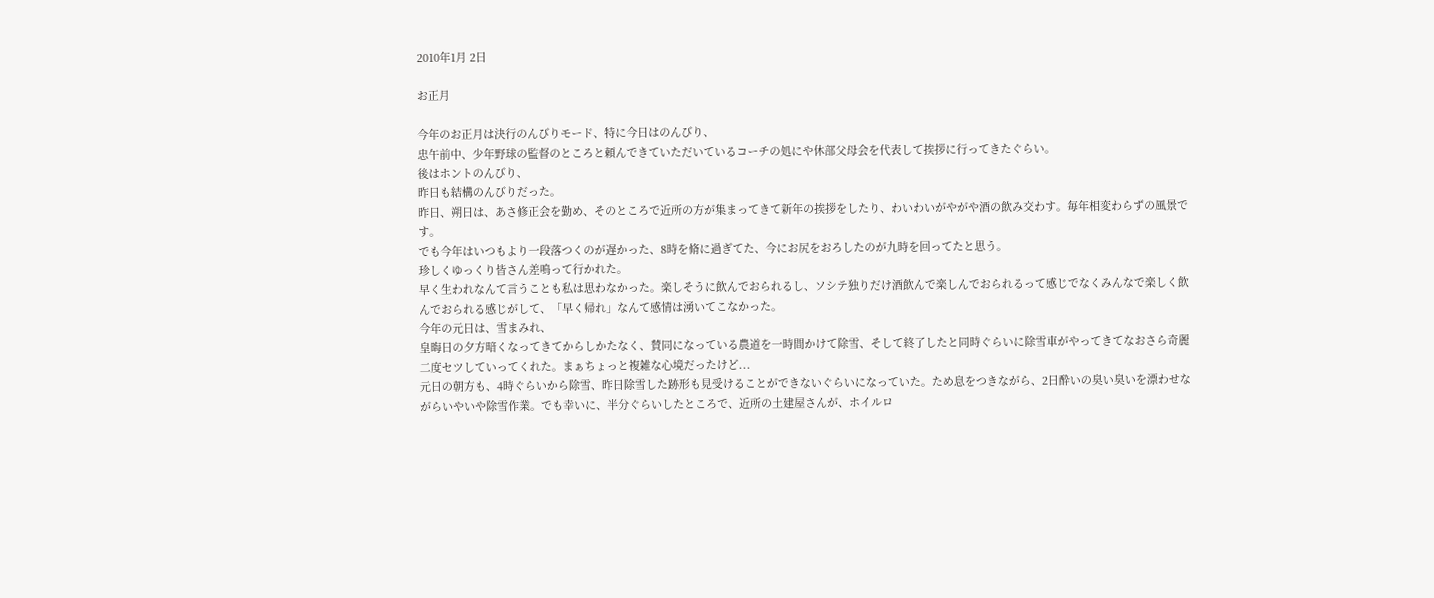2010年1月 2日

お正月

今年のお正月は決行のんびりモード、特に今日はのんびり、
忠午前中、少年野球の監督のところと頼んできていただいているコーチの処にや休部父母会を代表して挨拶に行ってきたぐらい。
後はホントのんびり、
昨日も結構のんびりだった。
昨日、朔日は、あさ修正会を勤め、そのところで近所の方が集まってきて新年の挨拶をしたり、わいわいがやがや酒の飲み交わす。毎年相変わらずの風景です。
でも今年はいつもより一段落つくのが遅かった、8時を脩に過ぎてた、今にお尻をおろしたのが九時を回ってたと思う。
珍しくゆっくり皆さん差鳴って行かれた。
早く生われなんて言うことも私は思わなかった。楽しそうに飲んでおられるし、ソシテ独りだけ酒飲んで楽しんでおられるって感じでなくみんなで楽しく飲んでおられる感じがして、「早く帰れ」なんて感情は湧いてこなかった。
今年の元日は、雪まみれ、
皇晦日の夕方暗くなってきてからしかたなく、賛同になっている農道を一時間かけて除雪、そして終了したと同時ぐらいに除雪車がやってきてなおさら奇麗二度セツしていってくれた。まぁちょっと複雑な心境だったけど...
元日の朝方も、4時ぐらいから除雪、昨日除雪した跡形も見受けることができないぐらいになっていた。ため息をつきながら、2日酔いの臭い臭いを漂わせながらいやいや除雪作業。でも幸いに、半分ぐらいしたところで、近所の土建屋さんが、ホイルロ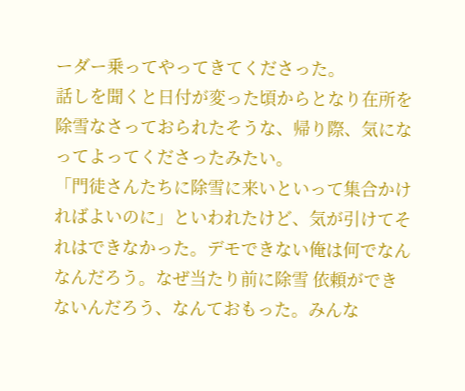ーダー乗ってやってきてくださった。
話しを聞くと日付が変った頃からとなり在所を除雪なさっておられたそうな、帰り際、気になってよってくださったみたい。
「門徒さんたちに除雪に来いといって集合かければよいのに」といわれたけど、気が引けてそれはできなかった。デモできない俺は何でなんなんだろう。なぜ当たり前に除雪 依頼ができないんだろう、なんておもった。みんな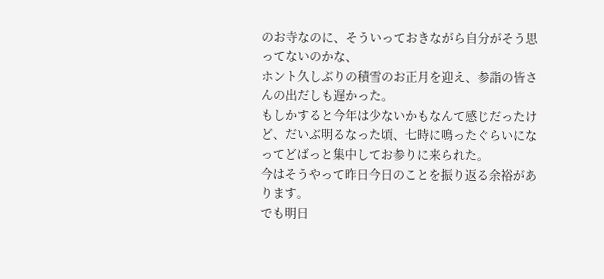のお寺なのに、そういっておきながら自分がそう思ってないのかな、
ホント久しぶりの積雪のお正月を迎え、参詣の皆さんの出だしも遅かった。
もしかすると今年は少ないかもなんて感じだったけど、だいぶ明るなった頃、七時に鳴ったぐらいになってどばっと集中してお参りに来られた。
今はそうやって昨日今日のことを振り返る余裕があります。
でも明日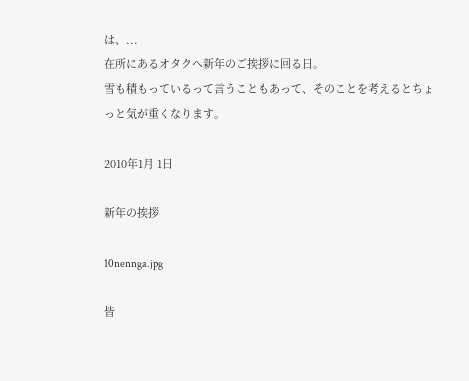は、...
在所にあるオタクへ新年のご挨拶に回る日。
雪も積もっているって言うこともあって、そのことを考えるとちょっと気が重くなります。

2010年1月 1日

新年の挨拶

10nennga.jpg

皆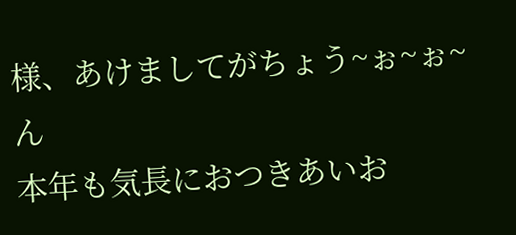様、あけましてがちょう~ぉ~ぉ~ん
本年も気長におつきあいお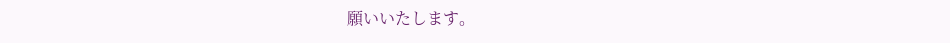願いいたします。